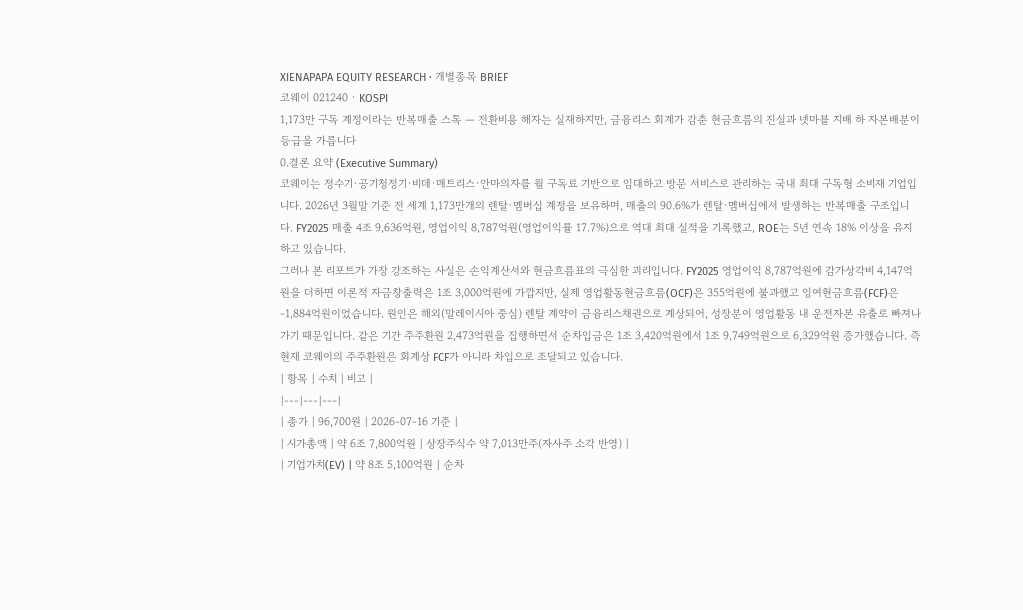XIENAPAPA EQUITY RESEARCH · 개별종목 BRIEF
코웨이 021240 · KOSPI
1,173만 구독 계정이라는 반복매출 스톡 — 전환비용 해자는 실재하지만, 금융리스 회계가 감춘 현금흐름의 진실과 넷마블 지배 하 자본배분이 등급을 가릅니다
0.결론 요약 (Executive Summary)
코웨이는 정수기·공기청정기·비데·매트리스·안마의자를 월 구독료 기반으로 임대하고 방문 서비스로 관리하는 국내 최대 구독형 소비재 기업입니다. 2026년 3월말 기준 전 세계 1,173만개의 렌탈·멤버십 계정을 보유하며, 매출의 90.6%가 렌탈·멤버십에서 발생하는 반복매출 구조입니다. FY2025 매출 4조 9,636억원, 영업이익 8,787억원(영업이익률 17.7%)으로 역대 최대 실적을 기록했고, ROE는 5년 연속 18% 이상을 유지하고 있습니다.
그러나 본 리포트가 가장 강조하는 사실은 손익계산서와 현금흐름표의 극심한 괴리입니다. FY2025 영업이익 8,787억원에 감가상각비 4,147억원을 더하면 이론적 자금창출력은 1조 3,000억원에 가깝지만, 실제 영업활동현금흐름(OCF)은 355억원에 불과했고 잉여현금흐름(FCF)은 -1,884억원이었습니다. 원인은 해외(말레이시아 중심) 렌탈 계약이 금융리스채권으로 계상되어, 성장분이 영업활동 내 운전자본 유출로 빠져나가기 때문입니다. 같은 기간 주주환원 2,473억원을 집행하면서 순차입금은 1조 3,420억원에서 1조 9,749억원으로 6,329억원 증가했습니다. 즉 현재 코웨이의 주주환원은 회계상 FCF가 아니라 차입으로 조달되고 있습니다.
| 항목 | 수치 | 비고 |
|---|---|---|
| 종가 | 96,700원 | 2026-07-16 기준 |
| 시가총액 | 약 6조 7,800억원 | 상장주식수 약 7,013만주(자사주 소각 반영) |
| 기업가치(EV) | 약 8조 5,100억원 | 순차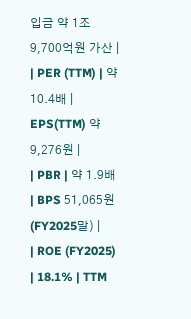입금 약 1조 9,700억원 가산 |
| PER (TTM) | 약 10.4배 | EPS(TTM) 약 9,276원 |
| PBR | 약 1.9배 | BPS 51,065원(FY2025말) |
| ROE (FY2025) | 18.1% | TTM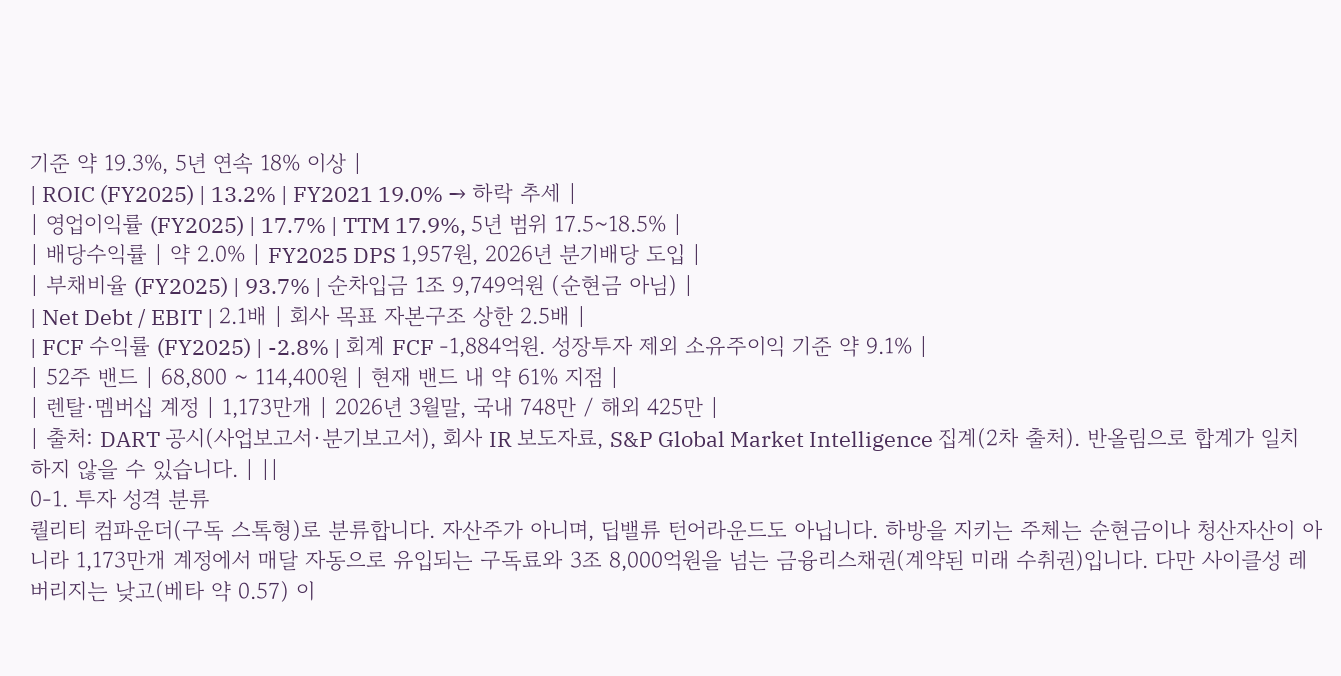기준 약 19.3%, 5년 연속 18% 이상 |
| ROIC (FY2025) | 13.2% | FY2021 19.0% → 하락 추세 |
| 영업이익률 (FY2025) | 17.7% | TTM 17.9%, 5년 범위 17.5~18.5% |
| 배당수익률 | 약 2.0% | FY2025 DPS 1,957원, 2026년 분기배당 도입 |
| 부채비율 (FY2025) | 93.7% | 순차입금 1조 9,749억원 (순현금 아님) |
| Net Debt / EBIT | 2.1배 | 회사 목표 자본구조 상한 2.5배 |
| FCF 수익률 (FY2025) | -2.8% | 회계 FCF -1,884억원. 성장투자 제외 소유주이익 기준 약 9.1% |
| 52주 밴드 | 68,800 ~ 114,400원 | 현재 밴드 내 약 61% 지점 |
| 렌탈·멤버십 계정 | 1,173만개 | 2026년 3월말, 국내 748만 / 해외 425만 |
| 출처: DART 공시(사업보고서·분기보고서), 회사 IR 보도자료, S&P Global Market Intelligence 집계(2차 출처). 반올림으로 합계가 일치하지 않을 수 있습니다. | ||
0-1. 투자 성격 분류
퀄리티 컴파운더(구독 스톡형)로 분류합니다. 자산주가 아니며, 딥밸류 턴어라운드도 아닙니다. 하방을 지키는 주체는 순현금이나 청산자산이 아니라 1,173만개 계정에서 매달 자동으로 유입되는 구독료와 3조 8,000억원을 넘는 금융리스채권(계약된 미래 수취권)입니다. 다만 사이클성 레버리지는 낮고(베타 약 0.57) 이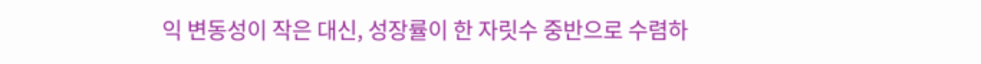익 변동성이 작은 대신, 성장률이 한 자릿수 중반으로 수렴하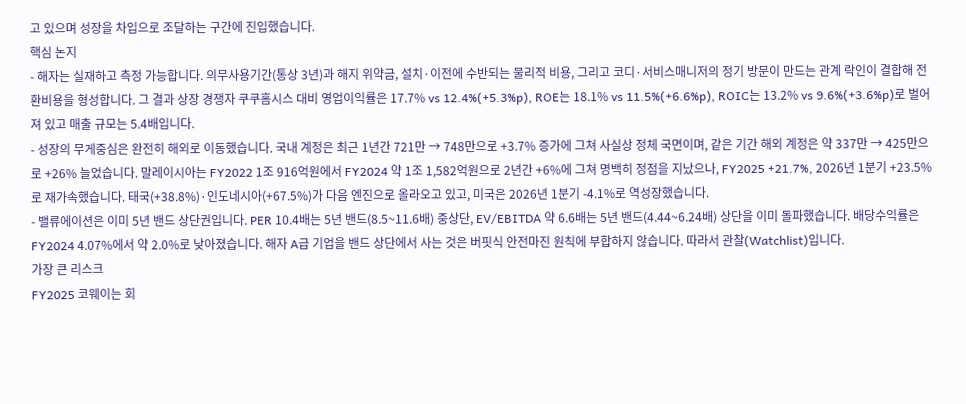고 있으며 성장을 차입으로 조달하는 구간에 진입했습니다.
핵심 논지
- 해자는 실재하고 측정 가능합니다. 의무사용기간(통상 3년)과 해지 위약금, 설치·이전에 수반되는 물리적 비용, 그리고 코디·서비스매니저의 정기 방문이 만드는 관계 락인이 결합해 전환비용을 형성합니다. 그 결과 상장 경쟁자 쿠쿠홈시스 대비 영업이익률은 17.7% vs 12.4%(+5.3%p), ROE는 18.1% vs 11.5%(+6.6%p), ROIC는 13.2% vs 9.6%(+3.6%p)로 벌어져 있고 매출 규모는 5.4배입니다.
- 성장의 무게중심은 완전히 해외로 이동했습니다. 국내 계정은 최근 1년간 721만 → 748만으로 +3.7% 증가에 그쳐 사실상 정체 국면이며, 같은 기간 해외 계정은 약 337만 → 425만으로 +26% 늘었습니다. 말레이시아는 FY2022 1조 916억원에서 FY2024 약 1조 1,582억원으로 2년간 +6%에 그쳐 명백히 정점을 지났으나, FY2025 +21.7%, 2026년 1분기 +23.5%로 재가속했습니다. 태국(+38.8%)·인도네시아(+67.5%)가 다음 엔진으로 올라오고 있고, 미국은 2026년 1분기 -4.1%로 역성장했습니다.
- 밸류에이션은 이미 5년 밴드 상단권입니다. PER 10.4배는 5년 밴드(8.5~11.6배) 중상단, EV/EBITDA 약 6.6배는 5년 밴드(4.44~6.24배) 상단을 이미 돌파했습니다. 배당수익률은 FY2024 4.07%에서 약 2.0%로 낮아졌습니다. 해자 A급 기업을 밴드 상단에서 사는 것은 버핏식 안전마진 원칙에 부합하지 않습니다. 따라서 관찰(Watchlist)입니다.
가장 큰 리스크
FY2025 코웨이는 회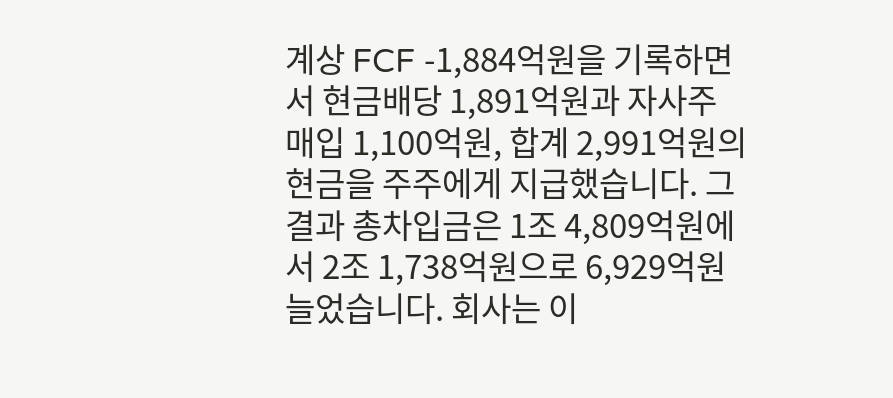계상 FCF -1,884억원을 기록하면서 현금배당 1,891억원과 자사주 매입 1,100억원, 합계 2,991억원의 현금을 주주에게 지급했습니다. 그 결과 총차입금은 1조 4,809억원에서 2조 1,738억원으로 6,929억원 늘었습니다. 회사는 이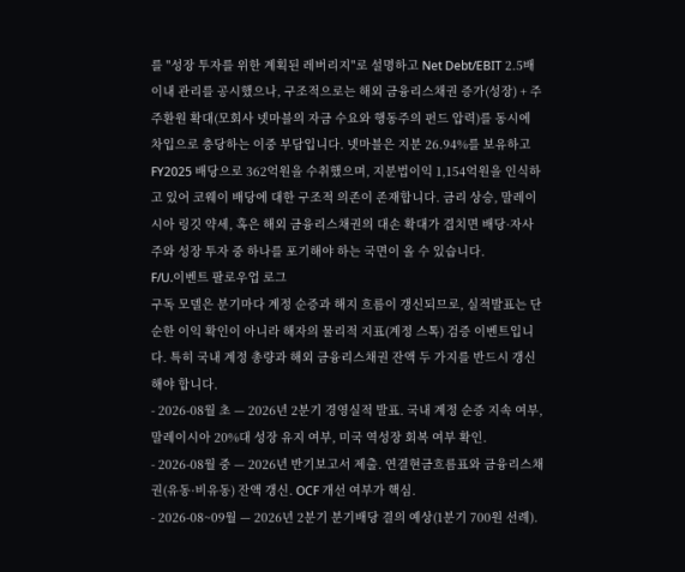를 "성장 투자를 위한 계획된 레버리지"로 설명하고 Net Debt/EBIT 2.5배 이내 관리를 공시했으나, 구조적으로는 해외 금융리스채권 증가(성장) + 주주환원 확대(모회사 넷마블의 자금 수요와 행동주의 펀드 압력)를 동시에 차입으로 충당하는 이중 부담입니다. 넷마블은 지분 26.94%를 보유하고 FY2025 배당으로 362억원을 수취했으며, 지분법이익 1,154억원을 인식하고 있어 코웨이 배당에 대한 구조적 의존이 존재합니다. 금리 상승, 말레이시아 링깃 약세, 혹은 해외 금융리스채권의 대손 확대가 겹치면 배당·자사주와 성장 투자 중 하나를 포기해야 하는 국면이 올 수 있습니다.
F/U.이벤트 팔로우업 로그
구독 모델은 분기마다 계정 순증과 해지 흐름이 갱신되므로, 실적발표는 단순한 이익 확인이 아니라 해자의 물리적 지표(계정 스톡) 검증 이벤트입니다. 특히 국내 계정 총량과 해외 금융리스채권 잔액 두 가지를 반드시 갱신해야 합니다.
- 2026-08월 초 — 2026년 2분기 경영실적 발표. 국내 계정 순증 지속 여부, 말레이시아 20%대 성장 유지 여부, 미국 역성장 회복 여부 확인.
- 2026-08월 중 — 2026년 반기보고서 제출. 연결현금흐름표와 금융리스채권(유동·비유동) 잔액 갱신. OCF 개선 여부가 핵심.
- 2026-08~09월 — 2026년 2분기 분기배당 결의 예상(1분기 700원 선례).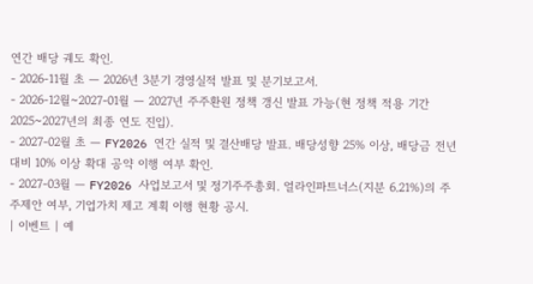연간 배당 궤도 확인.
- 2026-11월 초 — 2026년 3분기 경영실적 발표 및 분기보고서.
- 2026-12월~2027-01월 — 2027년 주주환원 정책 갱신 발표 가능(현 정책 적용 기간 2025~2027년의 최종 연도 진입).
- 2027-02월 초 — FY2026 연간 실적 및 결산배당 발표. 배당성향 25% 이상, 배당금 전년 대비 10% 이상 확대 공약 이행 여부 확인.
- 2027-03월 — FY2026 사업보고서 및 정기주주총회. 얼라인파트너스(지분 6.21%)의 주주제안 여부, 기업가치 제고 계획 이행 현황 공시.
| 이벤트 | 예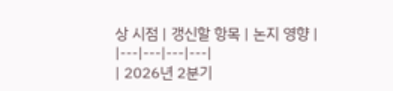상 시점 | 갱신할 항목 | 논지 영향 |
|---|---|---|---|
| 2026년 2분기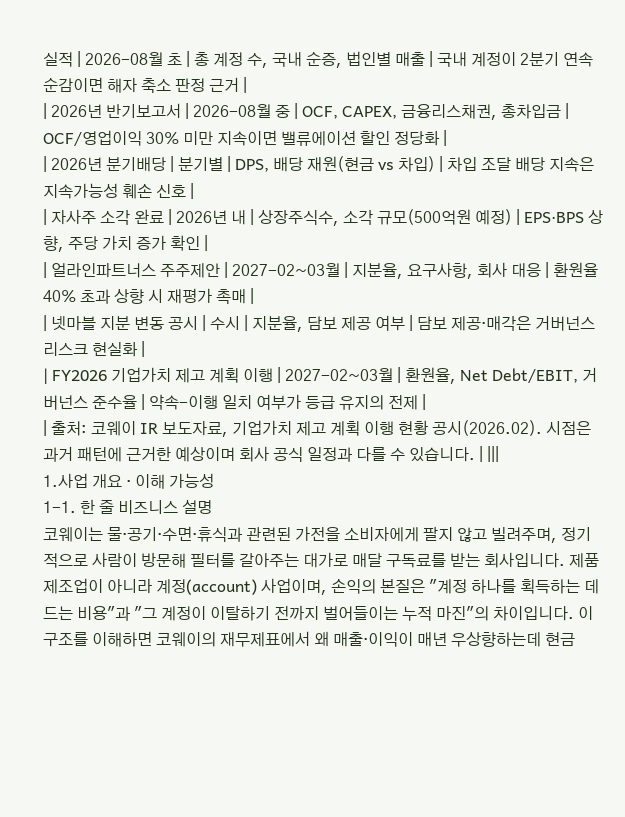실적 | 2026-08월 초 | 총 계정 수, 국내 순증, 법인별 매출 | 국내 계정이 2분기 연속 순감이면 해자 축소 판정 근거 |
| 2026년 반기보고서 | 2026-08월 중 | OCF, CAPEX, 금융리스채권, 총차입금 | OCF/영업이익 30% 미만 지속이면 밸류에이션 할인 정당화 |
| 2026년 분기배당 | 분기별 | DPS, 배당 재원(현금 vs 차입) | 차입 조달 배당 지속은 지속가능성 훼손 신호 |
| 자사주 소각 완료 | 2026년 내 | 상장주식수, 소각 규모(500억원 예정) | EPS·BPS 상향, 주당 가치 증가 확인 |
| 얼라인파트너스 주주제안 | 2027-02~03월 | 지분율, 요구사항, 회사 대응 | 환원율 40% 초과 상향 시 재평가 촉매 |
| 넷마블 지분 변동 공시 | 수시 | 지분율, 담보 제공 여부 | 담보 제공·매각은 거버넌스 리스크 현실화 |
| FY2026 기업가치 제고 계획 이행 | 2027-02~03월 | 환원율, Net Debt/EBIT, 거버넌스 준수율 | 약속-이행 일치 여부가 등급 유지의 전제 |
| 출처: 코웨이 IR 보도자료, 기업가치 제고 계획 이행 현황 공시(2026.02). 시점은 과거 패턴에 근거한 예상이며 회사 공식 일정과 다를 수 있습니다. | |||
1.사업 개요 · 이해 가능성
1-1. 한 줄 비즈니스 설명
코웨이는 물·공기·수면·휴식과 관련된 가전을 소비자에게 팔지 않고 빌려주며, 정기적으로 사람이 방문해 필터를 갈아주는 대가로 매달 구독료를 받는 회사입니다. 제품 제조업이 아니라 계정(account) 사업이며, 손익의 본질은 "계정 하나를 획득하는 데 드는 비용"과 "그 계정이 이탈하기 전까지 벌어들이는 누적 마진"의 차이입니다. 이 구조를 이해하면 코웨이의 재무제표에서 왜 매출·이익이 매년 우상향하는데 현금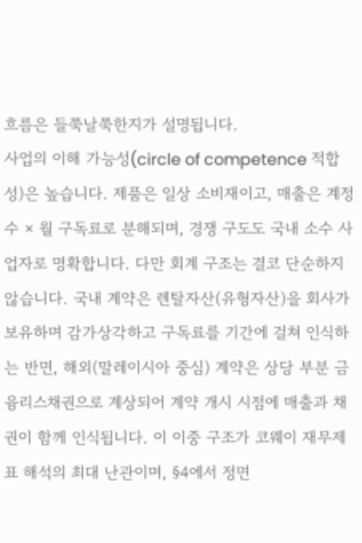흐름은 들쭉날쭉한지가 설명됩니다.
사업의 이해 가능성(circle of competence 적합성)은 높습니다. 제품은 일상 소비재이고, 매출은 계정 수 × 월 구독료로 분해되며, 경쟁 구도도 국내 소수 사업자로 명확합니다. 다만 회계 구조는 결코 단순하지 않습니다. 국내 계약은 렌탈자산(유형자산)을 회사가 보유하며 감가상각하고 구독료를 기간에 걸쳐 인식하는 반면, 해외(말레이시아 중심) 계약은 상당 부분 금융리스채권으로 계상되어 계약 개시 시점에 매출과 채권이 함께 인식됩니다. 이 이중 구조가 코웨이 재무제표 해석의 최대 난관이며, §4에서 정면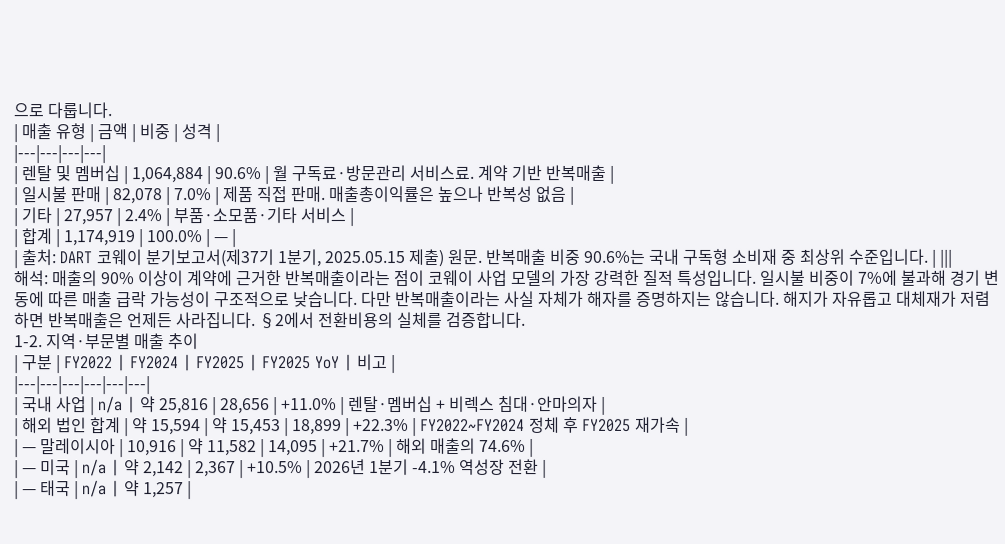으로 다룹니다.
| 매출 유형 | 금액 | 비중 | 성격 |
|---|---|---|---|
| 렌탈 및 멤버십 | 1,064,884 | 90.6% | 월 구독료·방문관리 서비스료. 계약 기반 반복매출 |
| 일시불 판매 | 82,078 | 7.0% | 제품 직접 판매. 매출총이익률은 높으나 반복성 없음 |
| 기타 | 27,957 | 2.4% | 부품·소모품·기타 서비스 |
| 합계 | 1,174,919 | 100.0% | — |
| 출처: DART 코웨이 분기보고서(제37기 1분기, 2025.05.15 제출) 원문. 반복매출 비중 90.6%는 국내 구독형 소비재 중 최상위 수준입니다. | |||
해석: 매출의 90% 이상이 계약에 근거한 반복매출이라는 점이 코웨이 사업 모델의 가장 강력한 질적 특성입니다. 일시불 비중이 7%에 불과해 경기 변동에 따른 매출 급락 가능성이 구조적으로 낮습니다. 다만 반복매출이라는 사실 자체가 해자를 증명하지는 않습니다. 해지가 자유롭고 대체재가 저렴하면 반복매출은 언제든 사라집니다. §2에서 전환비용의 실체를 검증합니다.
1-2. 지역·부문별 매출 추이
| 구분 | FY2022 | FY2024 | FY2025 | FY2025 YoY | 비고 |
|---|---|---|---|---|---|
| 국내 사업 | n/a | 약 25,816 | 28,656 | +11.0% | 렌탈·멤버십 + 비렉스 침대·안마의자 |
| 해외 법인 합계 | 약 15,594 | 약 15,453 | 18,899 | +22.3% | FY2022~FY2024 정체 후 FY2025 재가속 |
| — 말레이시아 | 10,916 | 약 11,582 | 14,095 | +21.7% | 해외 매출의 74.6% |
| — 미국 | n/a | 약 2,142 | 2,367 | +10.5% | 2026년 1분기 -4.1% 역성장 전환 |
| — 태국 | n/a | 약 1,257 |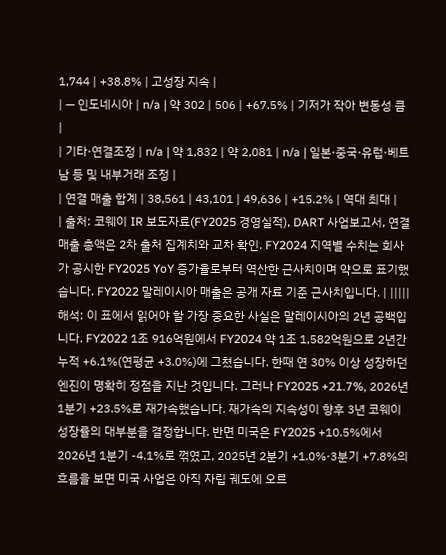1,744 | +38.8% | 고성장 지속 |
| — 인도네시아 | n/a | 약 302 | 506 | +67.5% | 기저가 작아 변동성 큼 |
| 기타·연결조정 | n/a | 약 1,832 | 약 2,081 | n/a | 일본·중국·유럽·베트남 등 및 내부거래 조정 |
| 연결 매출 합계 | 38,561 | 43,101 | 49,636 | +15.2% | 역대 최대 |
| 출처: 코웨이 IR 보도자료(FY2025 경영실적), DART 사업보고서, 연결 매출 총액은 2차 출처 집계치와 교차 확인. FY2024 지역별 수치는 회사가 공시한 FY2025 YoY 증가율로부터 역산한 근사치이며 약으로 표기했습니다. FY2022 말레이시아 매출은 공개 자료 기준 근사치입니다. | |||||
해석: 이 표에서 읽어야 할 가장 중요한 사실은 말레이시아의 2년 공백입니다. FY2022 1조 916억원에서 FY2024 약 1조 1,582억원으로 2년간 누적 +6.1%(연평균 +3.0%)에 그쳤습니다. 한때 연 30% 이상 성장하던 엔진이 명확히 정점을 지난 것입니다. 그러나 FY2025 +21.7%, 2026년 1분기 +23.5%로 재가속했습니다. 재가속의 지속성이 향후 3년 코웨이 성장률의 대부분을 결정합니다. 반면 미국은 FY2025 +10.5%에서 2026년 1분기 -4.1%로 꺾였고, 2025년 2분기 +1.0%·3분기 +7.8%의 흐름을 보면 미국 사업은 아직 자립 궤도에 오르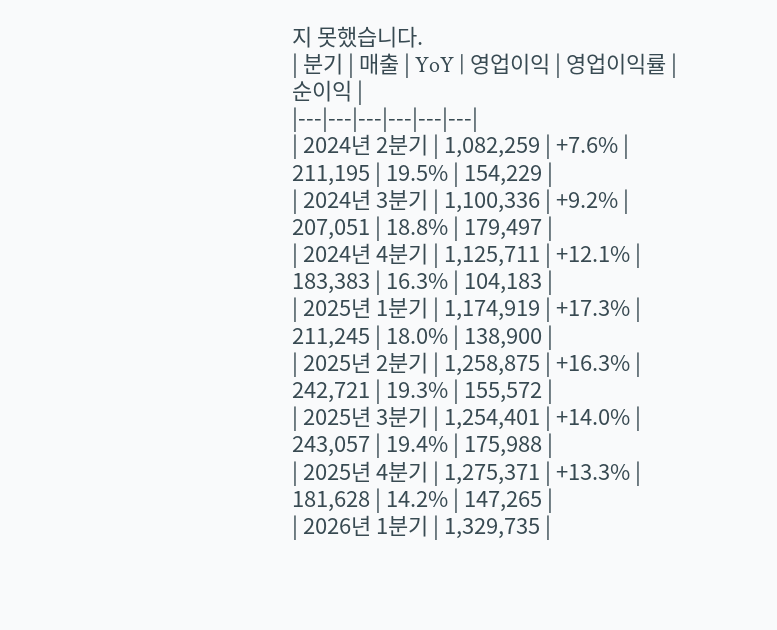지 못했습니다.
| 분기 | 매출 | YoY | 영업이익 | 영업이익률 | 순이익 |
|---|---|---|---|---|---|
| 2024년 2분기 | 1,082,259 | +7.6% | 211,195 | 19.5% | 154,229 |
| 2024년 3분기 | 1,100,336 | +9.2% | 207,051 | 18.8% | 179,497 |
| 2024년 4분기 | 1,125,711 | +12.1% | 183,383 | 16.3% | 104,183 |
| 2025년 1분기 | 1,174,919 | +17.3% | 211,245 | 18.0% | 138,900 |
| 2025년 2분기 | 1,258,875 | +16.3% | 242,721 | 19.3% | 155,572 |
| 2025년 3분기 | 1,254,401 | +14.0% | 243,057 | 19.4% | 175,988 |
| 2025년 4분기 | 1,275,371 | +13.3% | 181,628 | 14.2% | 147,265 |
| 2026년 1분기 | 1,329,735 |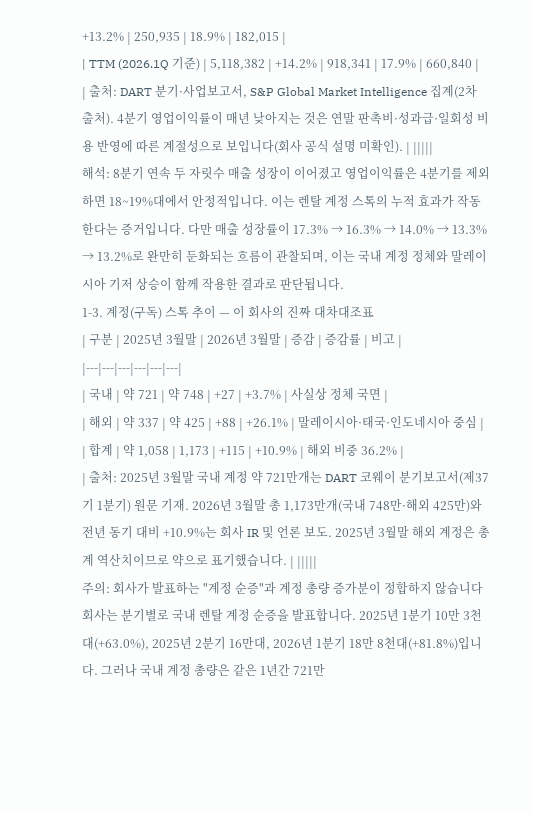+13.2% | 250,935 | 18.9% | 182,015 |
| TTM (2026.1Q 기준) | 5,118,382 | +14.2% | 918,341 | 17.9% | 660,840 |
| 출처: DART 분기·사업보고서, S&P Global Market Intelligence 집계(2차 출처). 4분기 영업이익률이 매년 낮아지는 것은 연말 판촉비·성과급·일회성 비용 반영에 따른 계절성으로 보입니다(회사 공식 설명 미확인). | |||||
해석: 8분기 연속 두 자릿수 매출 성장이 이어졌고 영업이익률은 4분기를 제외하면 18~19%대에서 안정적입니다. 이는 렌탈 계정 스톡의 누적 효과가 작동한다는 증거입니다. 다만 매출 성장률이 17.3% → 16.3% → 14.0% → 13.3% → 13.2%로 완만히 둔화되는 흐름이 관찰되며, 이는 국내 계정 정체와 말레이시아 기저 상승이 함께 작용한 결과로 판단됩니다.
1-3. 계정(구독) 스톡 추이 — 이 회사의 진짜 대차대조표
| 구분 | 2025년 3월말 | 2026년 3월말 | 증감 | 증감률 | 비고 |
|---|---|---|---|---|---|
| 국내 | 약 721 | 약 748 | +27 | +3.7% | 사실상 정체 국면 |
| 해외 | 약 337 | 약 425 | +88 | +26.1% | 말레이시아·태국·인도네시아 중심 |
| 합계 | 약 1,058 | 1,173 | +115 | +10.9% | 해외 비중 36.2% |
| 출처: 2025년 3월말 국내 계정 약 721만개는 DART 코웨이 분기보고서(제37기 1분기) 원문 기재. 2026년 3월말 총 1,173만개(국내 748만·해외 425만)와 전년 동기 대비 +10.9%는 회사 IR 및 언론 보도. 2025년 3월말 해외 계정은 총계 역산치이므로 약으로 표기했습니다. | |||||
주의: 회사가 발표하는 "계정 순증"과 계정 총량 증가분이 정합하지 않습니다
회사는 분기별로 국내 렌탈 계정 순증을 발표합니다. 2025년 1분기 10만 3천대(+63.0%), 2025년 2분기 16만대, 2026년 1분기 18만 8천대(+81.8%)입니다. 그러나 국내 계정 총량은 같은 1년간 721만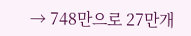→ 748만으로 27만개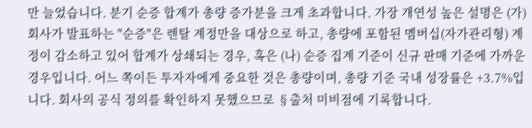만 늘었습니다. 분기 순증 합계가 총량 증가분을 크게 초과합니다. 가장 개연성 높은 설명은 (가) 회사가 발표하는 "순증"은 렌탈 계정만을 대상으로 하고, 총량에 포함된 멤버십(자가관리형) 계정이 감소하고 있어 합계가 상쇄되는 경우, 혹은 (나) 순증 집계 기준이 신규 판매 기준에 가까운 경우입니다. 어느 쪽이든 투자자에게 중요한 것은 총량이며, 총량 기준 국내 성장률은 +3.7%입니다. 회사의 공식 정의를 확인하지 못했으므로 §출처 미비점에 기록합니다.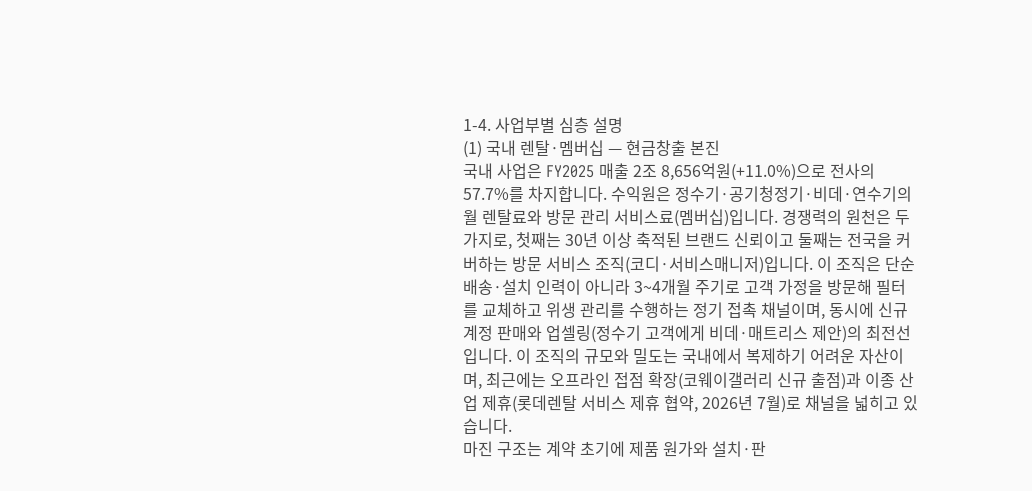1-4. 사업부별 심층 설명
(1) 국내 렌탈·멤버십 — 현금창출 본진
국내 사업은 FY2025 매출 2조 8,656억원(+11.0%)으로 전사의 57.7%를 차지합니다. 수익원은 정수기·공기청정기·비데·연수기의 월 렌탈료와 방문 관리 서비스료(멤버십)입니다. 경쟁력의 원천은 두 가지로, 첫째는 30년 이상 축적된 브랜드 신뢰이고 둘째는 전국을 커버하는 방문 서비스 조직(코디·서비스매니저)입니다. 이 조직은 단순 배송·설치 인력이 아니라 3~4개월 주기로 고객 가정을 방문해 필터를 교체하고 위생 관리를 수행하는 정기 접촉 채널이며, 동시에 신규 계정 판매와 업셀링(정수기 고객에게 비데·매트리스 제안)의 최전선입니다. 이 조직의 규모와 밀도는 국내에서 복제하기 어려운 자산이며, 최근에는 오프라인 접점 확장(코웨이갤러리 신규 출점)과 이종 산업 제휴(롯데렌탈 서비스 제휴 협약, 2026년 7월)로 채널을 넓히고 있습니다.
마진 구조는 계약 초기에 제품 원가와 설치·판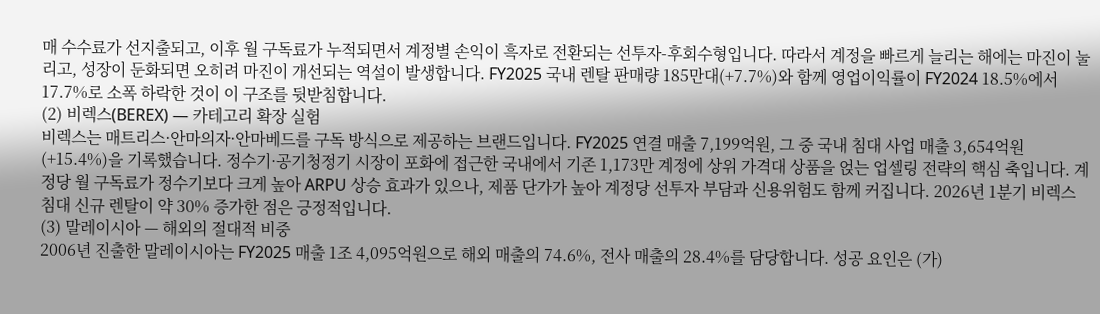매 수수료가 선지출되고, 이후 월 구독료가 누적되면서 계정별 손익이 흑자로 전환되는 선투자-후회수형입니다. 따라서 계정을 빠르게 늘리는 해에는 마진이 눌리고, 성장이 둔화되면 오히려 마진이 개선되는 역설이 발생합니다. FY2025 국내 렌탈 판매량 185만대(+7.7%)와 함께 영업이익률이 FY2024 18.5%에서 17.7%로 소폭 하락한 것이 이 구조를 뒷받침합니다.
(2) 비렉스(BEREX) — 카테고리 확장 실험
비렉스는 매트리스·안마의자·안마베드를 구독 방식으로 제공하는 브랜드입니다. FY2025 연결 매출 7,199억원, 그 중 국내 침대 사업 매출 3,654억원(+15.4%)을 기록했습니다. 정수기·공기청정기 시장이 포화에 접근한 국내에서 기존 1,173만 계정에 상위 가격대 상품을 얹는 업셀링 전략의 핵심 축입니다. 계정당 월 구독료가 정수기보다 크게 높아 ARPU 상승 효과가 있으나, 제품 단가가 높아 계정당 선투자 부담과 신용위험도 함께 커집니다. 2026년 1분기 비렉스 침대 신규 렌탈이 약 30% 증가한 점은 긍정적입니다.
(3) 말레이시아 — 해외의 절대적 비중
2006년 진출한 말레이시아는 FY2025 매출 1조 4,095억원으로 해외 매출의 74.6%, 전사 매출의 28.4%를 담당합니다. 성공 요인은 (가)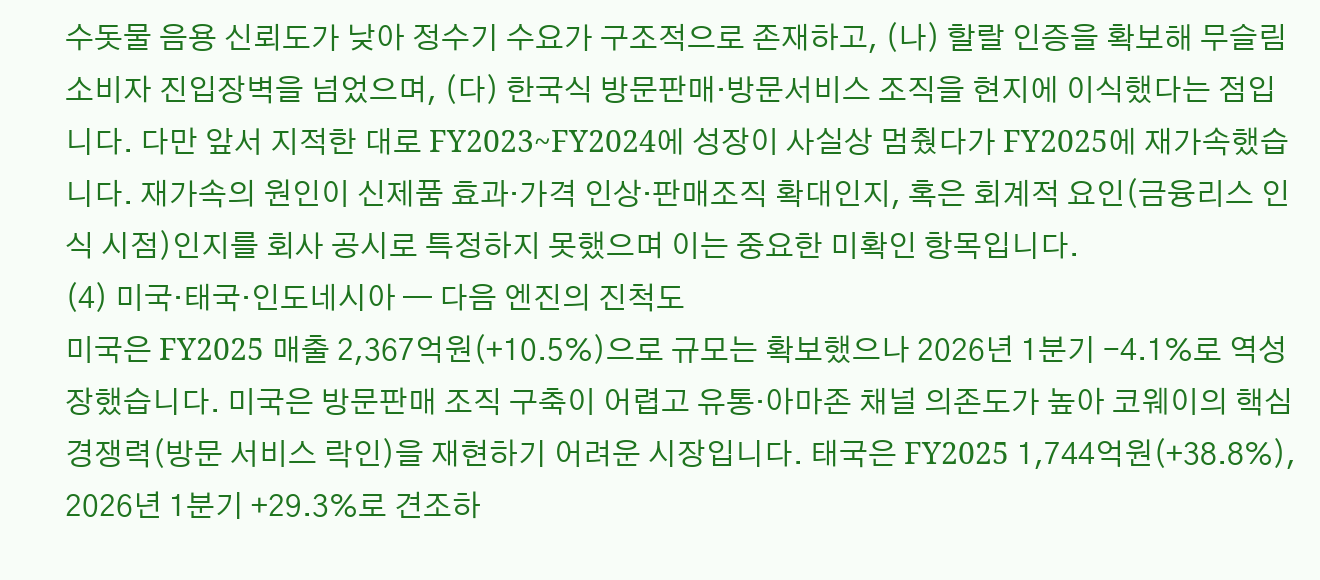수돗물 음용 신뢰도가 낮아 정수기 수요가 구조적으로 존재하고, (나) 할랄 인증을 확보해 무슬림 소비자 진입장벽을 넘었으며, (다) 한국식 방문판매·방문서비스 조직을 현지에 이식했다는 점입니다. 다만 앞서 지적한 대로 FY2023~FY2024에 성장이 사실상 멈췄다가 FY2025에 재가속했습니다. 재가속의 원인이 신제품 효과·가격 인상·판매조직 확대인지, 혹은 회계적 요인(금융리스 인식 시점)인지를 회사 공시로 특정하지 못했으며 이는 중요한 미확인 항목입니다.
(4) 미국·태국·인도네시아 — 다음 엔진의 진척도
미국은 FY2025 매출 2,367억원(+10.5%)으로 규모는 확보했으나 2026년 1분기 -4.1%로 역성장했습니다. 미국은 방문판매 조직 구축이 어렵고 유통·아마존 채널 의존도가 높아 코웨이의 핵심 경쟁력(방문 서비스 락인)을 재현하기 어려운 시장입니다. 태국은 FY2025 1,744억원(+38.8%), 2026년 1분기 +29.3%로 견조하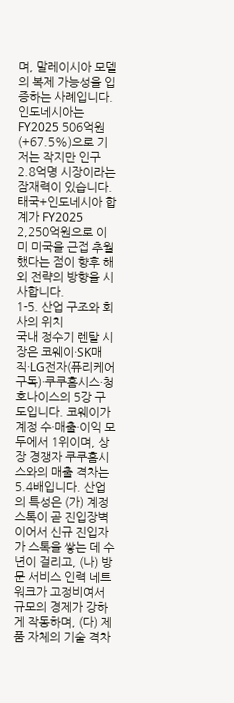며, 말레이시아 모델의 복제 가능성을 입증하는 사례입니다. 인도네시아는 FY2025 506억원(+67.5%)으로 기저는 작지만 인구 2.8억명 시장이라는 잠재력이 있습니다. 태국+인도네시아 합계가 FY2025 2,250억원으로 이미 미국을 근접 추월했다는 점이 향후 해외 전략의 방향을 시사합니다.
1-5. 산업 구조와 회사의 위치
국내 정수기 렌탈 시장은 코웨이·SK매직·LG전자(퓨리케어 구독)·쿠쿠홈시스·청호나이스의 5강 구도입니다. 코웨이가 계정 수·매출·이익 모두에서 1위이며, 상장 경쟁자 쿠쿠홈시스와의 매출 격차는 5.4배입니다. 산업의 특성은 (가) 계정 스톡이 곧 진입장벽이어서 신규 진입자가 스톡을 쌓는 데 수년이 걸리고, (나) 방문 서비스 인력 네트워크가 고정비여서 규모의 경제가 강하게 작동하며, (다) 제품 자체의 기술 격차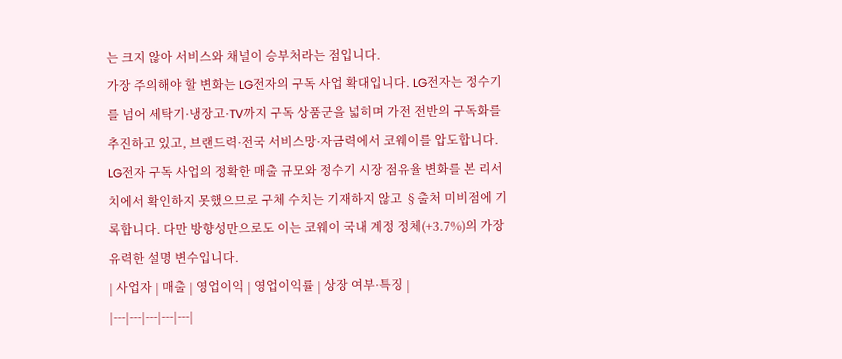는 크지 않아 서비스와 채널이 승부처라는 점입니다.
가장 주의해야 할 변화는 LG전자의 구독 사업 확대입니다. LG전자는 정수기를 넘어 세탁기·냉장고·TV까지 구독 상품군을 넓히며 가전 전반의 구독화를 추진하고 있고, 브랜드력·전국 서비스망·자금력에서 코웨이를 압도합니다. LG전자 구독 사업의 정확한 매출 규모와 정수기 시장 점유율 변화를 본 리서치에서 확인하지 못했으므로 구체 수치는 기재하지 않고 §출처 미비점에 기록합니다. 다만 방향성만으로도 이는 코웨이 국내 계정 정체(+3.7%)의 가장 유력한 설명 변수입니다.
| 사업자 | 매출 | 영업이익 | 영업이익률 | 상장 여부·특징 |
|---|---|---|---|---|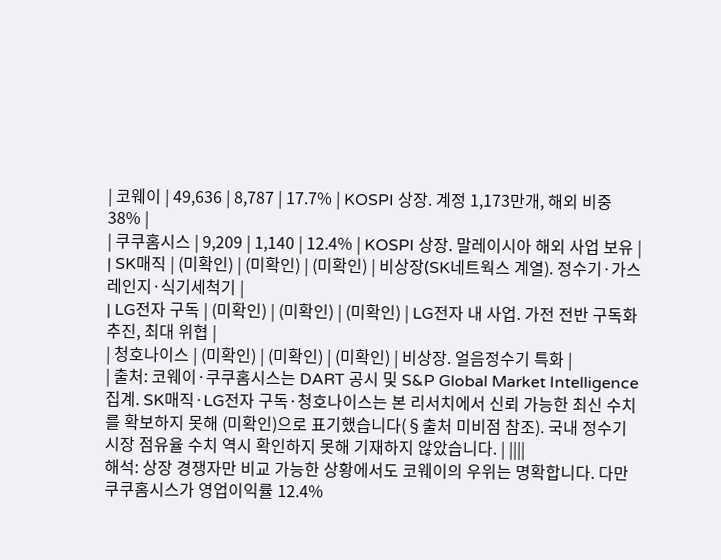| 코웨이 | 49,636 | 8,787 | 17.7% | KOSPI 상장. 계정 1,173만개, 해외 비중 38% |
| 쿠쿠홈시스 | 9,209 | 1,140 | 12.4% | KOSPI 상장. 말레이시아 해외 사업 보유 |
| SK매직 | (미확인) | (미확인) | (미확인) | 비상장(SK네트웍스 계열). 정수기·가스레인지·식기세척기 |
| LG전자 구독 | (미확인) | (미확인) | (미확인) | LG전자 내 사업. 가전 전반 구독화 추진, 최대 위협 |
| 청호나이스 | (미확인) | (미확인) | (미확인) | 비상장. 얼음정수기 특화 |
| 출처: 코웨이·쿠쿠홈시스는 DART 공시 및 S&P Global Market Intelligence 집계. SK매직·LG전자 구독·청호나이스는 본 리서치에서 신뢰 가능한 최신 수치를 확보하지 못해 (미확인)으로 표기했습니다(§출처 미비점 참조). 국내 정수기 시장 점유율 수치 역시 확인하지 못해 기재하지 않았습니다. | ||||
해석: 상장 경쟁자만 비교 가능한 상황에서도 코웨이의 우위는 명확합니다. 다만 쿠쿠홈시스가 영업이익률 12.4%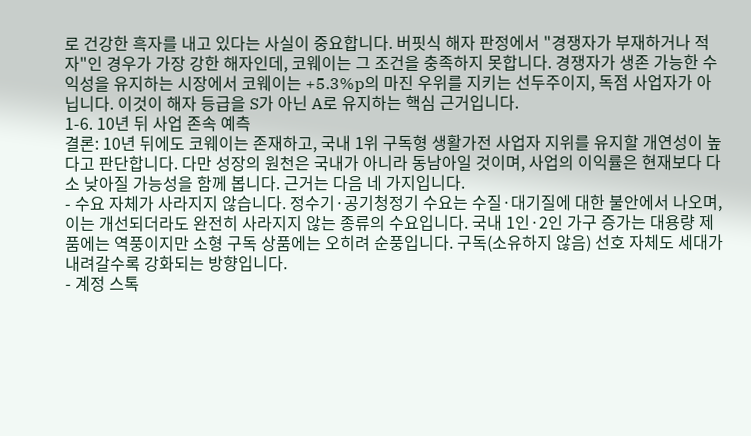로 건강한 흑자를 내고 있다는 사실이 중요합니다. 버핏식 해자 판정에서 "경쟁자가 부재하거나 적자"인 경우가 가장 강한 해자인데, 코웨이는 그 조건을 충족하지 못합니다. 경쟁자가 생존 가능한 수익성을 유지하는 시장에서 코웨이는 +5.3%p의 마진 우위를 지키는 선두주이지, 독점 사업자가 아닙니다. 이것이 해자 등급을 S가 아닌 A로 유지하는 핵심 근거입니다.
1-6. 10년 뒤 사업 존속 예측
결론: 10년 뒤에도 코웨이는 존재하고, 국내 1위 구독형 생활가전 사업자 지위를 유지할 개연성이 높다고 판단합니다. 다만 성장의 원천은 국내가 아니라 동남아일 것이며, 사업의 이익률은 현재보다 다소 낮아질 가능성을 함께 봅니다. 근거는 다음 네 가지입니다.
- 수요 자체가 사라지지 않습니다. 정수기·공기청정기 수요는 수질·대기질에 대한 불안에서 나오며, 이는 개선되더라도 완전히 사라지지 않는 종류의 수요입니다. 국내 1인·2인 가구 증가는 대용량 제품에는 역풍이지만 소형 구독 상품에는 오히려 순풍입니다. 구독(소유하지 않음) 선호 자체도 세대가 내려갈수록 강화되는 방향입니다.
- 계정 스톡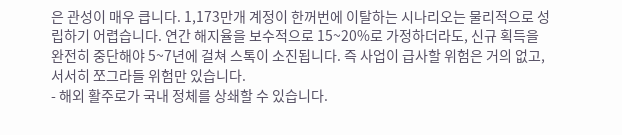은 관성이 매우 큽니다. 1,173만개 계정이 한꺼번에 이탈하는 시나리오는 물리적으로 성립하기 어렵습니다. 연간 해지율을 보수적으로 15~20%로 가정하더라도, 신규 획득을 완전히 중단해야 5~7년에 걸쳐 스톡이 소진됩니다. 즉 사업이 급사할 위험은 거의 없고, 서서히 쪼그라들 위험만 있습니다.
- 해외 활주로가 국내 정체를 상쇄할 수 있습니다.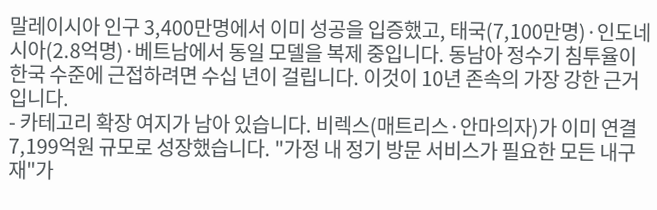말레이시아 인구 3,400만명에서 이미 성공을 입증했고, 태국(7,100만명)·인도네시아(2.8억명)·베트남에서 동일 모델을 복제 중입니다. 동남아 정수기 침투율이 한국 수준에 근접하려면 수십 년이 걸립니다. 이것이 10년 존속의 가장 강한 근거입니다.
- 카테고리 확장 여지가 남아 있습니다. 비렉스(매트리스·안마의자)가 이미 연결 7,199억원 규모로 성장했습니다. "가정 내 정기 방문 서비스가 필요한 모든 내구재"가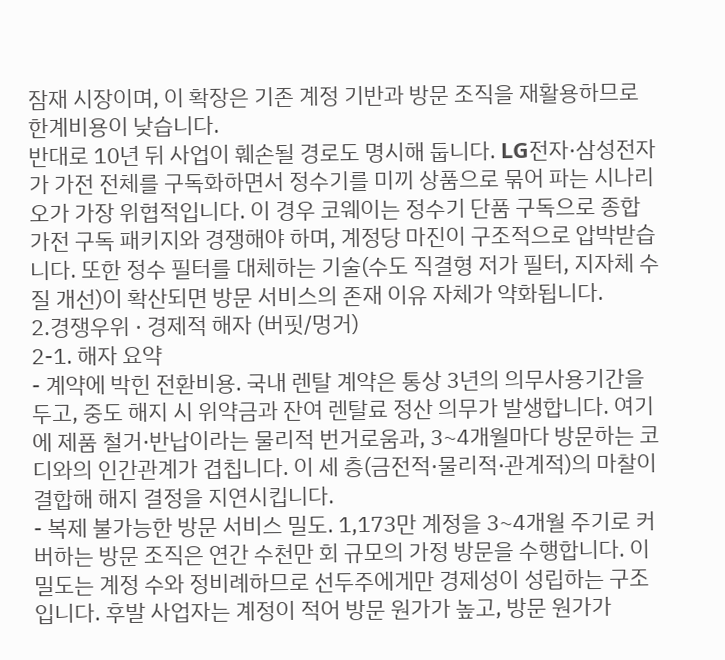잠재 시장이며, 이 확장은 기존 계정 기반과 방문 조직을 재활용하므로 한계비용이 낮습니다.
반대로 10년 뒤 사업이 훼손될 경로도 명시해 둡니다. LG전자·삼성전자가 가전 전체를 구독화하면서 정수기를 미끼 상품으로 묶어 파는 시나리오가 가장 위협적입니다. 이 경우 코웨이는 정수기 단품 구독으로 종합 가전 구독 패키지와 경쟁해야 하며, 계정당 마진이 구조적으로 압박받습니다. 또한 정수 필터를 대체하는 기술(수도 직결형 저가 필터, 지자체 수질 개선)이 확산되면 방문 서비스의 존재 이유 자체가 약화됩니다.
2.경쟁우위 · 경제적 해자 (버핏/멍거)
2-1. 해자 요약
- 계약에 박힌 전환비용. 국내 렌탈 계약은 통상 3년의 의무사용기간을 두고, 중도 해지 시 위약금과 잔여 렌탈료 정산 의무가 발생합니다. 여기에 제품 철거·반납이라는 물리적 번거로움과, 3~4개월마다 방문하는 코디와의 인간관계가 겹칩니다. 이 세 층(금전적·물리적·관계적)의 마찰이 결합해 해지 결정을 지연시킵니다.
- 복제 불가능한 방문 서비스 밀도. 1,173만 계정을 3~4개월 주기로 커버하는 방문 조직은 연간 수천만 회 규모의 가정 방문을 수행합니다. 이 밀도는 계정 수와 정비례하므로 선두주에게만 경제성이 성립하는 구조입니다. 후발 사업자는 계정이 적어 방문 원가가 높고, 방문 원가가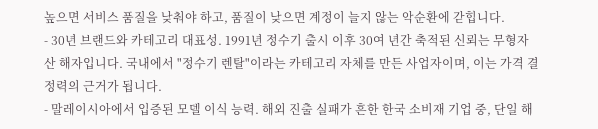높으면 서비스 품질을 낮춰야 하고, 품질이 낮으면 계정이 늘지 않는 악순환에 갇힙니다.
- 30년 브랜드와 카테고리 대표성. 1991년 정수기 출시 이후 30여 년간 축적된 신뢰는 무형자산 해자입니다. 국내에서 "정수기 렌탈"이라는 카테고리 자체를 만든 사업자이며, 이는 가격 결정력의 근거가 됩니다.
- 말레이시아에서 입증된 모델 이식 능력. 해외 진출 실패가 흔한 한국 소비재 기업 중, 단일 해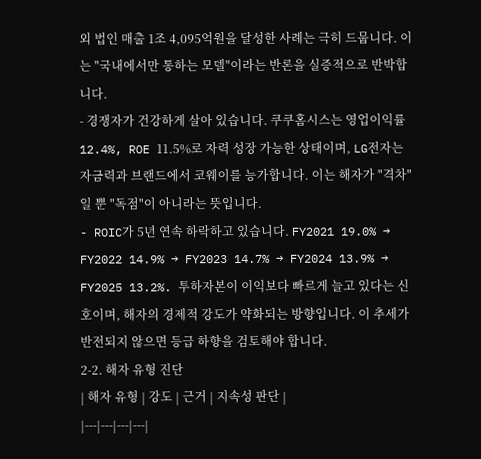외 법인 매출 1조 4,095억원을 달성한 사례는 극히 드뭅니다. 이는 "국내에서만 통하는 모델"이라는 반론을 실증적으로 반박합니다.
- 경쟁자가 건강하게 살아 있습니다. 쿠쿠홈시스는 영업이익률 12.4%, ROE 11.5%로 자력 성장 가능한 상태이며, LG전자는 자금력과 브랜드에서 코웨이를 능가합니다. 이는 해자가 "격차"일 뿐 "독점"이 아니라는 뜻입니다.
- ROIC가 5년 연속 하락하고 있습니다. FY2021 19.0% → FY2022 14.9% → FY2023 14.7% → FY2024 13.9% → FY2025 13.2%. 투하자본이 이익보다 빠르게 늘고 있다는 신호이며, 해자의 경제적 강도가 약화되는 방향입니다. 이 추세가 반전되지 않으면 등급 하향을 검토해야 합니다.
2-2. 해자 유형 진단
| 해자 유형 | 강도 | 근거 | 지속성 판단 |
|---|---|---|---|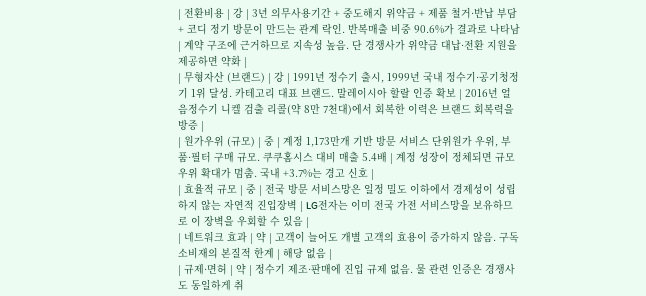| 전환비용 | 강 | 3년 의무사용기간 + 중도해지 위약금 + 제품 철거·반납 부담 + 코디 정기 방문이 만드는 관계 락인. 반복매출 비중 90.6%가 결과로 나타남 | 계약 구조에 근거하므로 지속성 높음. 단 경쟁사가 위약금 대납·전환 지원을 제공하면 약화 |
| 무형자산 (브랜드) | 강 | 1991년 정수기 출시, 1999년 국내 정수기·공기청정기 1위 달성. 카테고리 대표 브랜드. 말레이시아 할랄 인증 확보 | 2016년 얼음정수기 니켈 검출 리콜(약 8만 7천대)에서 회복한 이력은 브랜드 회복력을 방증 |
| 원가우위 (규모) | 중 | 계정 1,173만개 기반 방문 서비스 단위원가 우위, 부품·필터 구매 규모. 쿠쿠홈시스 대비 매출 5.4배 | 계정 성장이 정체되면 규모 우위 확대가 멈춤. 국내 +3.7%는 경고 신호 |
| 효율적 규모 | 중 | 전국 방문 서비스망은 일정 밀도 이하에서 경제성이 성립하지 않는 자연적 진입장벽 | LG전자는 이미 전국 가전 서비스망을 보유하므로 이 장벽을 우회할 수 있음 |
| 네트워크 효과 | 약 | 고객이 늘어도 개별 고객의 효용이 증가하지 않음. 구독 소비재의 본질적 한계 | 해당 없음 |
| 규제·면허 | 약 | 정수기 제조·판매에 진입 규제 없음. 물 관련 인증은 경쟁사도 동일하게 취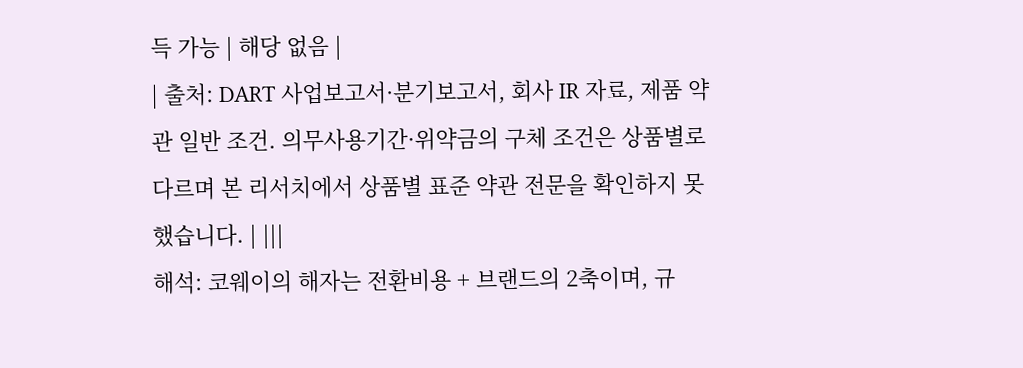득 가능 | 해당 없음 |
| 출처: DART 사업보고서·분기보고서, 회사 IR 자료, 제품 약관 일반 조건. 의무사용기간·위약금의 구체 조건은 상품별로 다르며 본 리서치에서 상품별 표준 약관 전문을 확인하지 못했습니다. | |||
해석: 코웨이의 해자는 전환비용 + 브랜드의 2축이며, 규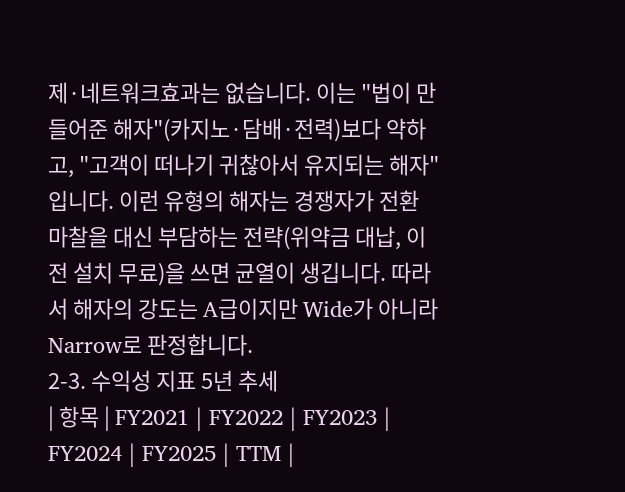제·네트워크효과는 없습니다. 이는 "법이 만들어준 해자"(카지노·담배·전력)보다 약하고, "고객이 떠나기 귀찮아서 유지되는 해자"입니다. 이런 유형의 해자는 경쟁자가 전환 마찰을 대신 부담하는 전략(위약금 대납, 이전 설치 무료)을 쓰면 균열이 생깁니다. 따라서 해자의 강도는 A급이지만 Wide가 아니라 Narrow로 판정합니다.
2-3. 수익성 지표 5년 추세
| 항목 | FY2021 | FY2022 | FY2023 | FY2024 | FY2025 | TTM |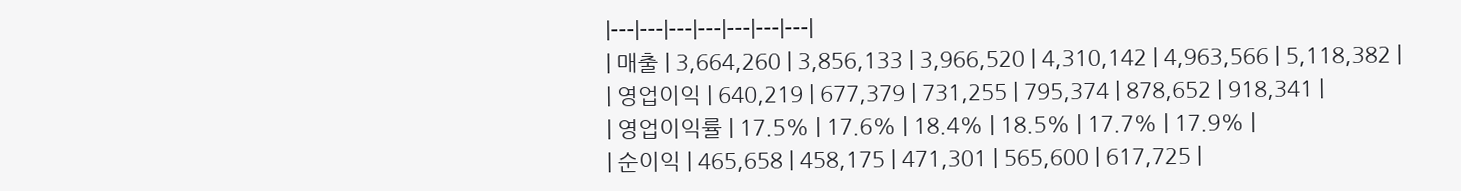|---|---|---|---|---|---|---|
| 매출 | 3,664,260 | 3,856,133 | 3,966,520 | 4,310,142 | 4,963,566 | 5,118,382 |
| 영업이익 | 640,219 | 677,379 | 731,255 | 795,374 | 878,652 | 918,341 |
| 영업이익률 | 17.5% | 17.6% | 18.4% | 18.5% | 17.7% | 17.9% |
| 순이익 | 465,658 | 458,175 | 471,301 | 565,600 | 617,725 |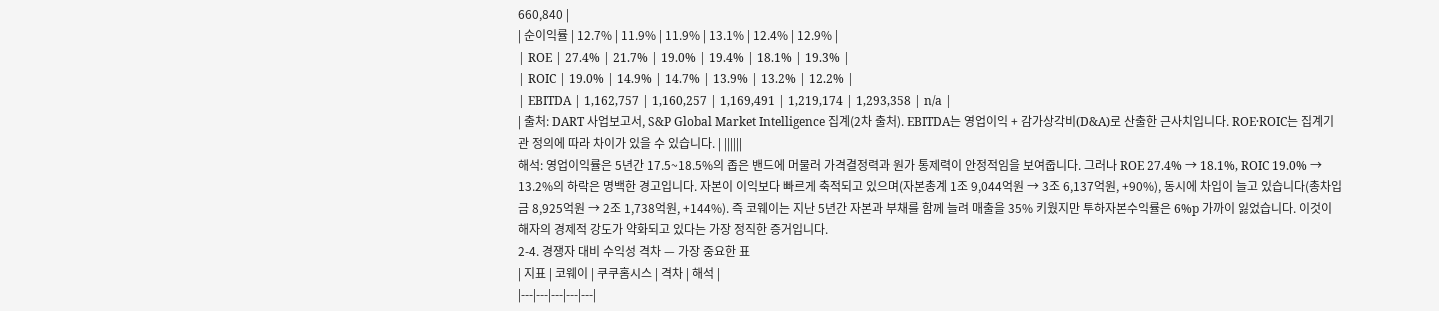660,840 |
| 순이익률 | 12.7% | 11.9% | 11.9% | 13.1% | 12.4% | 12.9% |
| ROE | 27.4% | 21.7% | 19.0% | 19.4% | 18.1% | 19.3% |
| ROIC | 19.0% | 14.9% | 14.7% | 13.9% | 13.2% | 12.2% |
| EBITDA | 1,162,757 | 1,160,257 | 1,169,491 | 1,219,174 | 1,293,358 | n/a |
| 출처: DART 사업보고서, S&P Global Market Intelligence 집계(2차 출처). EBITDA는 영업이익 + 감가상각비(D&A)로 산출한 근사치입니다. ROE·ROIC는 집계기관 정의에 따라 차이가 있을 수 있습니다. | ||||||
해석: 영업이익률은 5년간 17.5~18.5%의 좁은 밴드에 머물러 가격결정력과 원가 통제력이 안정적임을 보여줍니다. 그러나 ROE 27.4% → 18.1%, ROIC 19.0% → 13.2%의 하락은 명백한 경고입니다. 자본이 이익보다 빠르게 축적되고 있으며(자본총계 1조 9,044억원 → 3조 6,137억원, +90%), 동시에 차입이 늘고 있습니다(총차입금 8,925억원 → 2조 1,738억원, +144%). 즉 코웨이는 지난 5년간 자본과 부채를 함께 늘려 매출을 35% 키웠지만 투하자본수익률은 6%p 가까이 잃었습니다. 이것이 해자의 경제적 강도가 약화되고 있다는 가장 정직한 증거입니다.
2-4. 경쟁자 대비 수익성 격차 — 가장 중요한 표
| 지표 | 코웨이 | 쿠쿠홈시스 | 격차 | 해석 |
|---|---|---|---|---|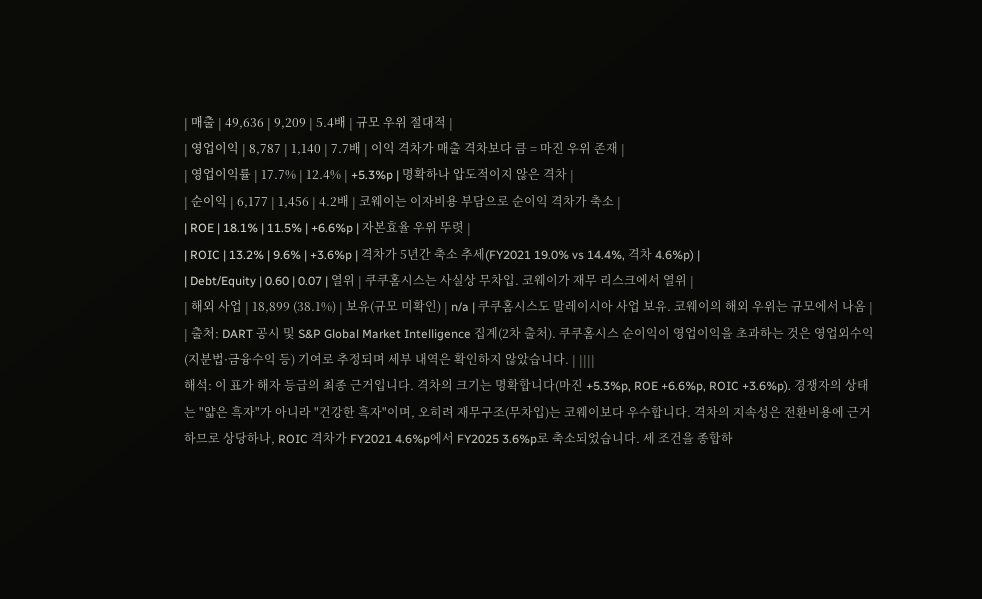| 매출 | 49,636 | 9,209 | 5.4배 | 규모 우위 절대적 |
| 영업이익 | 8,787 | 1,140 | 7.7배 | 이익 격차가 매출 격차보다 큼 = 마진 우위 존재 |
| 영업이익률 | 17.7% | 12.4% | +5.3%p | 명확하나 압도적이지 않은 격차 |
| 순이익 | 6,177 | 1,456 | 4.2배 | 코웨이는 이자비용 부담으로 순이익 격차가 축소 |
| ROE | 18.1% | 11.5% | +6.6%p | 자본효율 우위 뚜렷 |
| ROIC | 13.2% | 9.6% | +3.6%p | 격차가 5년간 축소 추세(FY2021 19.0% vs 14.4%, 격차 4.6%p) |
| Debt/Equity | 0.60 | 0.07 | 열위 | 쿠쿠홈시스는 사실상 무차입. 코웨이가 재무 리스크에서 열위 |
| 해외 사업 | 18,899 (38.1%) | 보유(규모 미확인) | n/a | 쿠쿠홈시스도 말레이시아 사업 보유. 코웨이의 해외 우위는 규모에서 나옴 |
| 출처: DART 공시 및 S&P Global Market Intelligence 집계(2차 출처). 쿠쿠홈시스 순이익이 영업이익을 초과하는 것은 영업외수익(지분법·금융수익 등) 기여로 추정되며 세부 내역은 확인하지 않았습니다. | ||||
해석: 이 표가 해자 등급의 최종 근거입니다. 격차의 크기는 명확합니다(마진 +5.3%p, ROE +6.6%p, ROIC +3.6%p). 경쟁자의 상태는 "얇은 흑자"가 아니라 "건강한 흑자"이며, 오히려 재무구조(무차입)는 코웨이보다 우수합니다. 격차의 지속성은 전환비용에 근거하므로 상당하나, ROIC 격차가 FY2021 4.6%p에서 FY2025 3.6%p로 축소되었습니다. 세 조건을 종합하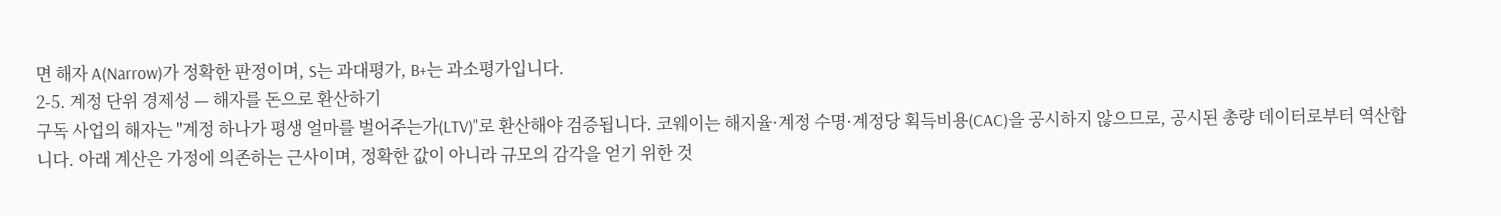면 해자 A(Narrow)가 정확한 판정이며, S는 과대평가, B+는 과소평가입니다.
2-5. 계정 단위 경제성 — 해자를 돈으로 환산하기
구독 사업의 해자는 "계정 하나가 평생 얼마를 벌어주는가(LTV)"로 환산해야 검증됩니다. 코웨이는 해지율·계정 수명·계정당 획득비용(CAC)을 공시하지 않으므로, 공시된 총량 데이터로부터 역산합니다. 아래 계산은 가정에 의존하는 근사이며, 정확한 값이 아니라 규모의 감각을 얻기 위한 것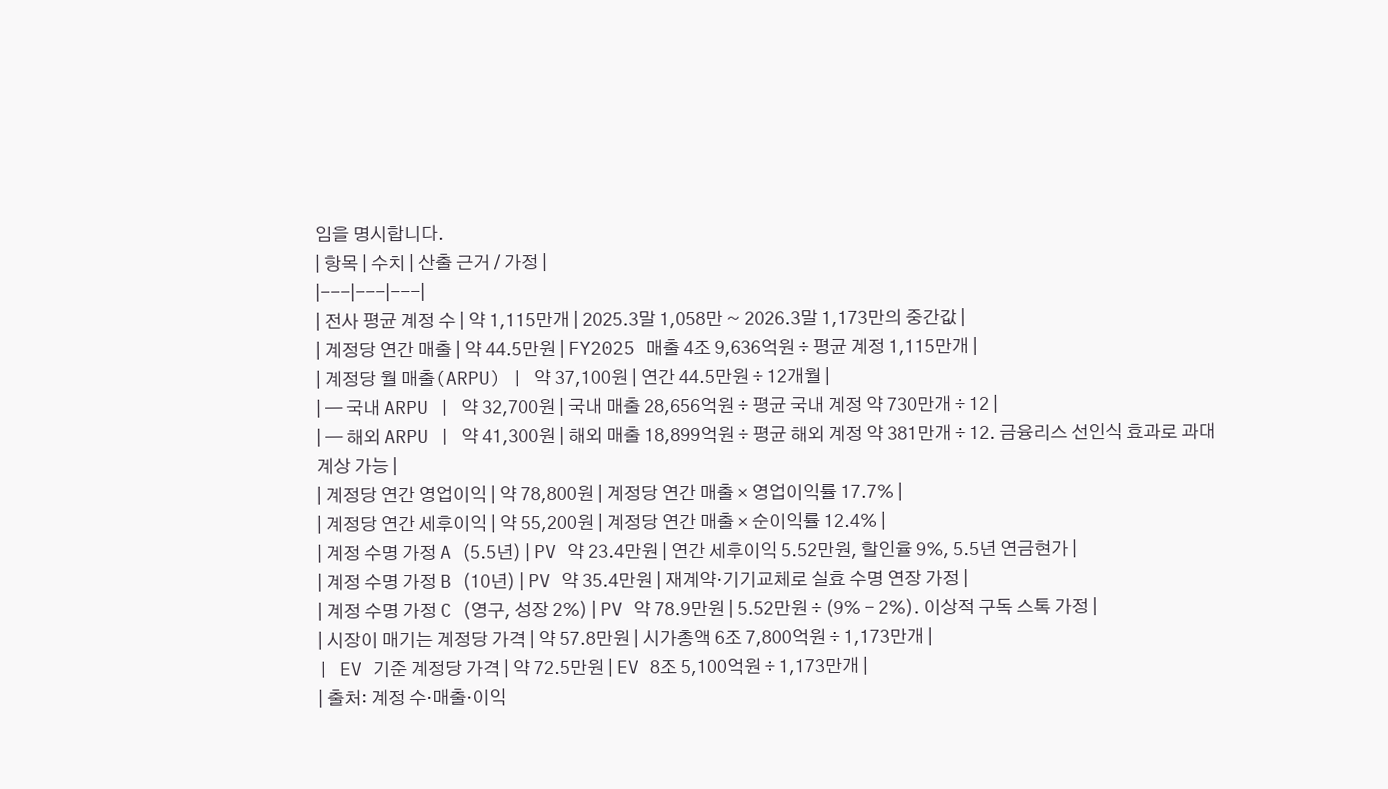임을 명시합니다.
| 항목 | 수치 | 산출 근거 / 가정 |
|---|---|---|
| 전사 평균 계정 수 | 약 1,115만개 | 2025.3말 1,058만 ~ 2026.3말 1,173만의 중간값 |
| 계정당 연간 매출 | 약 44.5만원 | FY2025 매출 4조 9,636억원 ÷ 평균 계정 1,115만개 |
| 계정당 월 매출(ARPU) | 약 37,100원 | 연간 44.5만원 ÷ 12개월 |
| — 국내 ARPU | 약 32,700원 | 국내 매출 28,656억원 ÷ 평균 국내 계정 약 730만개 ÷ 12 |
| — 해외 ARPU | 약 41,300원 | 해외 매출 18,899억원 ÷ 평균 해외 계정 약 381만개 ÷ 12. 금융리스 선인식 효과로 과대 계상 가능 |
| 계정당 연간 영업이익 | 약 78,800원 | 계정당 연간 매출 × 영업이익률 17.7% |
| 계정당 연간 세후이익 | 약 55,200원 | 계정당 연간 매출 × 순이익률 12.4% |
| 계정 수명 가정 A (5.5년) | PV 약 23.4만원 | 연간 세후이익 5.52만원, 할인율 9%, 5.5년 연금현가 |
| 계정 수명 가정 B (10년) | PV 약 35.4만원 | 재계약·기기교체로 실효 수명 연장 가정 |
| 계정 수명 가정 C (영구, 성장 2%) | PV 약 78.9만원 | 5.52만원 ÷ (9% - 2%). 이상적 구독 스톡 가정 |
| 시장이 매기는 계정당 가격 | 약 57.8만원 | 시가총액 6조 7,800억원 ÷ 1,173만개 |
| EV 기준 계정당 가격 | 약 72.5만원 | EV 8조 5,100억원 ÷ 1,173만개 |
| 출처: 계정 수·매출·이익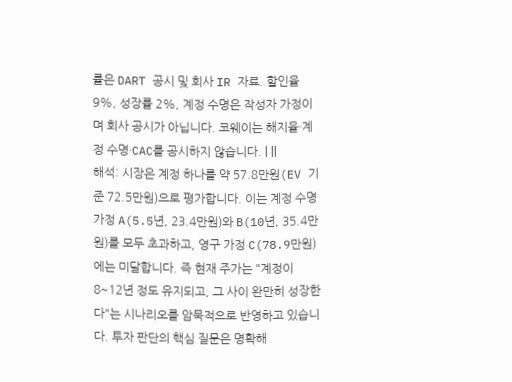률은 DART 공시 및 회사 IR 자료. 할인율 9%, 성장률 2%, 계정 수명은 작성자 가정이며 회사 공시가 아닙니다. 코웨이는 해지율·계정 수명·CAC를 공시하지 않습니다. | ||
해석: 시장은 계정 하나를 약 57.8만원(EV 기준 72.5만원)으로 평가합니다. 이는 계정 수명 가정 A(5.5년, 23.4만원)와 B(10년, 35.4만원)를 모두 초과하고, 영구 가정 C(78.9만원)에는 미달합니다. 즉 현재 주가는 "계정이 8~12년 정도 유지되고, 그 사이 완만히 성장한다"는 시나리오를 암묵적으로 반영하고 있습니다. 투자 판단의 핵심 질문은 명확해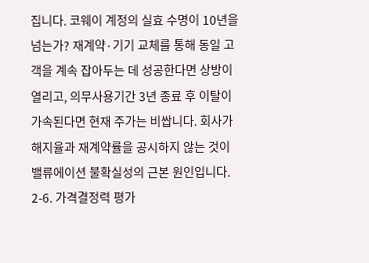집니다. 코웨이 계정의 실효 수명이 10년을 넘는가? 재계약·기기 교체를 통해 동일 고객을 계속 잡아두는 데 성공한다면 상방이 열리고, 의무사용기간 3년 종료 후 이탈이 가속된다면 현재 주가는 비쌉니다. 회사가 해지율과 재계약률을 공시하지 않는 것이 밸류에이션 불확실성의 근본 원인입니다.
2-6. 가격결정력 평가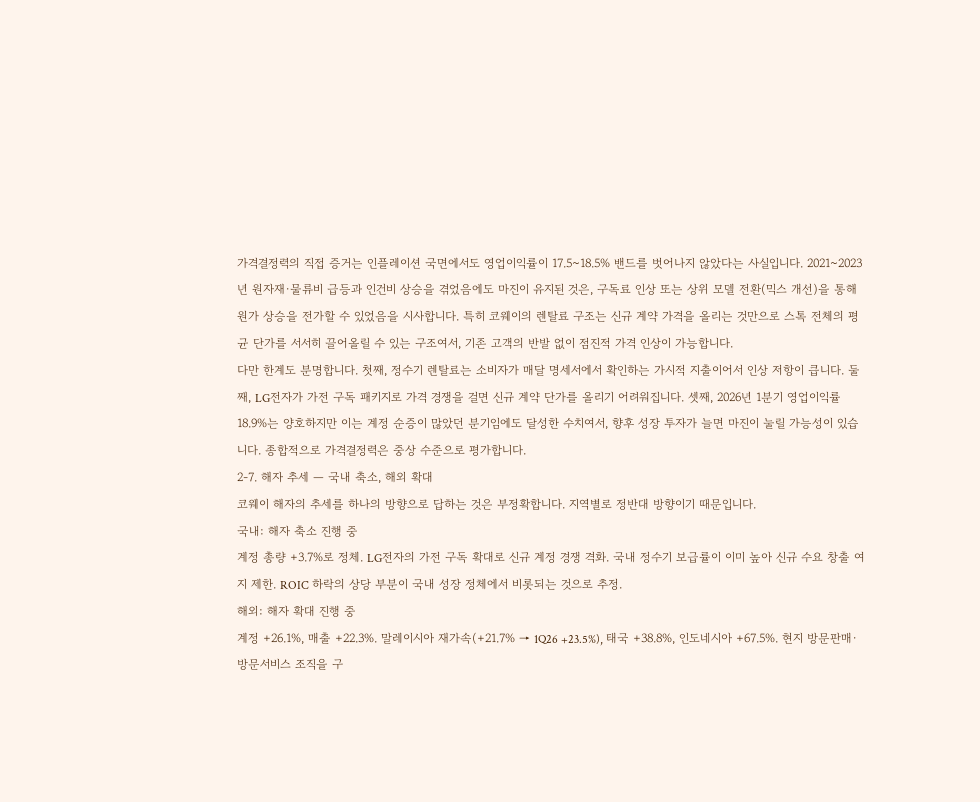가격결정력의 직접 증거는 인플레이션 국면에서도 영업이익률이 17.5~18.5% 밴드를 벗어나지 않았다는 사실입니다. 2021~2023년 원자재·물류비 급등과 인건비 상승을 겪었음에도 마진이 유지된 것은, 구독료 인상 또는 상위 모델 전환(믹스 개선)을 통해 원가 상승을 전가할 수 있었음을 시사합니다. 특히 코웨이의 렌탈료 구조는 신규 계약 가격을 올리는 것만으로 스톡 전체의 평균 단가를 서서히 끌어올릴 수 있는 구조여서, 기존 고객의 반발 없이 점진적 가격 인상이 가능합니다.
다만 한계도 분명합니다. 첫째, 정수기 렌탈료는 소비자가 매달 명세서에서 확인하는 가시적 지출이어서 인상 저항이 큽니다. 둘째, LG전자가 가전 구독 패키지로 가격 경쟁을 걸면 신규 계약 단가를 올리기 어려워집니다. 셋째, 2026년 1분기 영업이익률 18.9%는 양호하지만 이는 계정 순증이 많았던 분기임에도 달성한 수치여서, 향후 성장 투자가 늘면 마진이 눌릴 가능성이 있습니다. 종합적으로 가격결정력은 중상 수준으로 평가합니다.
2-7. 해자 추세 — 국내 축소, 해외 확대
코웨이 해자의 추세를 하나의 방향으로 답하는 것은 부정확합니다. 지역별로 정반대 방향이기 때문입니다.
국내: 해자 축소 진행 중
계정 총량 +3.7%로 정체. LG전자의 가전 구독 확대로 신규 계정 경쟁 격화. 국내 정수기 보급률이 이미 높아 신규 수요 창출 여지 제한. ROIC 하락의 상당 부분이 국내 성장 정체에서 비롯되는 것으로 추정.
해외: 해자 확대 진행 중
계정 +26.1%, 매출 +22.3%. 말레이시아 재가속(+21.7% → 1Q26 +23.5%), 태국 +38.8%, 인도네시아 +67.5%. 현지 방문판매·방문서비스 조직을 구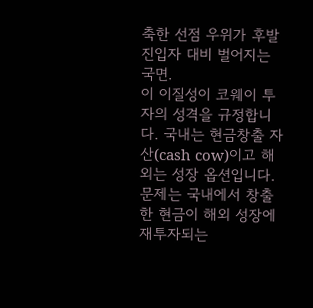축한 선점 우위가 후발 진입자 대비 벌어지는 국면.
이 이질성이 코웨이 투자의 성격을 규정합니다. 국내는 현금창출 자산(cash cow)이고 해외는 성장 옵션입니다. 문제는 국내에서 창출한 현금이 해외 성장에 재투자되는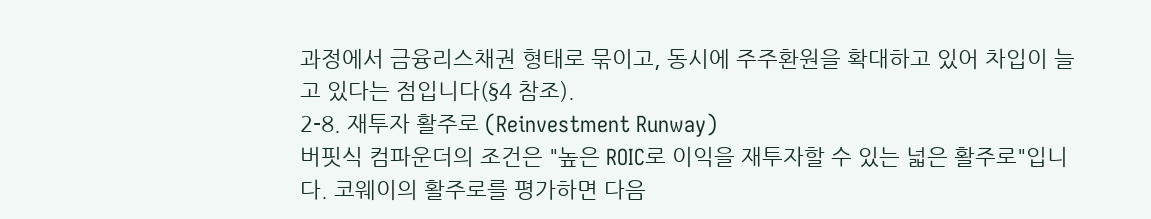과정에서 금융리스채권 형태로 묶이고, 동시에 주주환원을 확대하고 있어 차입이 늘고 있다는 점입니다(§4 참조).
2-8. 재투자 활주로 (Reinvestment Runway)
버핏식 컴파운더의 조건은 "높은 ROIC로 이익을 재투자할 수 있는 넓은 활주로"입니다. 코웨이의 활주로를 평가하면 다음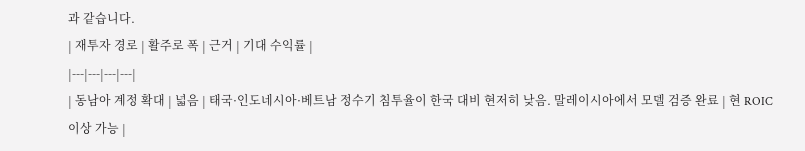과 같습니다.
| 재투자 경로 | 활주로 폭 | 근거 | 기대 수익률 |
|---|---|---|---|
| 동남아 계정 확대 | 넓음 | 태국·인도네시아·베트남 정수기 침투율이 한국 대비 현저히 낮음. 말레이시아에서 모델 검증 완료 | 현 ROIC 이상 가능 |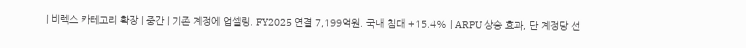| 비렉스 카테고리 확장 | 중간 | 기존 계정에 업셀링. FY2025 연결 7,199억원. 국내 침대 +15.4% | ARPU 상승 효과, 단 계정당 선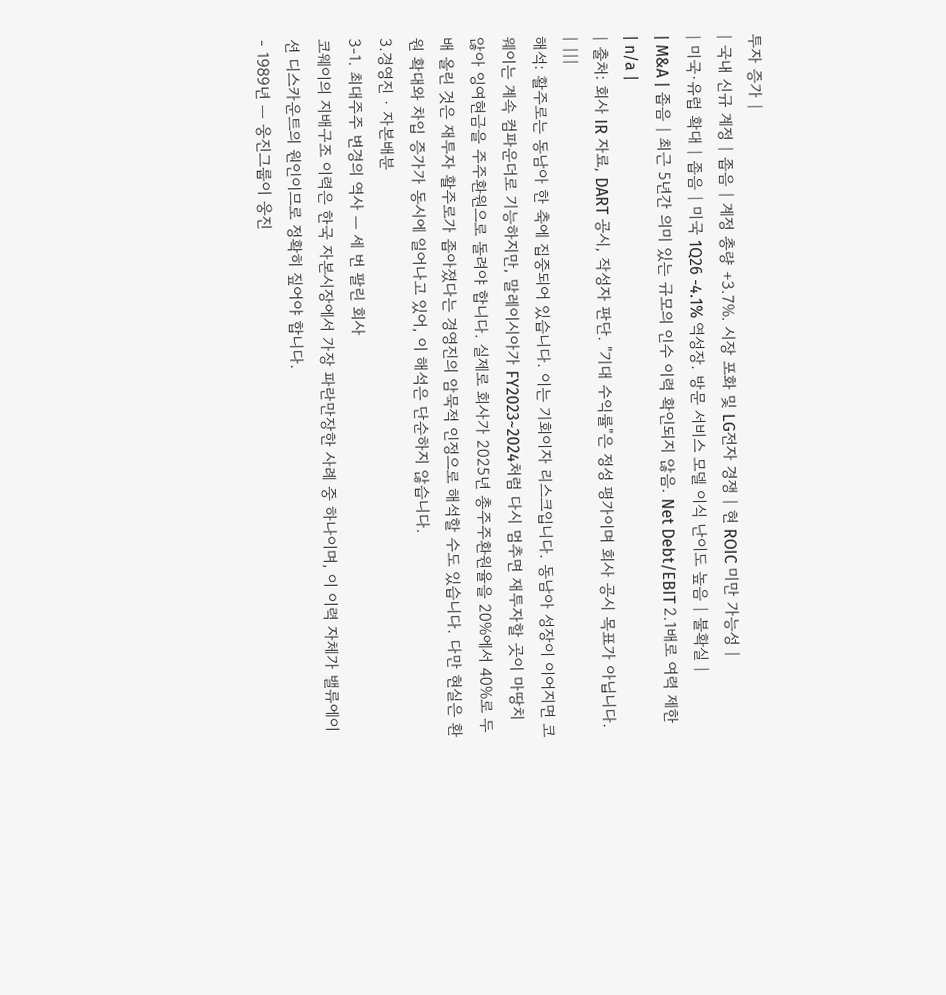투자 증가 |
| 국내 신규 계정 | 좁음 | 계정 총량 +3.7%. 시장 포화 및 LG전자 경쟁 | 현 ROIC 미만 가능성 |
| 미국·유럽 확대 | 좁음 | 미국 1Q26 -4.1% 역성장. 방문 서비스 모델 이식 난이도 높음 | 불확실 |
| M&A | 좁음 | 최근 5년간 의미 있는 규모의 인수 이력 확인되지 않음. Net Debt/EBIT 2.1배로 여력 제한 | n/a |
| 출처: 회사 IR 자료, DART 공시, 작성자 판단. "기대 수익률"은 정성 평가이며 회사 공시 목표가 아닙니다. | |||
해석: 활주로는 동남아 한 축에 집중되어 있습니다. 이는 기회이자 리스크입니다. 동남아 성장이 이어지면 코웨이는 계속 컴파운더로 기능하지만, 말레이시아가 FY2023~2024처럼 다시 멈추면 재투자할 곳이 마땅치 않아 잉여현금을 주주환원으로 돌려야 합니다. 실제로 회사가 2025년 총주주환원율을 20%에서 40%로 두 배 올린 것은 재투자 활주로가 좁아졌다는 경영진의 암묵적 인정으로 해석할 수도 있습니다. 다만 현실은 환원 확대와 차입 증가가 동시에 일어나고 있어, 이 해석은 단순하지 않습니다.
3.경영진 · 자본배분
3-1. 최대주주 변경의 역사 — 세 번 팔린 회사
코웨이의 지배구조 이력은 한국 자본시장에서 가장 파란만장한 사례 중 하나이며, 이 이력 자체가 밸류에이션 디스카운트의 원인이므로 정확히 짚어야 합니다.
- 1989년 — 웅진그룹이 웅진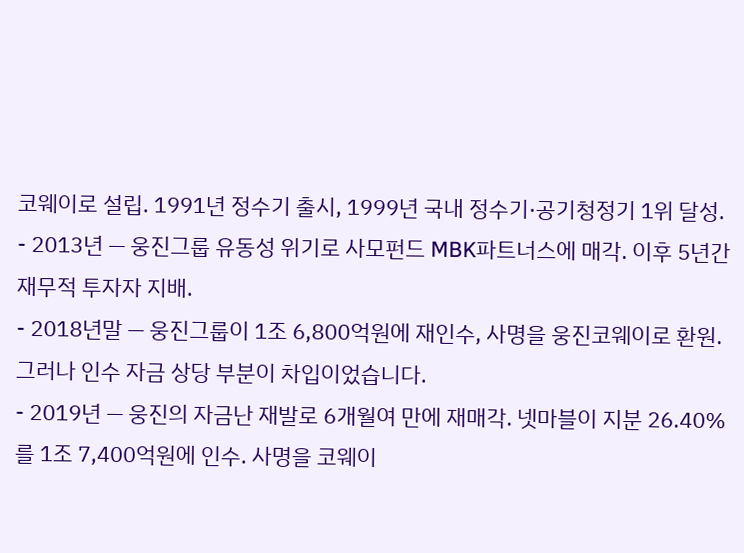코웨이로 설립. 1991년 정수기 출시, 1999년 국내 정수기·공기청정기 1위 달성.
- 2013년 — 웅진그룹 유동성 위기로 사모펀드 MBK파트너스에 매각. 이후 5년간 재무적 투자자 지배.
- 2018년말 — 웅진그룹이 1조 6,800억원에 재인수, 사명을 웅진코웨이로 환원. 그러나 인수 자금 상당 부분이 차입이었습니다.
- 2019년 — 웅진의 자금난 재발로 6개월여 만에 재매각. 넷마블이 지분 26.40%를 1조 7,400억원에 인수. 사명을 코웨이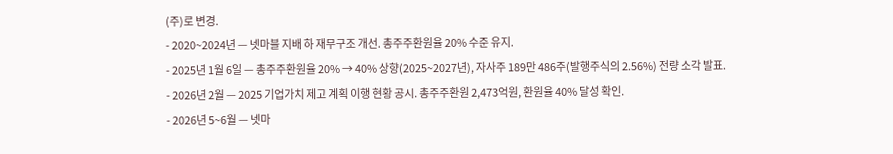(주)로 변경.
- 2020~2024년 — 넷마블 지배 하 재무구조 개선. 총주주환원율 20% 수준 유지.
- 2025년 1월 6일 — 총주주환원율 20% → 40% 상향(2025~2027년), 자사주 189만 486주(발행주식의 2.56%) 전량 소각 발표.
- 2026년 2월 — 2025 기업가치 제고 계획 이행 현황 공시. 총주주환원 2,473억원, 환원율 40% 달성 확인.
- 2026년 5~6월 — 넷마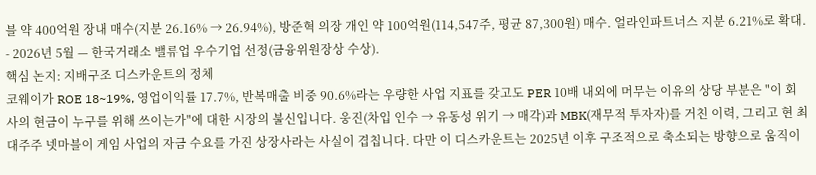블 약 400억원 장내 매수(지분 26.16% → 26.94%), 방준혁 의장 개인 약 100억원(114,547주, 평균 87,300원) 매수. 얼라인파트너스 지분 6.21%로 확대.
- 2026년 5월 — 한국거래소 밸류업 우수기업 선정(금융위원장상 수상).
핵심 논지: 지배구조 디스카운트의 정체
코웨이가 ROE 18~19%, 영업이익률 17.7%, 반복매출 비중 90.6%라는 우량한 사업 지표를 갖고도 PER 10배 내외에 머무는 이유의 상당 부분은 "이 회사의 현금이 누구를 위해 쓰이는가"에 대한 시장의 불신입니다. 웅진(차입 인수 → 유동성 위기 → 매각)과 MBK(재무적 투자자)를 거친 이력, 그리고 현 최대주주 넷마블이 게임 사업의 자금 수요를 가진 상장사라는 사실이 겹칩니다. 다만 이 디스카운트는 2025년 이후 구조적으로 축소되는 방향으로 움직이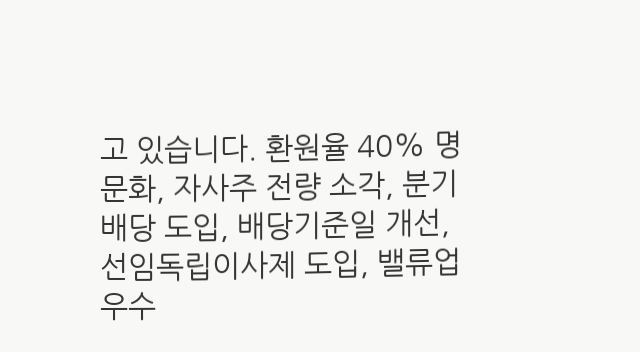고 있습니다. 환원율 40% 명문화, 자사주 전량 소각, 분기배당 도입, 배당기준일 개선, 선임독립이사제 도입, 밸류업 우수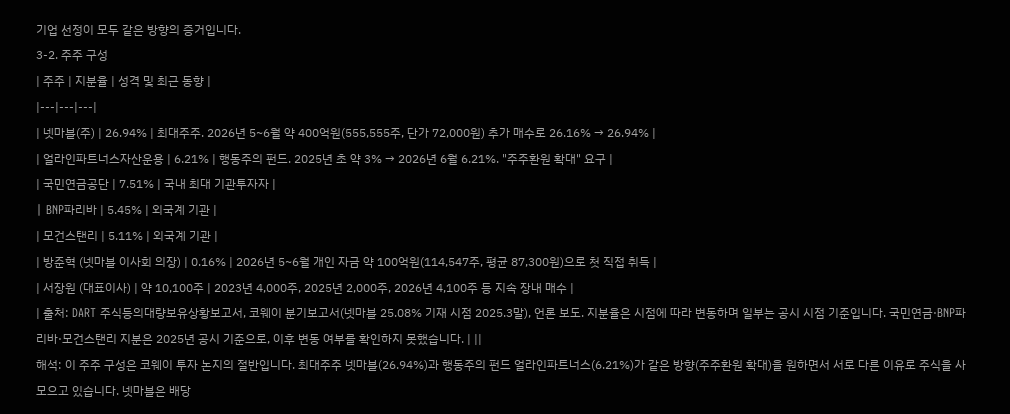기업 선정이 모두 같은 방향의 증거입니다.
3-2. 주주 구성
| 주주 | 지분율 | 성격 및 최근 동향 |
|---|---|---|
| 넷마블(주) | 26.94% | 최대주주. 2026년 5~6월 약 400억원(555,555주, 단가 72,000원) 추가 매수로 26.16% → 26.94% |
| 얼라인파트너스자산운용 | 6.21% | 행동주의 펀드. 2025년 초 약 3% → 2026년 6월 6.21%. "주주환원 확대" 요구 |
| 국민연금공단 | 7.51% | 국내 최대 기관투자자 |
| BNP파리바 | 5.45% | 외국계 기관 |
| 모건스탠리 | 5.11% | 외국계 기관 |
| 방준혁 (넷마블 이사회 의장) | 0.16% | 2026년 5~6월 개인 자금 약 100억원(114,547주, 평균 87,300원)으로 첫 직접 취득 |
| 서장원 (대표이사) | 약 10,100주 | 2023년 4,000주, 2025년 2,000주, 2026년 4,100주 등 지속 장내 매수 |
| 출처: DART 주식등의대량보유상황보고서, 코웨이 분기보고서(넷마블 25.08% 기재 시점 2025.3말), 언론 보도. 지분율은 시점에 따라 변동하며 일부는 공시 시점 기준입니다. 국민연금·BNP파리바·모건스탠리 지분은 2025년 공시 기준으로, 이후 변동 여부를 확인하지 못했습니다. | ||
해석: 이 주주 구성은 코웨이 투자 논지의 절반입니다. 최대주주 넷마블(26.94%)과 행동주의 펀드 얼라인파트너스(6.21%)가 같은 방향(주주환원 확대)을 원하면서 서로 다른 이유로 주식을 사 모으고 있습니다. 넷마블은 배당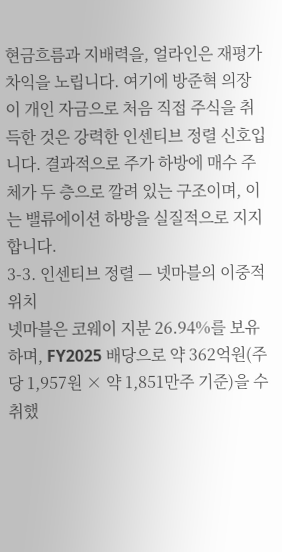현금흐름과 지배력을, 얼라인은 재평가 차익을 노립니다. 여기에 방준혁 의장이 개인 자금으로 처음 직접 주식을 취득한 것은 강력한 인센티브 정렬 신호입니다. 결과적으로 주가 하방에 매수 주체가 두 층으로 깔려 있는 구조이며, 이는 밸류에이션 하방을 실질적으로 지지합니다.
3-3. 인센티브 정렬 — 넷마블의 이중적 위치
넷마블은 코웨이 지분 26.94%를 보유하며, FY2025 배당으로 약 362억원(주당 1,957원 × 약 1,851만주 기준)을 수취했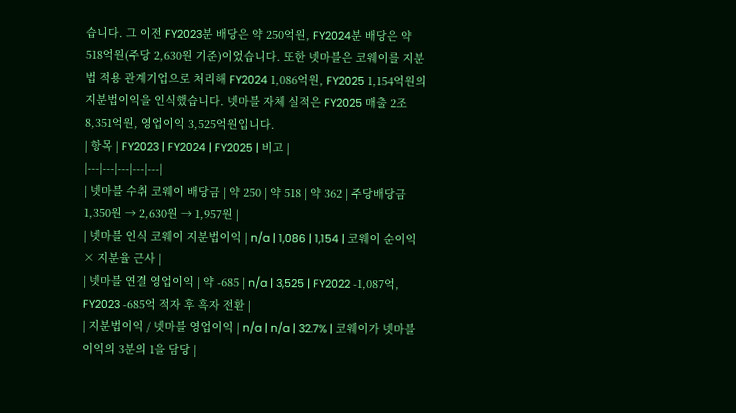습니다. 그 이전 FY2023분 배당은 약 250억원, FY2024분 배당은 약 518억원(주당 2,630원 기준)이었습니다. 또한 넷마블은 코웨이를 지분법 적용 관계기업으로 처리해 FY2024 1,086억원, FY2025 1,154억원의 지분법이익을 인식했습니다. 넷마블 자체 실적은 FY2025 매출 2조 8,351억원, 영업이익 3,525억원입니다.
| 항목 | FY2023 | FY2024 | FY2025 | 비고 |
|---|---|---|---|---|
| 넷마블 수취 코웨이 배당금 | 약 250 | 약 518 | 약 362 | 주당배당금 1,350원 → 2,630원 → 1,957원 |
| 넷마블 인식 코웨이 지분법이익 | n/a | 1,086 | 1,154 | 코웨이 순이익 × 지분율 근사 |
| 넷마블 연결 영업이익 | 약 -685 | n/a | 3,525 | FY2022 -1,087억, FY2023 -685억 적자 후 흑자 전환 |
| 지분법이익 / 넷마블 영업이익 | n/a | n/a | 32.7% | 코웨이가 넷마블 이익의 3분의 1을 담당 |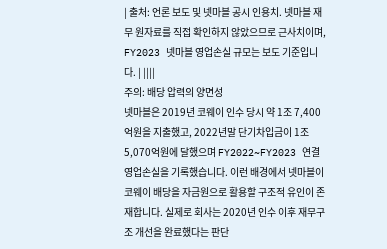| 출처: 언론 보도 및 넷마블 공시 인용치. 넷마블 재무 원자료를 직접 확인하지 않았으므로 근사치이며, FY2023 넷마블 영업손실 규모는 보도 기준입니다. | ||||
주의: 배당 압력의 양면성
넷마블은 2019년 코웨이 인수 당시 약 1조 7,400억원을 지출했고, 2022년말 단기차입금이 1조 5,070억원에 달했으며 FY2022~FY2023 연결 영업손실을 기록했습니다. 이런 배경에서 넷마블이 코웨이 배당을 자금원으로 활용할 구조적 유인이 존재합니다. 실제로 회사는 2020년 인수 이후 재무구조 개선을 완료했다는 판단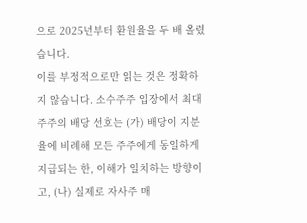으로 2025년부터 환원율을 두 배 올렸습니다.
이를 부정적으로만 읽는 것은 정확하지 않습니다. 소수주주 입장에서 최대주주의 배당 선호는 (가) 배당이 지분율에 비례해 모든 주주에게 동일하게 지급되는 한, 이해가 일치하는 방향이고, (나) 실제로 자사주 매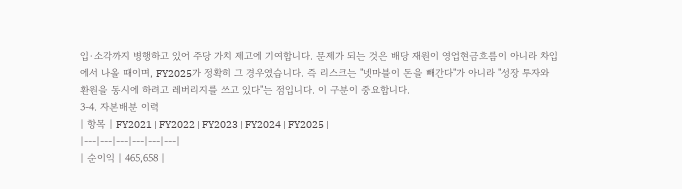입·소각까지 병행하고 있어 주당 가치 제고에 기여합니다. 문제가 되는 것은 배당 재원이 영업현금흐름이 아니라 차입에서 나올 때이며, FY2025가 정확히 그 경우였습니다. 즉 리스크는 "넷마블이 돈을 빼간다"가 아니라 "성장 투자와 환원을 동시에 하려고 레버리지를 쓰고 있다"는 점입니다. 이 구분이 중요합니다.
3-4. 자본배분 이력
| 항목 | FY2021 | FY2022 | FY2023 | FY2024 | FY2025 |
|---|---|---|---|---|---|
| 순이익 | 465,658 |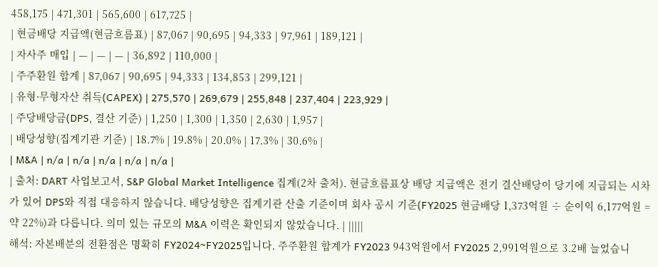458,175 | 471,301 | 565,600 | 617,725 |
| 현금배당 지급액(현금흐름표) | 87,067 | 90,695 | 94,333 | 97,961 | 189,121 |
| 자사주 매입 | — | — | — | 36,892 | 110,000 |
| 주주환원 합계 | 87,067 | 90,695 | 94,333 | 134,853 | 299,121 |
| 유형·무형자산 취득(CAPEX) | 275,570 | 269,679 | 255,848 | 237,404 | 223,929 |
| 주당배당금(DPS, 결산 기준) | 1,250 | 1,300 | 1,350 | 2,630 | 1,957 |
| 배당성향(집계기관 기준) | 18.7% | 19.8% | 20.0% | 17.3% | 30.6% |
| M&A | n/a | n/a | n/a | n/a | n/a |
| 출처: DART 사업보고서, S&P Global Market Intelligence 집계(2차 출처). 현금흐름표상 배당 지급액은 전기 결산배당이 당기에 지급되는 시차가 있어 DPS와 직접 대응하지 않습니다. 배당성향은 집계기관 산출 기준이며 회사 공시 기준(FY2025 현금배당 1,373억원 ÷ 순이익 6,177억원 = 약 22%)과 다릅니다. 의미 있는 규모의 M&A 이력은 확인되지 않았습니다. | |||||
해석: 자본배분의 전환점은 명확히 FY2024~FY2025입니다. 주주환원 합계가 FY2023 943억원에서 FY2025 2,991억원으로 3.2배 늘었습니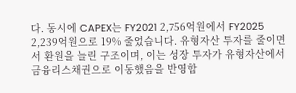다. 동시에 CAPEX는 FY2021 2,756억원에서 FY2025 2,239억원으로 19% 줄었습니다. 유형자산 투자를 줄이면서 환원을 늘린 구조이며, 이는 성장 투자가 유형자산에서 금융리스채권으로 이동했음을 반영합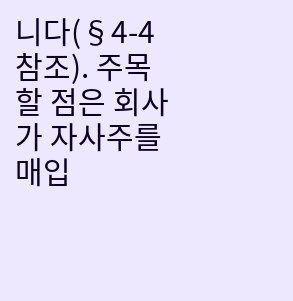니다(§4-4 참조). 주목할 점은 회사가 자사주를 매입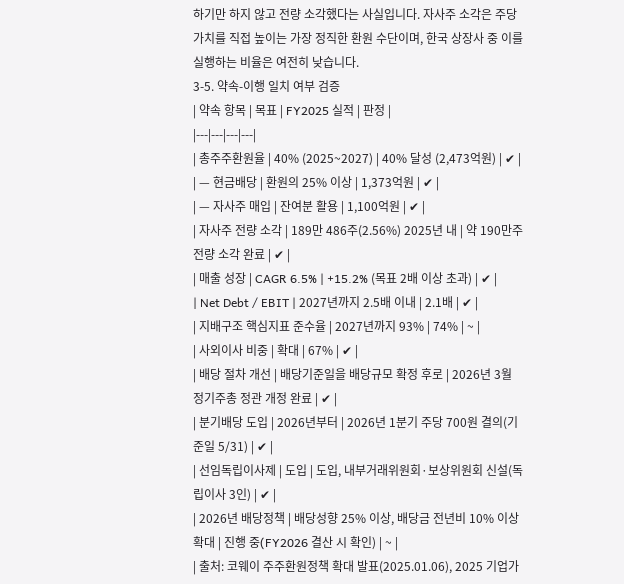하기만 하지 않고 전량 소각했다는 사실입니다. 자사주 소각은 주당 가치를 직접 높이는 가장 정직한 환원 수단이며, 한국 상장사 중 이를 실행하는 비율은 여전히 낮습니다.
3-5. 약속-이행 일치 여부 검증
| 약속 항목 | 목표 | FY2025 실적 | 판정 |
|---|---|---|---|
| 총주주환원율 | 40% (2025~2027) | 40% 달성 (2,473억원) | ✔ |
| — 현금배당 | 환원의 25% 이상 | 1,373억원 | ✔ |
| — 자사주 매입 | 잔여분 활용 | 1,100억원 | ✔ |
| 자사주 전량 소각 | 189만 486주(2.56%) 2025년 내 | 약 190만주 전량 소각 완료 | ✔ |
| 매출 성장 | CAGR 6.5% | +15.2% (목표 2배 이상 초과) | ✔ |
| Net Debt / EBIT | 2027년까지 2.5배 이내 | 2.1배 | ✔ |
| 지배구조 핵심지표 준수율 | 2027년까지 93% | 74% | ~ |
| 사외이사 비중 | 확대 | 67% | ✔ |
| 배당 절차 개선 | 배당기준일을 배당규모 확정 후로 | 2026년 3월 정기주총 정관 개정 완료 | ✔ |
| 분기배당 도입 | 2026년부터 | 2026년 1분기 주당 700원 결의(기준일 5/31) | ✔ |
| 선임독립이사제 | 도입 | 도입, 내부거래위원회·보상위원회 신설(독립이사 3인) | ✔ |
| 2026년 배당정책 | 배당성향 25% 이상, 배당금 전년비 10% 이상 확대 | 진행 중(FY2026 결산 시 확인) | ~ |
| 출처: 코웨이 주주환원정책 확대 발표(2025.01.06), 2025 기업가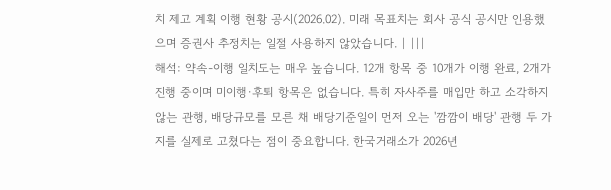치 제고 계획 이행 현황 공시(2026.02). 미래 목표치는 회사 공식 공시만 인용했으며 증권사 추정치는 일절 사용하지 않았습니다. | |||
해석: 약속-이행 일치도는 매우 높습니다. 12개 항목 중 10개가 이행 완료, 2개가 진행 중이며 미이행·후퇴 항목은 없습니다. 특히 자사주를 매입만 하고 소각하지 않는 관행, 배당규모를 모른 채 배당기준일이 먼저 오는 '깜깜이 배당' 관행 두 가지를 실제로 고쳤다는 점이 중요합니다. 한국거래소가 2026년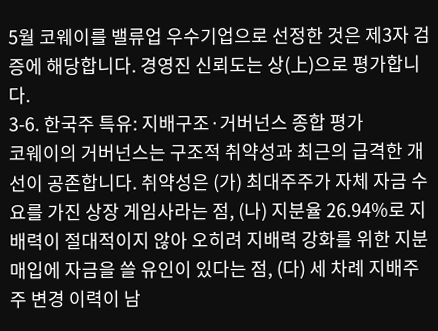5월 코웨이를 밸류업 우수기업으로 선정한 것은 제3자 검증에 해당합니다. 경영진 신뢰도는 상(上)으로 평가합니다.
3-6. 한국주 특유: 지배구조·거버넌스 종합 평가
코웨이의 거버넌스는 구조적 취약성과 최근의 급격한 개선이 공존합니다. 취약성은 (가) 최대주주가 자체 자금 수요를 가진 상장 게임사라는 점, (나) 지분율 26.94%로 지배력이 절대적이지 않아 오히려 지배력 강화를 위한 지분 매입에 자금을 쓸 유인이 있다는 점, (다) 세 차례 지배주주 변경 이력이 남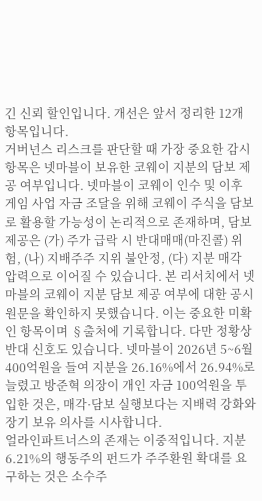긴 신뢰 할인입니다. 개선은 앞서 정리한 12개 항목입니다.
거버넌스 리스크를 판단할 때 가장 중요한 감시 항목은 넷마블이 보유한 코웨이 지분의 담보 제공 여부입니다. 넷마블이 코웨이 인수 및 이후 게임 사업 자금 조달을 위해 코웨이 주식을 담보로 활용할 가능성이 논리적으로 존재하며, 담보 제공은 (가) 주가 급락 시 반대매매(마진콜) 위험, (나) 지배주주 지위 불안정, (다) 지분 매각 압력으로 이어질 수 있습니다. 본 리서치에서 넷마블의 코웨이 지분 담보 제공 여부에 대한 공시 원문을 확인하지 못했습니다. 이는 중요한 미확인 항목이며 §출처에 기록합니다. 다만 정황상 반대 신호도 있습니다. 넷마블이 2026년 5~6월 400억원을 들여 지분을 26.16%에서 26.94%로 늘렸고 방준혁 의장이 개인 자금 100억원을 투입한 것은, 매각·담보 실행보다는 지배력 강화와 장기 보유 의사를 시사합니다.
얼라인파트너스의 존재는 이중적입니다. 지분 6.21%의 행동주의 펀드가 주주환원 확대를 요구하는 것은 소수주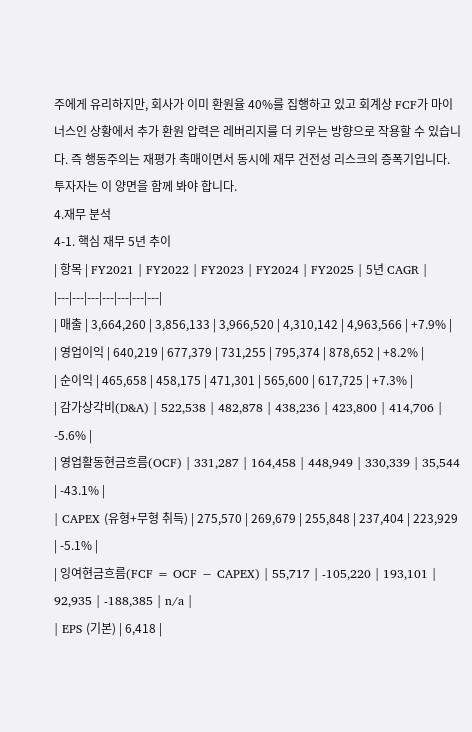주에게 유리하지만, 회사가 이미 환원율 40%를 집행하고 있고 회계상 FCF가 마이너스인 상황에서 추가 환원 압력은 레버리지를 더 키우는 방향으로 작용할 수 있습니다. 즉 행동주의는 재평가 촉매이면서 동시에 재무 건전성 리스크의 증폭기입니다. 투자자는 이 양면을 함께 봐야 합니다.
4.재무 분석
4-1. 핵심 재무 5년 추이
| 항목 | FY2021 | FY2022 | FY2023 | FY2024 | FY2025 | 5년 CAGR |
|---|---|---|---|---|---|---|
| 매출 | 3,664,260 | 3,856,133 | 3,966,520 | 4,310,142 | 4,963,566 | +7.9% |
| 영업이익 | 640,219 | 677,379 | 731,255 | 795,374 | 878,652 | +8.2% |
| 순이익 | 465,658 | 458,175 | 471,301 | 565,600 | 617,725 | +7.3% |
| 감가상각비(D&A) | 522,538 | 482,878 | 438,236 | 423,800 | 414,706 | -5.6% |
| 영업활동현금흐름(OCF) | 331,287 | 164,458 | 448,949 | 330,339 | 35,544 | -43.1% |
| CAPEX (유형+무형 취득) | 275,570 | 269,679 | 255,848 | 237,404 | 223,929 | -5.1% |
| 잉여현금흐름(FCF = OCF − CAPEX) | 55,717 | -105,220 | 193,101 | 92,935 | -188,385 | n/a |
| EPS (기본) | 6,418 |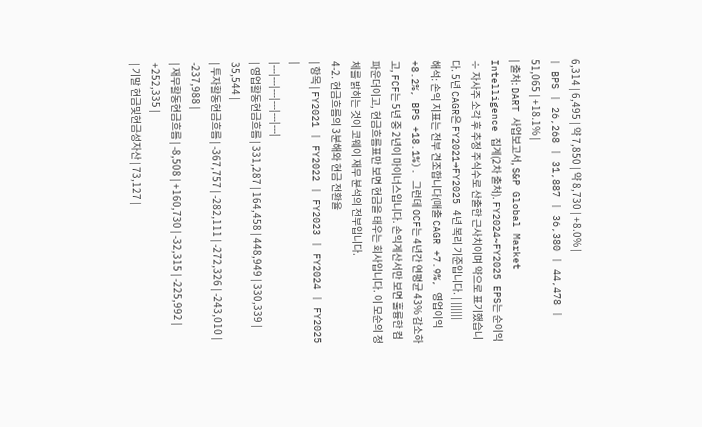6,314 | 6,495 | 약 7,850 | 약 8,730 | +8.0% |
| BPS | 26,268 | 31,887 | 36,380 | 44,478 | 51,065 | +18.1% |
| 출처: DART 사업보고서, S&P Global Market Intelligence 집계(2차 출처). FY2024~FY2025 EPS는 순이익 ÷ 자사주 소각 후 추정 주식수로 산출한 근사치이며 약으로 표기했습니다. 5년 CAGR은 FY2021→FY2025 4년 복리 기준입니다. | ||||||
해석: 손익 지표는 전부 견조합니다(매출 CAGR +7.9%, 영업이익 +8.2%, BPS +18.1%). 그런데 OCF는 4년간 연평균 43% 감소하고, FCF는 5년 중 2년이 마이너스입니다. 손익계산서만 보면 훌륭한 컴파운더이고, 현금흐름표만 보면 현금을 태우는 회사입니다. 이 모순의 정체를 밝히는 것이 코웨이 재무 분석의 전부입니다.
4-2. 현금흐름의 3분해와 현금 전환율
| 항목 | FY2021 | FY2022 | FY2023 | FY2024 | FY2025 |
|---|---|---|---|---|---|
| 영업활동현금흐름 | 331,287 | 164,458 | 448,949 | 330,339 | 35,544 |
| 투자활동현금흐름 | -367,757 | -282,111 | -272,326 | -243,010 | -237,988 |
| 재무활동현금흐름 | -8,508 | +160,730 | -32,315 | -225,992 | +252,335 |
| 기말 현금및현금성자산 | 73,127 |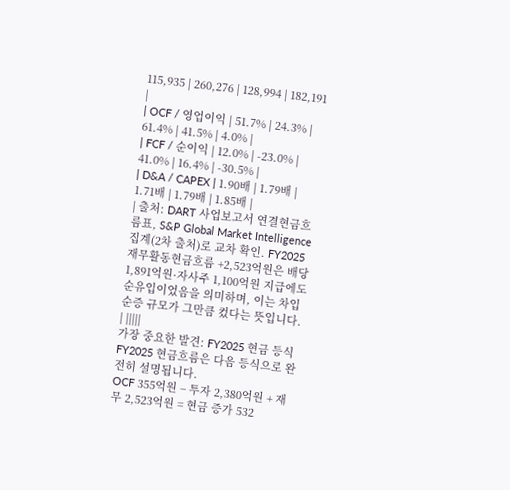115,935 | 260,276 | 128,994 | 182,191 |
| OCF / 영업이익 | 51.7% | 24.3% | 61.4% | 41.5% | 4.0% |
| FCF / 순이익 | 12.0% | -23.0% | 41.0% | 16.4% | -30.5% |
| D&A / CAPEX | 1.90배 | 1.79배 | 1.71배 | 1.79배 | 1.85배 |
| 출처: DART 사업보고서 연결현금흐름표, S&P Global Market Intelligence 집계(2차 출처)로 교차 확인. FY2025 재무활동현금흐름 +2,523억원은 배당 1,891억원·자사주 1,100억원 지급에도 순유입이었음을 의미하며, 이는 차입 순증 규모가 그만큼 컸다는 뜻입니다. | |||||
가장 중요한 발견: FY2025 현금 등식
FY2025 현금흐름은 다음 등식으로 완전히 설명됩니다.
OCF 355억원 − 투자 2,380억원 + 재무 2,523억원 = 현금 증가 532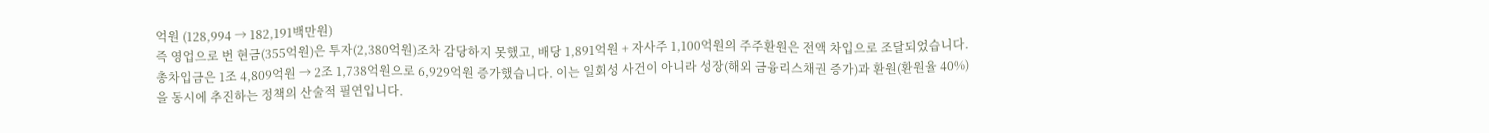억원 (128,994 → 182,191백만원)
즉 영업으로 번 현금(355억원)은 투자(2,380억원)조차 감당하지 못했고, 배당 1,891억원 + 자사주 1,100억원의 주주환원은 전액 차입으로 조달되었습니다. 총차입금은 1조 4,809억원 → 2조 1,738억원으로 6,929억원 증가했습니다. 이는 일회성 사건이 아니라 성장(해외 금융리스채권 증가)과 환원(환원율 40%)을 동시에 추진하는 정책의 산술적 필연입니다.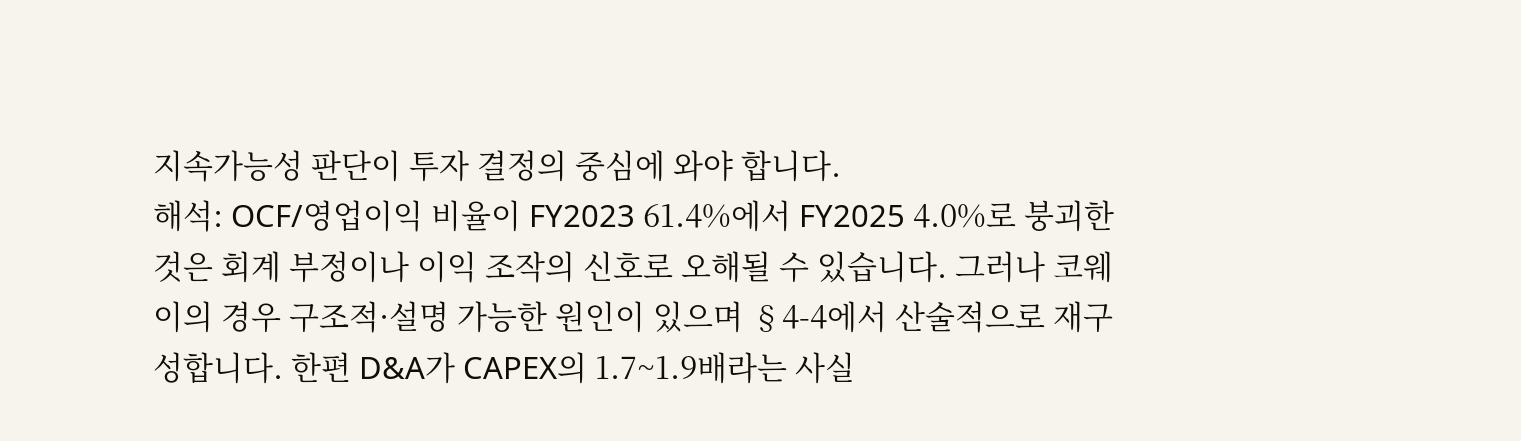지속가능성 판단이 투자 결정의 중심에 와야 합니다.
해석: OCF/영업이익 비율이 FY2023 61.4%에서 FY2025 4.0%로 붕괴한 것은 회계 부정이나 이익 조작의 신호로 오해될 수 있습니다. 그러나 코웨이의 경우 구조적·설명 가능한 원인이 있으며 §4-4에서 산술적으로 재구성합니다. 한편 D&A가 CAPEX의 1.7~1.9배라는 사실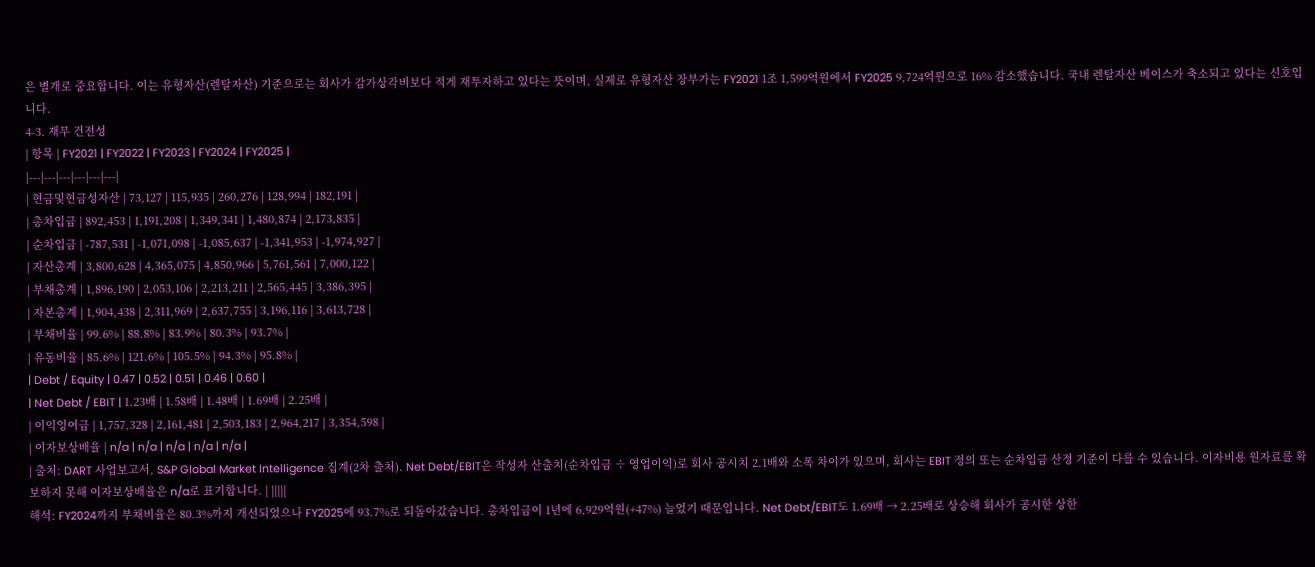은 별개로 중요합니다. 이는 유형자산(렌탈자산) 기준으로는 회사가 감가상각비보다 적게 재투자하고 있다는 뜻이며, 실제로 유형자산 장부가는 FY2021 1조 1,599억원에서 FY2025 9,724억원으로 16% 감소했습니다. 국내 렌탈자산 베이스가 축소되고 있다는 신호입니다.
4-3. 재무 건전성
| 항목 | FY2021 | FY2022 | FY2023 | FY2024 | FY2025 |
|---|---|---|---|---|---|
| 현금및현금성자산 | 73,127 | 115,935 | 260,276 | 128,994 | 182,191 |
| 총차입금 | 892,453 | 1,191,208 | 1,349,341 | 1,480,874 | 2,173,835 |
| 순차입금 | -787,531 | -1,071,098 | -1,085,637 | -1,341,953 | -1,974,927 |
| 자산총계 | 3,800,628 | 4,365,075 | 4,850,966 | 5,761,561 | 7,000,122 |
| 부채총계 | 1,896,190 | 2,053,106 | 2,213,211 | 2,565,445 | 3,386,395 |
| 자본총계 | 1,904,438 | 2,311,969 | 2,637,755 | 3,196,116 | 3,613,728 |
| 부채비율 | 99.6% | 88.8% | 83.9% | 80.3% | 93.7% |
| 유동비율 | 85.6% | 121.6% | 105.5% | 94.3% | 95.8% |
| Debt / Equity | 0.47 | 0.52 | 0.51 | 0.46 | 0.60 |
| Net Debt / EBIT | 1.23배 | 1.58배 | 1.48배 | 1.69배 | 2.25배 |
| 이익잉여금 | 1,757,328 | 2,161,481 | 2,503,183 | 2,964,217 | 3,354,598 |
| 이자보상배율 | n/a | n/a | n/a | n/a | n/a |
| 출처: DART 사업보고서, S&P Global Market Intelligence 집계(2차 출처). Net Debt/EBIT은 작성자 산출치(순차입금 ÷ 영업이익)로 회사 공시치 2.1배와 소폭 차이가 있으며, 회사는 EBIT 정의 또는 순차입금 산정 기준이 다를 수 있습니다. 이자비용 원자료를 확보하지 못해 이자보상배율은 n/a로 표기합니다. | |||||
해석: FY2024까지 부채비율은 80.3%까지 개선되었으나 FY2025에 93.7%로 되돌아갔습니다. 총차입금이 1년에 6,929억원(+47%) 늘었기 때문입니다. Net Debt/EBIT도 1.69배 → 2.25배로 상승해 회사가 공시한 상한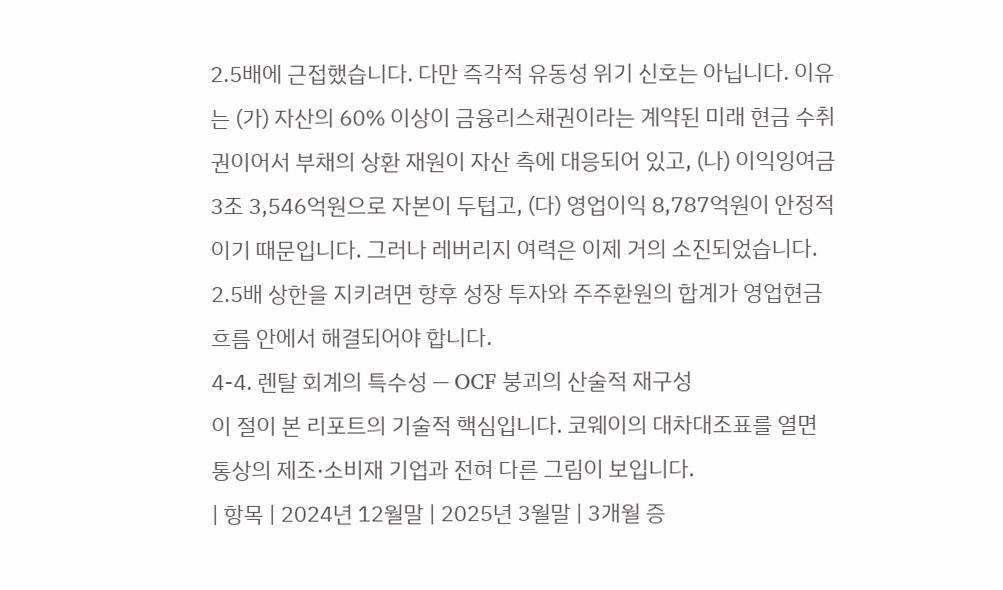2.5배에 근접했습니다. 다만 즉각적 유동성 위기 신호는 아닙니다. 이유는 (가) 자산의 60% 이상이 금융리스채권이라는 계약된 미래 현금 수취권이어서 부채의 상환 재원이 자산 측에 대응되어 있고, (나) 이익잉여금 3조 3,546억원으로 자본이 두텁고, (다) 영업이익 8,787억원이 안정적이기 때문입니다. 그러나 레버리지 여력은 이제 거의 소진되었습니다. 2.5배 상한을 지키려면 향후 성장 투자와 주주환원의 합계가 영업현금흐름 안에서 해결되어야 합니다.
4-4. 렌탈 회계의 특수성 — OCF 붕괴의 산술적 재구성
이 절이 본 리포트의 기술적 핵심입니다. 코웨이의 대차대조표를 열면 통상의 제조·소비재 기업과 전혀 다른 그림이 보입니다.
| 항목 | 2024년 12월말 | 2025년 3월말 | 3개월 증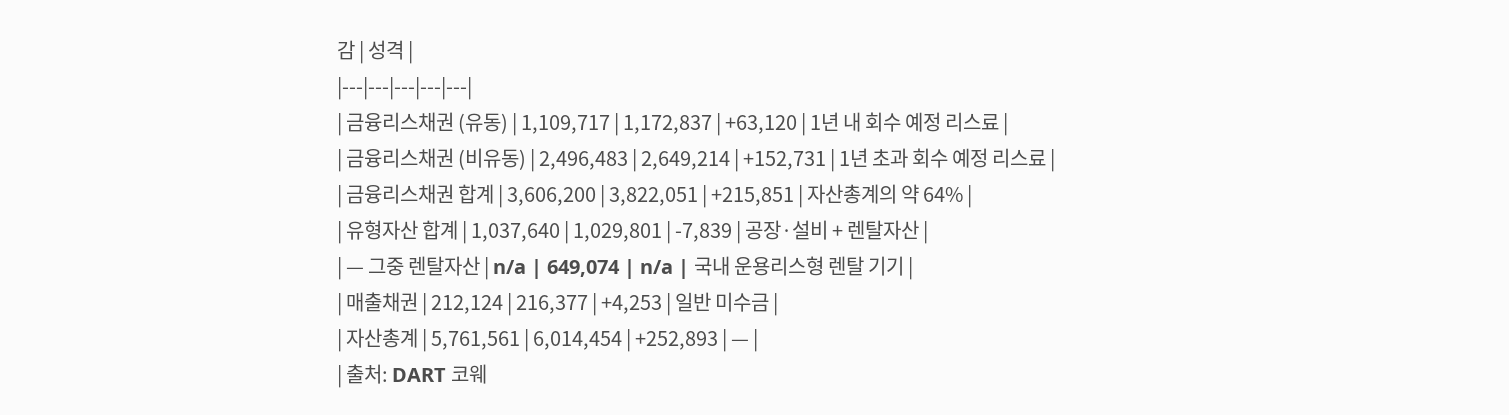감 | 성격 |
|---|---|---|---|---|
| 금융리스채권 (유동) | 1,109,717 | 1,172,837 | +63,120 | 1년 내 회수 예정 리스료 |
| 금융리스채권 (비유동) | 2,496,483 | 2,649,214 | +152,731 | 1년 초과 회수 예정 리스료 |
| 금융리스채권 합계 | 3,606,200 | 3,822,051 | +215,851 | 자산총계의 약 64% |
| 유형자산 합계 | 1,037,640 | 1,029,801 | -7,839 | 공장·설비 + 렌탈자산 |
| — 그중 렌탈자산 | n/a | 649,074 | n/a | 국내 운용리스형 렌탈 기기 |
| 매출채권 | 212,124 | 216,377 | +4,253 | 일반 미수금 |
| 자산총계 | 5,761,561 | 6,014,454 | +252,893 | — |
| 출처: DART 코웨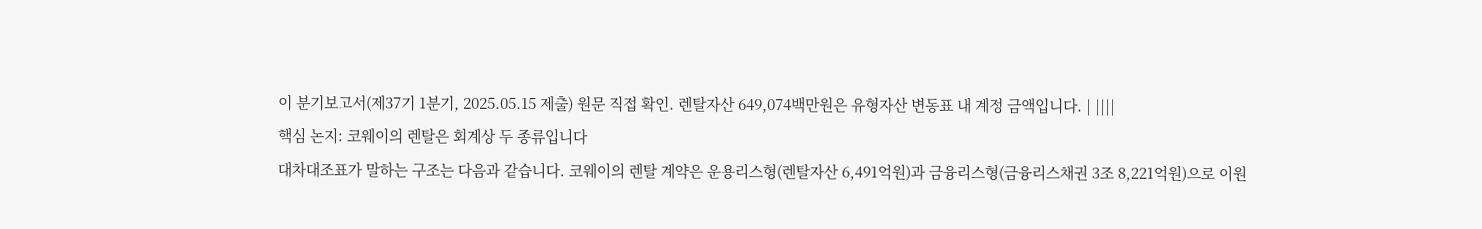이 분기보고서(제37기 1분기, 2025.05.15 제출) 원문 직접 확인. 렌탈자산 649,074백만원은 유형자산 변동표 내 계정 금액입니다. | ||||
핵심 논지: 코웨이의 렌탈은 회계상 두 종류입니다
대차대조표가 말하는 구조는 다음과 같습니다. 코웨이의 렌탈 계약은 운용리스형(렌탈자산 6,491억원)과 금융리스형(금융리스채권 3조 8,221억원)으로 이원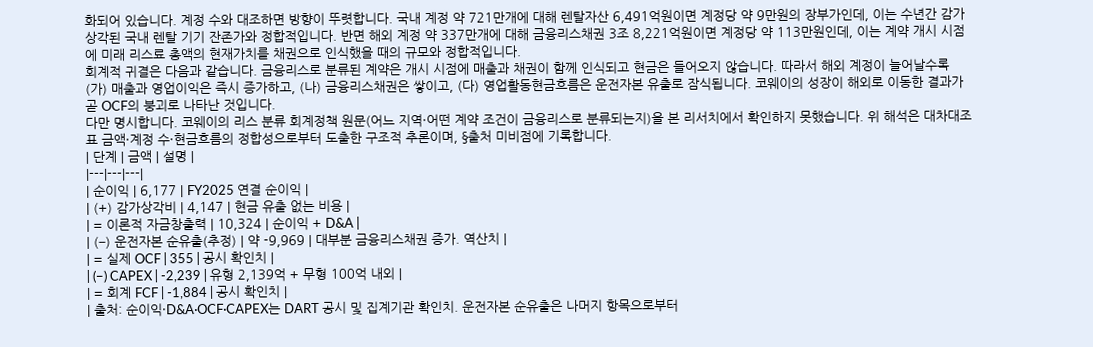화되어 있습니다. 계정 수와 대조하면 방향이 뚜렷합니다. 국내 계정 약 721만개에 대해 렌탈자산 6,491억원이면 계정당 약 9만원의 장부가인데, 이는 수년간 감가상각된 국내 렌탈 기기 잔존가와 정합적입니다. 반면 해외 계정 약 337만개에 대해 금융리스채권 3조 8,221억원이면 계정당 약 113만원인데, 이는 계약 개시 시점에 미래 리스료 총액의 현재가치를 채권으로 인식했을 때의 규모와 정합적입니다.
회계적 귀결은 다음과 같습니다. 금융리스로 분류된 계약은 개시 시점에 매출과 채권이 함께 인식되고 현금은 들어오지 않습니다. 따라서 해외 계정이 늘어날수록 (가) 매출과 영업이익은 즉시 증가하고, (나) 금융리스채권은 쌓이고, (다) 영업활동현금흐름은 운전자본 유출로 잠식됩니다. 코웨이의 성장이 해외로 이동한 결과가 곧 OCF의 붕괴로 나타난 것입니다.
다만 명시합니다. 코웨이의 리스 분류 회계정책 원문(어느 지역·어떤 계약 조건이 금융리스로 분류되는지)을 본 리서치에서 확인하지 못했습니다. 위 해석은 대차대조표 금액·계정 수·현금흐름의 정합성으로부터 도출한 구조적 추론이며, §출처 미비점에 기록합니다.
| 단계 | 금액 | 설명 |
|---|---|---|
| 순이익 | 6,177 | FY2025 연결 순이익 |
| (+) 감가상각비 | 4,147 | 현금 유출 없는 비용 |
| = 이론적 자금창출력 | 10,324 | 순이익 + D&A |
| (−) 운전자본 순유출(추정) | 약 -9,969 | 대부분 금융리스채권 증가. 역산치 |
| = 실제 OCF | 355 | 공시 확인치 |
| (−) CAPEX | -2,239 | 유형 2,139억 + 무형 100억 내외 |
| = 회계 FCF | -1,884 | 공시 확인치 |
| 출처: 순이익·D&A·OCF·CAPEX는 DART 공시 및 집계기관 확인치. 운전자본 순유출은 나머지 항목으로부터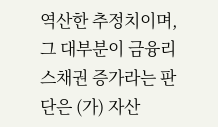역산한 추정치이며, 그 대부분이 금융리스채권 증가라는 판단은 (가) 자산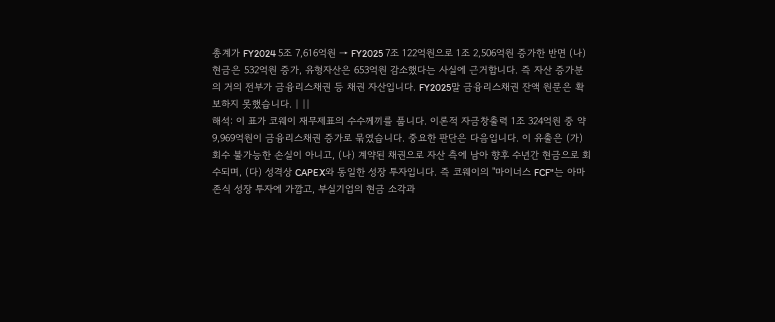총계가 FY2024 5조 7,616억원 → FY2025 7조 122억원으로 1조 2,506억원 증가한 반면 (나) 현금은 532억원 증가, 유형자산은 653억원 감소했다는 사실에 근거합니다. 즉 자산 증가분의 거의 전부가 금융리스채권 등 채권 자산입니다. FY2025말 금융리스채권 잔액 원문은 확보하지 못했습니다. | ||
해석: 이 표가 코웨이 재무제표의 수수께끼를 풉니다. 이론적 자금창출력 1조 324억원 중 약 9,969억원이 금융리스채권 증가로 묶였습니다. 중요한 판단은 다음입니다. 이 유출은 (가) 회수 불가능한 손실이 아니고, (나) 계약된 채권으로 자산 측에 남아 향후 수년간 현금으로 회수되며, (다) 성격상 CAPEX와 동일한 성장 투자입니다. 즉 코웨이의 "마이너스 FCF"는 아마존식 성장 투자에 가깝고, 부실기업의 현금 소각과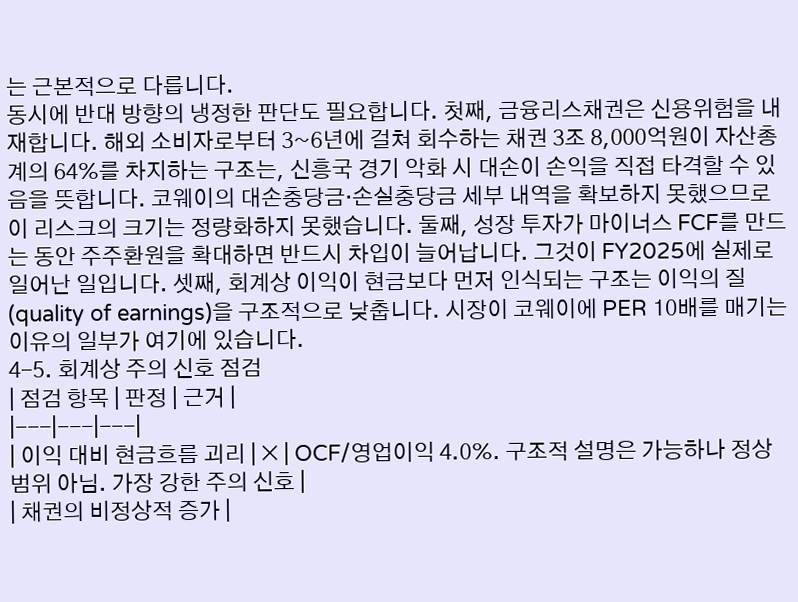는 근본적으로 다릅니다.
동시에 반대 방향의 냉정한 판단도 필요합니다. 첫째, 금융리스채권은 신용위험을 내재합니다. 해외 소비자로부터 3~6년에 걸쳐 회수하는 채권 3조 8,000억원이 자산총계의 64%를 차지하는 구조는, 신흥국 경기 악화 시 대손이 손익을 직접 타격할 수 있음을 뜻합니다. 코웨이의 대손충당금·손실충당금 세부 내역을 확보하지 못했으므로 이 리스크의 크기는 정량화하지 못했습니다. 둘째, 성장 투자가 마이너스 FCF를 만드는 동안 주주환원을 확대하면 반드시 차입이 늘어납니다. 그것이 FY2025에 실제로 일어난 일입니다. 셋째, 회계상 이익이 현금보다 먼저 인식되는 구조는 이익의 질(quality of earnings)을 구조적으로 낮춥니다. 시장이 코웨이에 PER 10배를 매기는 이유의 일부가 여기에 있습니다.
4-5. 회계상 주의 신호 점검
| 점검 항목 | 판정 | 근거 |
|---|---|---|
| 이익 대비 현금흐름 괴리 | ✕ | OCF/영업이익 4.0%. 구조적 설명은 가능하나 정상 범위 아님. 가장 강한 주의 신호 |
| 채권의 비정상적 증가 |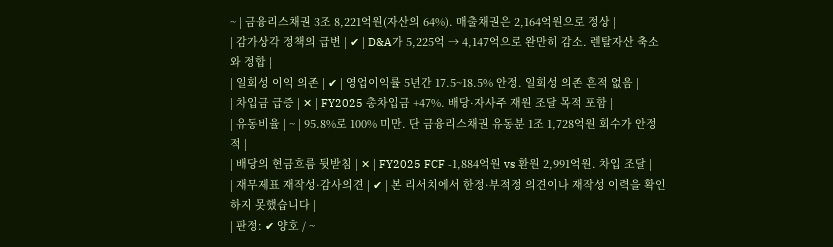~ | 금융리스채권 3조 8,221억원(자산의 64%). 매출채권은 2,164억원으로 정상 |
| 감가상각 정책의 급변 | ✔ | D&A가 5,225억 → 4,147억으로 완만히 감소. 렌탈자산 축소와 정합 |
| 일회성 이익 의존 | ✔ | 영업이익률 5년간 17.5~18.5% 안정. 일회성 의존 흔적 없음 |
| 차입금 급증 | ✕ | FY2025 총차입금 +47%. 배당·자사주 재원 조달 목적 포함 |
| 유동비율 | ~ | 95.8%로 100% 미만. 단 금융리스채권 유동분 1조 1,728억원 회수가 안정적 |
| 배당의 현금흐름 뒷받침 | ✕ | FY2025 FCF -1,884억원 vs 환원 2,991억원. 차입 조달 |
| 재무제표 재작성·감사의견 | ✔ | 본 리서치에서 한정·부적정 의견이나 재작성 이력을 확인하지 못했습니다 |
| 판정: ✔ 양호 / ~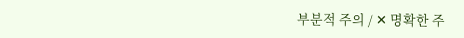부분적 주의 / ✕ 명확한 주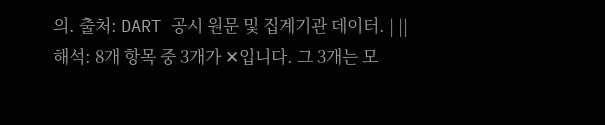의. 출처: DART 공시 원문 및 집계기관 데이터. | ||
해석: 8개 항목 중 3개가 ✕입니다. 그 3개는 모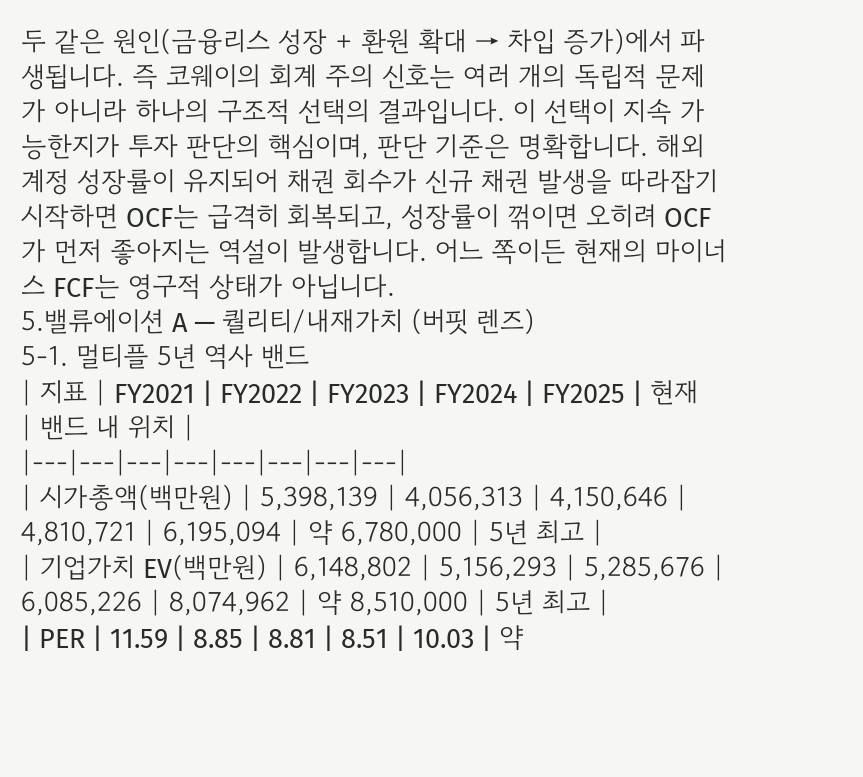두 같은 원인(금융리스 성장 + 환원 확대 → 차입 증가)에서 파생됩니다. 즉 코웨이의 회계 주의 신호는 여러 개의 독립적 문제가 아니라 하나의 구조적 선택의 결과입니다. 이 선택이 지속 가능한지가 투자 판단의 핵심이며, 판단 기준은 명확합니다. 해외 계정 성장률이 유지되어 채권 회수가 신규 채권 발생을 따라잡기 시작하면 OCF는 급격히 회복되고, 성장률이 꺾이면 오히려 OCF가 먼저 좋아지는 역설이 발생합니다. 어느 쪽이든 현재의 마이너스 FCF는 영구적 상태가 아닙니다.
5.밸류에이션 A — 퀄리티/내재가치 (버핏 렌즈)
5-1. 멀티플 5년 역사 밴드
| 지표 | FY2021 | FY2022 | FY2023 | FY2024 | FY2025 | 현재 | 밴드 내 위치 |
|---|---|---|---|---|---|---|---|
| 시가총액(백만원) | 5,398,139 | 4,056,313 | 4,150,646 | 4,810,721 | 6,195,094 | 약 6,780,000 | 5년 최고 |
| 기업가치 EV(백만원) | 6,148,802 | 5,156,293 | 5,285,676 | 6,085,226 | 8,074,962 | 약 8,510,000 | 5년 최고 |
| PER | 11.59 | 8.85 | 8.81 | 8.51 | 10.03 | 약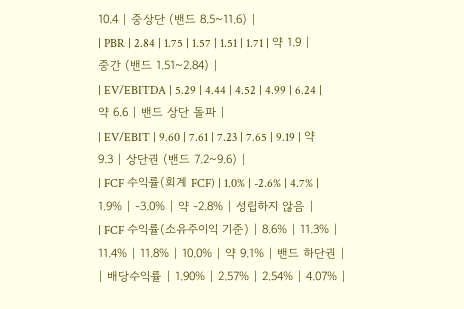10.4 | 중상단 (밴드 8.5~11.6) |
| PBR | 2.84 | 1.75 | 1.57 | 1.51 | 1.71 | 약 1.9 | 중간 (밴드 1.51~2.84) |
| EV/EBITDA | 5.29 | 4.44 | 4.52 | 4.99 | 6.24 | 약 6.6 | 밴드 상단 돌파 |
| EV/EBIT | 9.60 | 7.61 | 7.23 | 7.65 | 9.19 | 약 9.3 | 상단권 (밴드 7.2~9.6) |
| FCF 수익률(회계 FCF) | 1.0% | -2.6% | 4.7% | 1.9% | -3.0% | 약 -2.8% | 성립하지 않음 |
| FCF 수익률(소유주이익 기준) | 8.6% | 11.3% | 11.4% | 11.8% | 10.0% | 약 9.1% | 밴드 하단권 |
| 배당수익률 | 1.90% | 2.57% | 2.54% | 4.07% |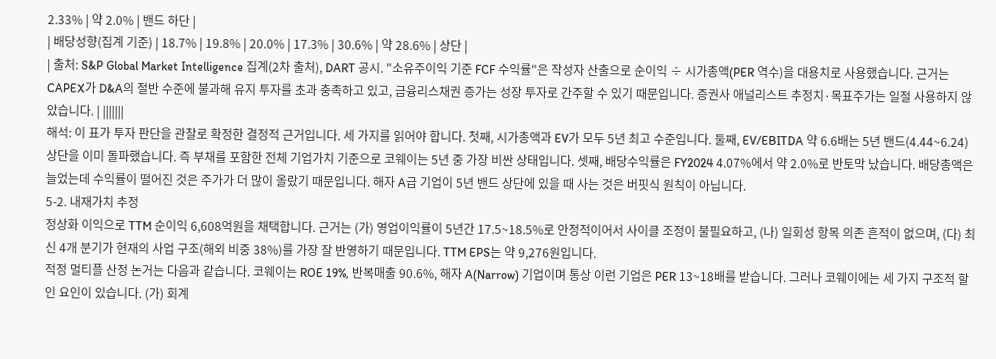2.33% | 약 2.0% | 밴드 하단 |
| 배당성향(집계 기준) | 18.7% | 19.8% | 20.0% | 17.3% | 30.6% | 약 28.6% | 상단 |
| 출처: S&P Global Market Intelligence 집계(2차 출처), DART 공시. "소유주이익 기준 FCF 수익률"은 작성자 산출으로 순이익 ÷ 시가총액(PER 역수)을 대용치로 사용했습니다. 근거는 CAPEX가 D&A의 절반 수준에 불과해 유지 투자를 초과 충족하고 있고, 금융리스채권 증가는 성장 투자로 간주할 수 있기 때문입니다. 증권사 애널리스트 추정치·목표주가는 일절 사용하지 않았습니다. | |||||||
해석: 이 표가 투자 판단을 관찰로 확정한 결정적 근거입니다. 세 가지를 읽어야 합니다. 첫째, 시가총액과 EV가 모두 5년 최고 수준입니다. 둘째, EV/EBITDA 약 6.6배는 5년 밴드(4.44~6.24) 상단을 이미 돌파했습니다. 즉 부채를 포함한 전체 기업가치 기준으로 코웨이는 5년 중 가장 비싼 상태입니다. 셋째, 배당수익률은 FY2024 4.07%에서 약 2.0%로 반토막 났습니다. 배당총액은 늘었는데 수익률이 떨어진 것은 주가가 더 많이 올랐기 때문입니다. 해자 A급 기업이 5년 밴드 상단에 있을 때 사는 것은 버핏식 원칙이 아닙니다.
5-2. 내재가치 추정
정상화 이익으로 TTM 순이익 6,608억원을 채택합니다. 근거는 (가) 영업이익률이 5년간 17.5~18.5%로 안정적이어서 사이클 조정이 불필요하고, (나) 일회성 항목 의존 흔적이 없으며, (다) 최신 4개 분기가 현재의 사업 구조(해외 비중 38%)를 가장 잘 반영하기 때문입니다. TTM EPS는 약 9,276원입니다.
적정 멀티플 산정 논거는 다음과 같습니다. 코웨이는 ROE 19%, 반복매출 90.6%, 해자 A(Narrow) 기업이며 통상 이런 기업은 PER 13~18배를 받습니다. 그러나 코웨이에는 세 가지 구조적 할인 요인이 있습니다. (가) 회계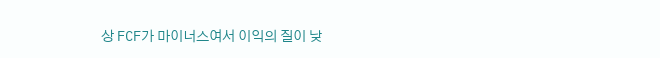상 FCF가 마이너스여서 이익의 질이 낮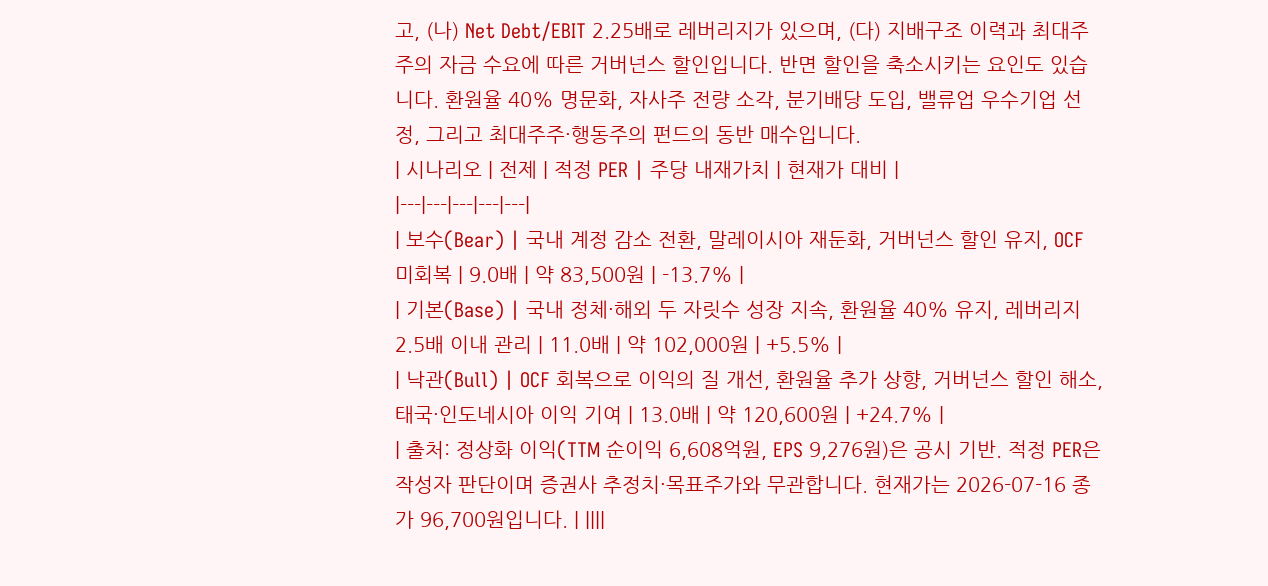고, (나) Net Debt/EBIT 2.25배로 레버리지가 있으며, (다) 지배구조 이력과 최대주주의 자금 수요에 따른 거버넌스 할인입니다. 반면 할인을 축소시키는 요인도 있습니다. 환원율 40% 명문화, 자사주 전량 소각, 분기배당 도입, 밸류업 우수기업 선정, 그리고 최대주주·행동주의 펀드의 동반 매수입니다.
| 시나리오 | 전제 | 적정 PER | 주당 내재가치 | 현재가 대비 |
|---|---|---|---|---|
| 보수(Bear) | 국내 계정 감소 전환, 말레이시아 재둔화, 거버넌스 할인 유지, OCF 미회복 | 9.0배 | 약 83,500원 | -13.7% |
| 기본(Base) | 국내 정체·해외 두 자릿수 성장 지속, 환원율 40% 유지, 레버리지 2.5배 이내 관리 | 11.0배 | 약 102,000원 | +5.5% |
| 낙관(Bull) | OCF 회복으로 이익의 질 개선, 환원율 추가 상향, 거버넌스 할인 해소, 태국·인도네시아 이익 기여 | 13.0배 | 약 120,600원 | +24.7% |
| 출처: 정상화 이익(TTM 순이익 6,608억원, EPS 9,276원)은 공시 기반. 적정 PER은 작성자 판단이며 증권사 추정치·목표주가와 무관합니다. 현재가는 2026-07-16 종가 96,700원입니다. | ||||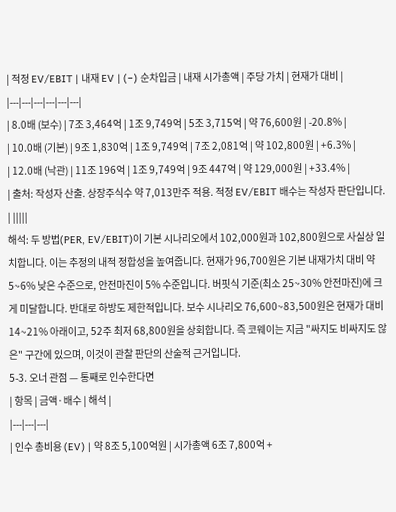| 적정 EV/EBIT | 내재 EV | (−) 순차입금 | 내재 시가총액 | 주당 가치 | 현재가 대비 |
|---|---|---|---|---|---|
| 8.0배 (보수) | 7조 3,464억 | 1조 9,749억 | 5조 3,715억 | 약 76,600원 | -20.8% |
| 10.0배 (기본) | 9조 1,830억 | 1조 9,749억 | 7조 2,081억 | 약 102,800원 | +6.3% |
| 12.0배 (낙관) | 11조 196억 | 1조 9,749억 | 9조 447억 | 약 129,000원 | +33.4% |
| 출처: 작성자 산출. 상장주식수 약 7,013만주 적용. 적정 EV/EBIT 배수는 작성자 판단입니다. | |||||
해석: 두 방법(PER, EV/EBIT)이 기본 시나리오에서 102,000원과 102,800원으로 사실상 일치합니다. 이는 추정의 내적 정합성을 높여줍니다. 현재가 96,700원은 기본 내재가치 대비 약 5~6% 낮은 수준으로, 안전마진이 5% 수준입니다. 버핏식 기준(최소 25~30% 안전마진)에 크게 미달합니다. 반대로 하방도 제한적입니다. 보수 시나리오 76,600~83,500원은 현재가 대비 14~21% 아래이고, 52주 최저 68,800원을 상회합니다. 즉 코웨이는 지금 "싸지도 비싸지도 않은" 구간에 있으며, 이것이 관찰 판단의 산술적 근거입니다.
5-3. 오너 관점 — 통째로 인수한다면
| 항목 | 금액·배수 | 해석 |
|---|---|---|
| 인수 총비용 (EV) | 약 8조 5,100억원 | 시가총액 6조 7,800억 +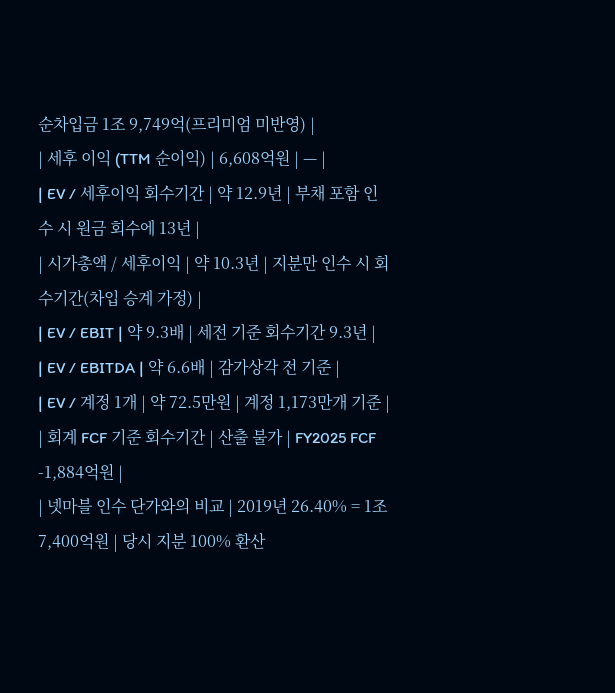순차입금 1조 9,749억(프리미엄 미반영) |
| 세후 이익 (TTM 순이익) | 6,608억원 | — |
| EV / 세후이익 회수기간 | 약 12.9년 | 부채 포함 인수 시 원금 회수에 13년 |
| 시가총액 / 세후이익 | 약 10.3년 | 지분만 인수 시 회수기간(차입 승계 가정) |
| EV / EBIT | 약 9.3배 | 세전 기준 회수기간 9.3년 |
| EV / EBITDA | 약 6.6배 | 감가상각 전 기준 |
| EV / 계정 1개 | 약 72.5만원 | 계정 1,173만개 기준 |
| 회계 FCF 기준 회수기간 | 산출 불가 | FY2025 FCF -1,884억원 |
| 넷마블 인수 단가와의 비교 | 2019년 26.40% = 1조 7,400억원 | 당시 지분 100% 환산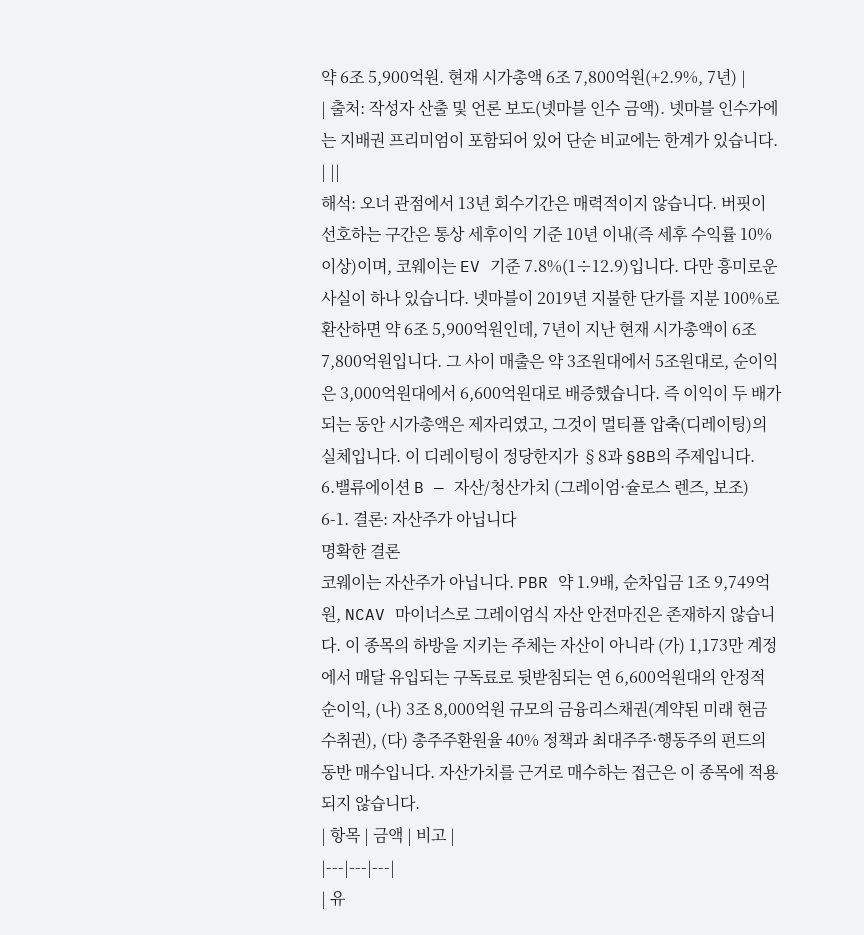약 6조 5,900억원. 현재 시가총액 6조 7,800억원(+2.9%, 7년) |
| 출처: 작성자 산출 및 언론 보도(넷마블 인수 금액). 넷마블 인수가에는 지배권 프리미엄이 포함되어 있어 단순 비교에는 한계가 있습니다. | ||
해석: 오너 관점에서 13년 회수기간은 매력적이지 않습니다. 버핏이 선호하는 구간은 통상 세후이익 기준 10년 이내(즉 세후 수익률 10% 이상)이며, 코웨이는 EV 기준 7.8%(1÷12.9)입니다. 다만 흥미로운 사실이 하나 있습니다. 넷마블이 2019년 지불한 단가를 지분 100%로 환산하면 약 6조 5,900억원인데, 7년이 지난 현재 시가총액이 6조 7,800억원입니다. 그 사이 매출은 약 3조원대에서 5조원대로, 순이익은 3,000억원대에서 6,600억원대로 배증했습니다. 즉 이익이 두 배가 되는 동안 시가총액은 제자리였고, 그것이 멀티플 압축(디레이팅)의 실체입니다. 이 디레이팅이 정당한지가 §8과 §8B의 주제입니다.
6.밸류에이션 B — 자산/청산가치 (그레이엄·슐로스 렌즈, 보조)
6-1. 결론: 자산주가 아닙니다
명확한 결론
코웨이는 자산주가 아닙니다. PBR 약 1.9배, 순차입금 1조 9,749억원, NCAV 마이너스로 그레이엄식 자산 안전마진은 존재하지 않습니다. 이 종목의 하방을 지키는 주체는 자산이 아니라 (가) 1,173만 계정에서 매달 유입되는 구독료로 뒷받침되는 연 6,600억원대의 안정적 순이익, (나) 3조 8,000억원 규모의 금융리스채권(계약된 미래 현금 수취권), (다) 총주주환원율 40% 정책과 최대주주·행동주의 펀드의 동반 매수입니다. 자산가치를 근거로 매수하는 접근은 이 종목에 적용되지 않습니다.
| 항목 | 금액 | 비고 |
|---|---|---|
| 유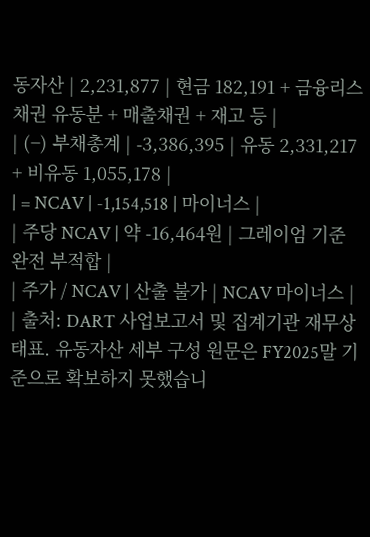동자산 | 2,231,877 | 현금 182,191 + 금융리스채권 유동분 + 매출채권 + 재고 등 |
| (−) 부채총계 | -3,386,395 | 유동 2,331,217 + 비유동 1,055,178 |
| = NCAV | -1,154,518 | 마이너스 |
| 주당 NCAV | 약 -16,464원 | 그레이엄 기준 완전 부적합 |
| 주가 / NCAV | 산출 불가 | NCAV 마이너스 |
| 출처: DART 사업보고서 및 집계기관 재무상태표. 유동자산 세부 구성 원문은 FY2025말 기준으로 확보하지 못했습니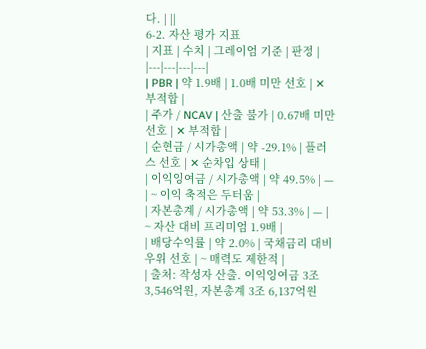다. | ||
6-2. 자산 평가 지표
| 지표 | 수치 | 그레이엄 기준 | 판정 |
|---|---|---|---|
| PBR | 약 1.9배 | 1.0배 미만 선호 | ✕ 부적합 |
| 주가 / NCAV | 산출 불가 | 0.67배 미만 선호 | ✕ 부적합 |
| 순현금 / 시가총액 | 약 -29.1% | 플러스 선호 | ✕ 순차입 상태 |
| 이익잉여금 / 시가총액 | 약 49.5% | — | ~ 이익 축적은 두터움 |
| 자본총계 / 시가총액 | 약 53.3% | — | ~ 자산 대비 프리미엄 1.9배 |
| 배당수익률 | 약 2.0% | 국채금리 대비 우위 선호 | ~ 매력도 제한적 |
| 출처: 작성자 산출. 이익잉여금 3조 3,546억원, 자본총계 3조 6,137억원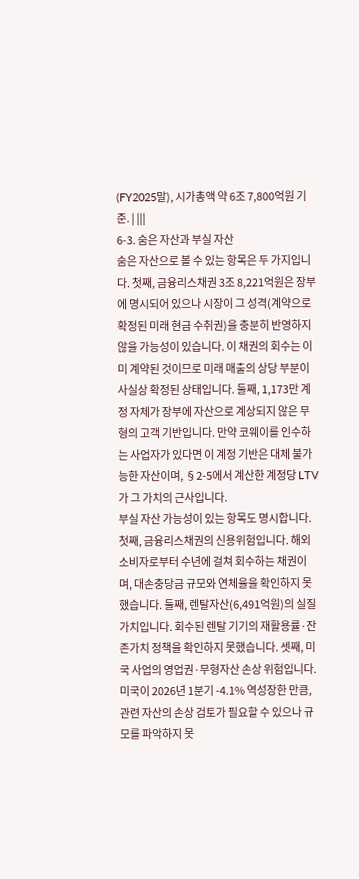(FY2025말), 시가총액 약 6조 7,800억원 기준. | |||
6-3. 숨은 자산과 부실 자산
숨은 자산으로 볼 수 있는 항목은 두 가지입니다. 첫째, 금융리스채권 3조 8,221억원은 장부에 명시되어 있으나 시장이 그 성격(계약으로 확정된 미래 현금 수취권)을 충분히 반영하지 않을 가능성이 있습니다. 이 채권의 회수는 이미 계약된 것이므로 미래 매출의 상당 부분이 사실상 확정된 상태입니다. 둘째, 1,173만 계정 자체가 장부에 자산으로 계상되지 않은 무형의 고객 기반입니다. 만약 코웨이를 인수하는 사업자가 있다면 이 계정 기반은 대체 불가능한 자산이며, §2-5에서 계산한 계정당 LTV가 그 가치의 근사입니다.
부실 자산 가능성이 있는 항목도 명시합니다. 첫째, 금융리스채권의 신용위험입니다. 해외 소비자로부터 수년에 걸쳐 회수하는 채권이며, 대손충당금 규모와 연체율을 확인하지 못했습니다. 둘째, 렌탈자산(6,491억원)의 실질 가치입니다. 회수된 렌탈 기기의 재활용률·잔존가치 정책을 확인하지 못했습니다. 셋째, 미국 사업의 영업권·무형자산 손상 위험입니다. 미국이 2026년 1분기 -4.1% 역성장한 만큼, 관련 자산의 손상 검토가 필요할 수 있으나 규모를 파악하지 못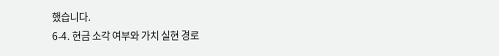했습니다.
6-4. 현금 소각 여부와 가치 실현 경로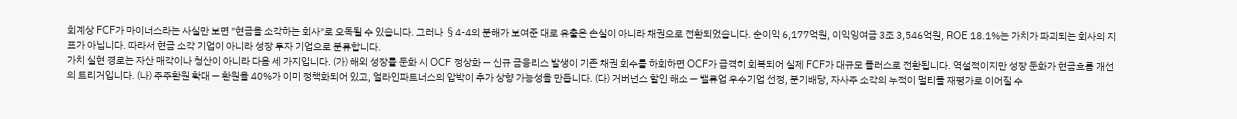회계상 FCF가 마이너스라는 사실만 보면 "현금을 소각하는 회사"로 오독될 수 있습니다. 그러나 §4-4의 분해가 보여준 대로 유출은 손실이 아니라 채권으로 전환되었습니다. 순이익 6,177억원, 이익잉여금 3조 3,546억원, ROE 18.1%는 가치가 파괴되는 회사의 지표가 아닙니다. 따라서 현금 소각 기업이 아니라 성장 투자 기업으로 분류합니다.
가치 실현 경로는 자산 매각이나 청산이 아니라 다음 세 가지입니다. (가) 해외 성장률 둔화 시 OCF 정상화 — 신규 금융리스 발생이 기존 채권 회수를 하회하면 OCF가 급격히 회복되어 실제 FCF가 대규모 플러스로 전환됩니다. 역설적이지만 성장 둔화가 현금흐름 개선의 트리거입니다. (나) 주주환원 확대 — 환원율 40%가 이미 정책화되어 있고, 얼라인파트너스의 압박이 추가 상향 가능성을 만듭니다. (다) 거버넌스 할인 해소 — 밸류업 우수기업 선정, 분기배당, 자사주 소각의 누적이 멀티플 재평가로 이어질 수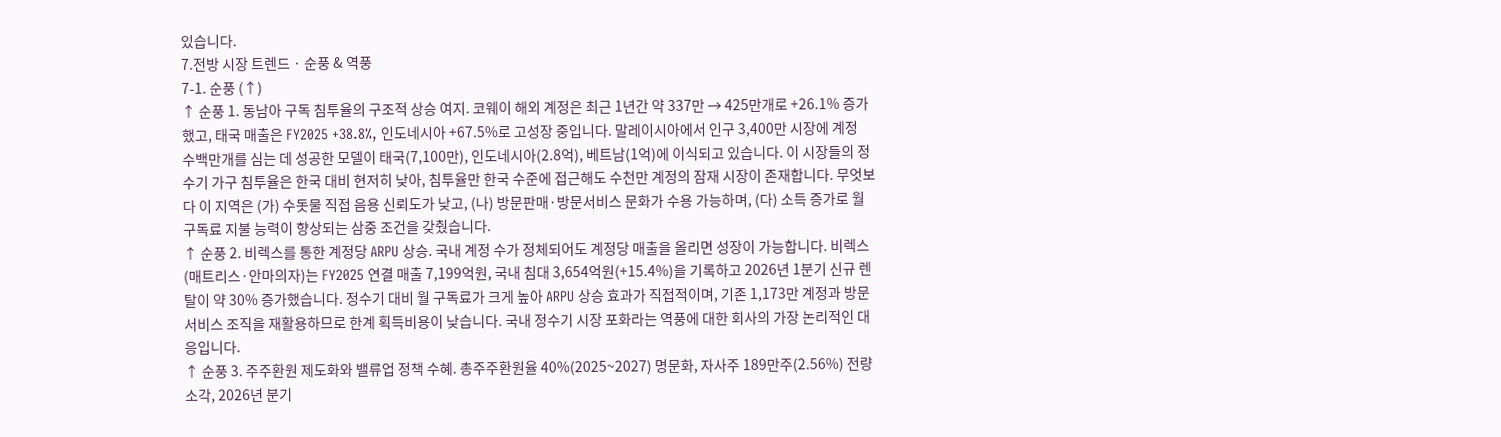있습니다.
7.전방 시장 트렌드 · 순풍 & 역풍
7-1. 순풍 (↑)
↑ 순풍 1. 동남아 구독 침투율의 구조적 상승 여지. 코웨이 해외 계정은 최근 1년간 약 337만 → 425만개로 +26.1% 증가했고, 태국 매출은 FY2025 +38.8%, 인도네시아 +67.5%로 고성장 중입니다. 말레이시아에서 인구 3,400만 시장에 계정 수백만개를 심는 데 성공한 모델이 태국(7,100만), 인도네시아(2.8억), 베트남(1억)에 이식되고 있습니다. 이 시장들의 정수기 가구 침투율은 한국 대비 현저히 낮아, 침투율만 한국 수준에 접근해도 수천만 계정의 잠재 시장이 존재합니다. 무엇보다 이 지역은 (가) 수돗물 직접 음용 신뢰도가 낮고, (나) 방문판매·방문서비스 문화가 수용 가능하며, (다) 소득 증가로 월 구독료 지불 능력이 향상되는 삼중 조건을 갖췄습니다.
↑ 순풍 2. 비렉스를 통한 계정당 ARPU 상승. 국내 계정 수가 정체되어도 계정당 매출을 올리면 성장이 가능합니다. 비렉스(매트리스·안마의자)는 FY2025 연결 매출 7,199억원, 국내 침대 3,654억원(+15.4%)을 기록하고 2026년 1분기 신규 렌탈이 약 30% 증가했습니다. 정수기 대비 월 구독료가 크게 높아 ARPU 상승 효과가 직접적이며, 기존 1,173만 계정과 방문 서비스 조직을 재활용하므로 한계 획득비용이 낮습니다. 국내 정수기 시장 포화라는 역풍에 대한 회사의 가장 논리적인 대응입니다.
↑ 순풍 3. 주주환원 제도화와 밸류업 정책 수혜. 총주주환원율 40%(2025~2027) 명문화, 자사주 189만주(2.56%) 전량 소각, 2026년 분기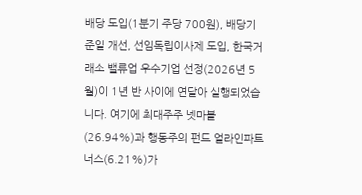배당 도입(1분기 주당 700원), 배당기준일 개선, 선임독립이사제 도입, 한국거래소 밸류업 우수기업 선정(2026년 5월)이 1년 반 사이에 연달아 실행되었습니다. 여기에 최대주주 넷마블(26.94%)과 행동주의 펀드 얼라인파트너스(6.21%)가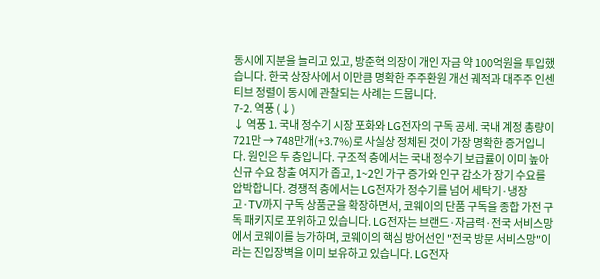동시에 지분을 늘리고 있고, 방준혁 의장이 개인 자금 약 100억원을 투입했습니다. 한국 상장사에서 이만큼 명확한 주주환원 개선 궤적과 대주주 인센티브 정렬이 동시에 관찰되는 사례는 드뭅니다.
7-2. 역풍 (↓)
↓ 역풍 1. 국내 정수기 시장 포화와 LG전자의 구독 공세. 국내 계정 총량이 721만 → 748만개(+3.7%)로 사실상 정체된 것이 가장 명확한 증거입니다. 원인은 두 층입니다. 구조적 층에서는 국내 정수기 보급률이 이미 높아 신규 수요 창출 여지가 좁고, 1~2인 가구 증가와 인구 감소가 장기 수요를 압박합니다. 경쟁적 층에서는 LG전자가 정수기를 넘어 세탁기·냉장고·TV까지 구독 상품군을 확장하면서, 코웨이의 단품 구독을 종합 가전 구독 패키지로 포위하고 있습니다. LG전자는 브랜드·자금력·전국 서비스망에서 코웨이를 능가하며, 코웨이의 핵심 방어선인 "전국 방문 서비스망"이라는 진입장벽을 이미 보유하고 있습니다. LG전자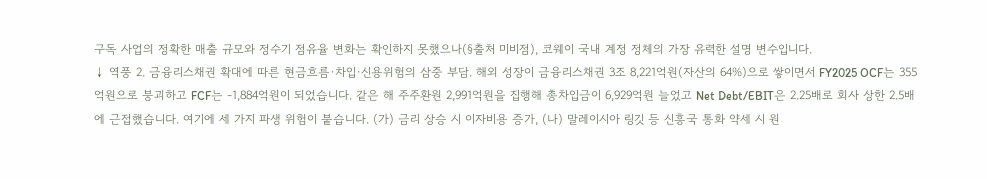구독 사업의 정확한 매출 규모와 정수기 점유율 변화는 확인하지 못했으나(§출처 미비점), 코웨이 국내 계정 정체의 가장 유력한 설명 변수입니다.
↓ 역풍 2. 금융리스채권 확대에 따른 현금흐름·차입·신용위험의 삼중 부담. 해외 성장이 금융리스채권 3조 8,221억원(자산의 64%)으로 쌓이면서 FY2025 OCF는 355억원으로 붕괴하고 FCF는 -1,884억원이 되었습니다. 같은 해 주주환원 2,991억원을 집행해 총차입금이 6,929억원 늘었고 Net Debt/EBIT은 2.25배로 회사 상한 2.5배에 근접했습니다. 여기에 세 가지 파생 위험이 붙습니다. (가) 금리 상승 시 이자비용 증가, (나) 말레이시아 링깃 등 신흥국 통화 약세 시 원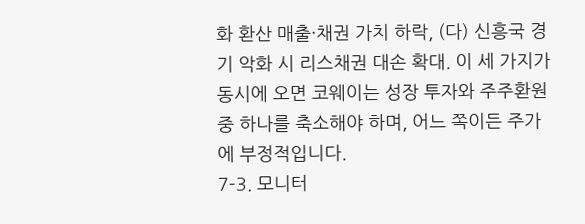화 환산 매출·채권 가치 하락, (다) 신흥국 경기 악화 시 리스채권 대손 확대. 이 세 가지가 동시에 오면 코웨이는 성장 투자와 주주환원 중 하나를 축소해야 하며, 어느 쪽이든 주가에 부정적입니다.
7-3. 모니터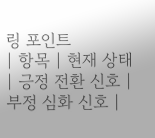링 포인트
| 항목 | 현재 상태 | 긍정 전환 신호 | 부정 심화 신호 |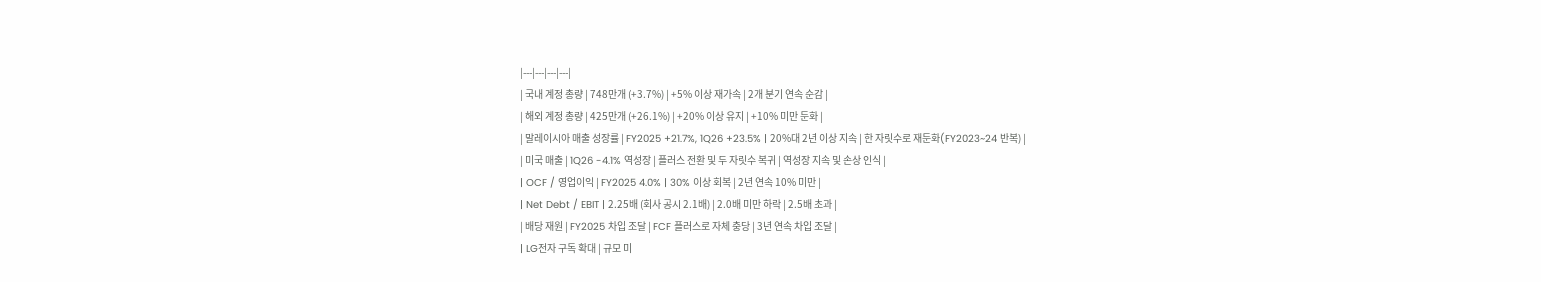|---|---|---|---|
| 국내 계정 총량 | 748만개 (+3.7%) | +5% 이상 재가속 | 2개 분기 연속 순감 |
| 해외 계정 총량 | 425만개 (+26.1%) | +20% 이상 유지 | +10% 미만 둔화 |
| 말레이시아 매출 성장률 | FY2025 +21.7%, 1Q26 +23.5% | 20%대 2년 이상 지속 | 한 자릿수로 재둔화(FY2023~24 반복) |
| 미국 매출 | 1Q26 -4.1% 역성장 | 플러스 전환 및 두 자릿수 복귀 | 역성장 지속 및 손상 인식 |
| OCF / 영업이익 | FY2025 4.0% | 30% 이상 회복 | 2년 연속 10% 미만 |
| Net Debt / EBIT | 2.25배 (회사 공시 2.1배) | 2.0배 미만 하락 | 2.5배 초과 |
| 배당 재원 | FY2025 차입 조달 | FCF 플러스로 자체 충당 | 3년 연속 차입 조달 |
| LG전자 구독 확대 | 규모 미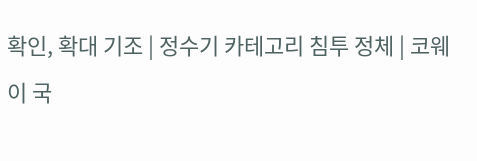확인, 확대 기조 | 정수기 카테고리 침투 정체 | 코웨이 국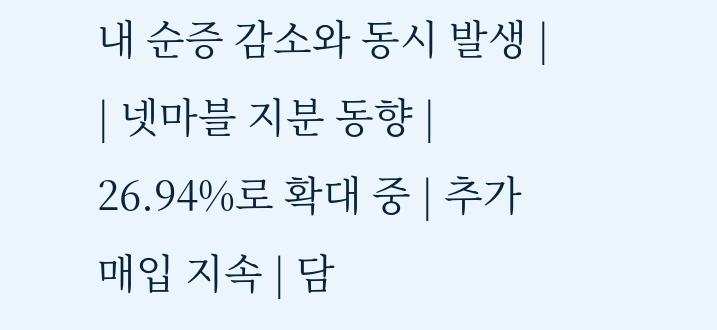내 순증 감소와 동시 발생 |
| 넷마블 지분 동향 | 26.94%로 확대 중 | 추가 매입 지속 | 담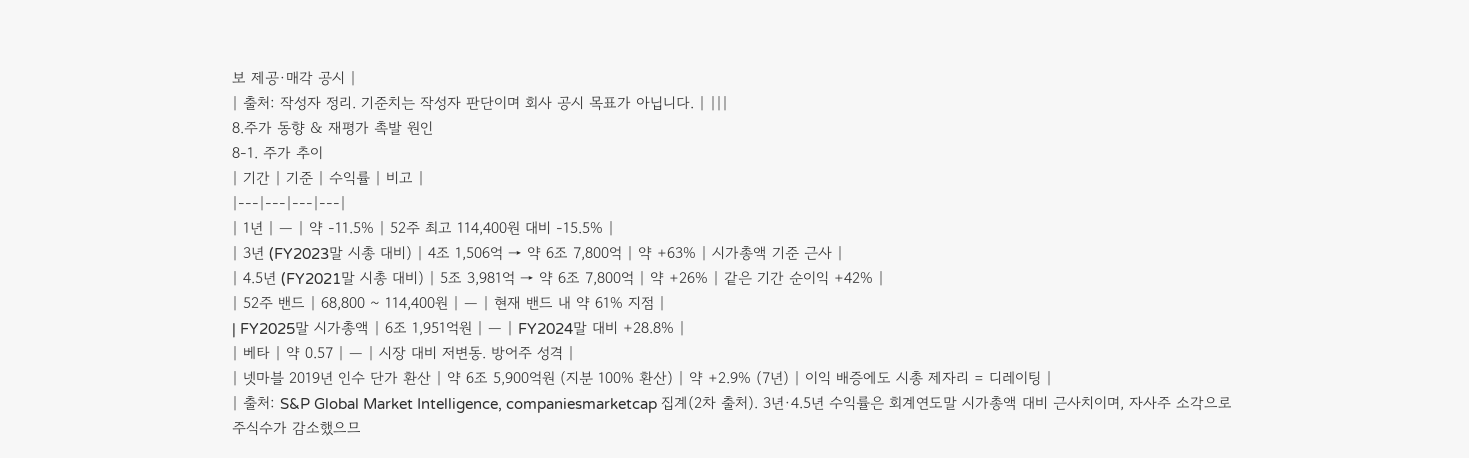보 제공·매각 공시 |
| 출처: 작성자 정리. 기준치는 작성자 판단이며 회사 공시 목표가 아닙니다. | |||
8.주가 동향 & 재평가 촉발 원인
8-1. 주가 추이
| 기간 | 기준 | 수익률 | 비고 |
|---|---|---|---|
| 1년 | — | 약 -11.5% | 52주 최고 114,400원 대비 -15.5% |
| 3년 (FY2023말 시총 대비) | 4조 1,506억 → 약 6조 7,800억 | 약 +63% | 시가총액 기준 근사 |
| 4.5년 (FY2021말 시총 대비) | 5조 3,981억 → 약 6조 7,800억 | 약 +26% | 같은 기간 순이익 +42% |
| 52주 밴드 | 68,800 ~ 114,400원 | — | 현재 밴드 내 약 61% 지점 |
| FY2025말 시가총액 | 6조 1,951억원 | — | FY2024말 대비 +28.8% |
| 베타 | 약 0.57 | — | 시장 대비 저변동. 방어주 성격 |
| 넷마블 2019년 인수 단가 환산 | 약 6조 5,900억원 (지분 100% 환산) | 약 +2.9% (7년) | 이익 배증에도 시총 제자리 = 디레이팅 |
| 출처: S&P Global Market Intelligence, companiesmarketcap 집계(2차 출처). 3년·4.5년 수익률은 회계연도말 시가총액 대비 근사치이며, 자사주 소각으로 주식수가 감소했으므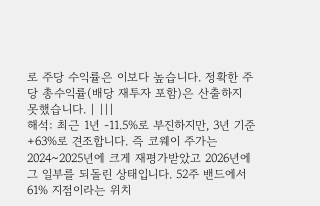로 주당 수익률은 이보다 높습니다. 정확한 주당 총수익률(배당 재투자 포함)은 산출하지 못했습니다. | |||
해석: 최근 1년 -11.5%로 부진하지만, 3년 기준 +63%로 견조합니다. 즉 코웨이 주가는 2024~2025년에 크게 재평가받았고 2026년에 그 일부를 되돌린 상태입니다. 52주 밴드에서 61% 지점이라는 위치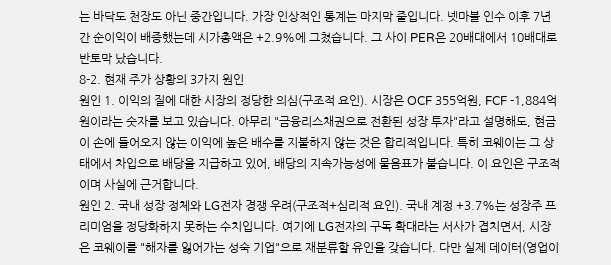는 바닥도 천장도 아닌 중간입니다. 가장 인상적인 통계는 마지막 줄입니다. 넷마블 인수 이후 7년간 순이익이 배증했는데 시가총액은 +2.9%에 그쳤습니다. 그 사이 PER은 20배대에서 10배대로 반토막 났습니다.
8-2. 현재 주가 상황의 3가지 원인
원인 1. 이익의 질에 대한 시장의 정당한 의심(구조적 요인). 시장은 OCF 355억원, FCF -1,884억원이라는 숫자를 보고 있습니다. 아무리 "금융리스채권으로 전환된 성장 투자"라고 설명해도, 현금이 손에 들어오지 않는 이익에 높은 배수를 지불하지 않는 것은 합리적입니다. 특히 코웨이는 그 상태에서 차입으로 배당을 지급하고 있어, 배당의 지속가능성에 물음표가 붙습니다. 이 요인은 구조적이며 사실에 근거합니다.
원인 2. 국내 성장 정체와 LG전자 경쟁 우려(구조적+심리적 요인). 국내 계정 +3.7%는 성장주 프리미엄을 정당화하지 못하는 수치입니다. 여기에 LG전자의 구독 확대라는 서사가 겹치면서, 시장은 코웨이를 "해자를 잃어가는 성숙 기업"으로 재분류할 유인을 갖습니다. 다만 실제 데이터(영업이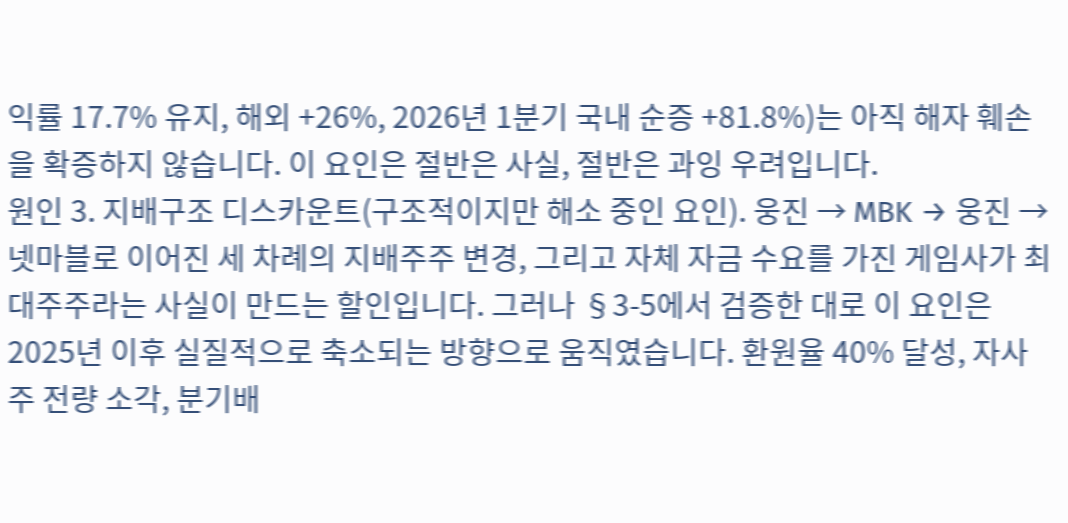익률 17.7% 유지, 해외 +26%, 2026년 1분기 국내 순증 +81.8%)는 아직 해자 훼손을 확증하지 않습니다. 이 요인은 절반은 사실, 절반은 과잉 우려입니다.
원인 3. 지배구조 디스카운트(구조적이지만 해소 중인 요인). 웅진 → MBK → 웅진 → 넷마블로 이어진 세 차례의 지배주주 변경, 그리고 자체 자금 수요를 가진 게임사가 최대주주라는 사실이 만드는 할인입니다. 그러나 §3-5에서 검증한 대로 이 요인은 2025년 이후 실질적으로 축소되는 방향으로 움직였습니다. 환원율 40% 달성, 자사주 전량 소각, 분기배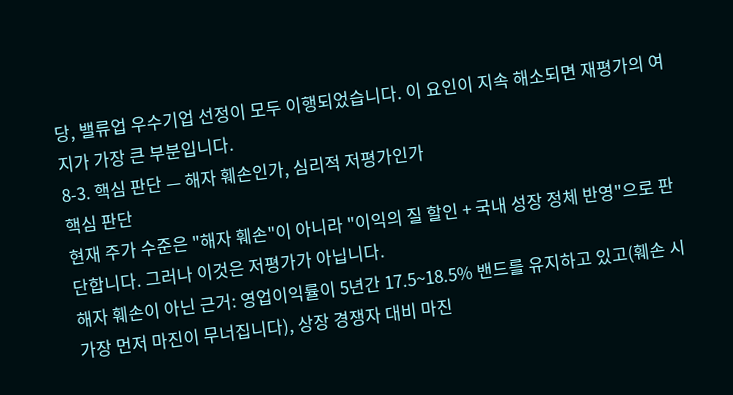당, 밸류업 우수기업 선정이 모두 이행되었습니다. 이 요인이 지속 해소되면 재평가의 여지가 가장 큰 부분입니다.
8-3. 핵심 판단 — 해자 훼손인가, 심리적 저평가인가
핵심 판단
현재 주가 수준은 "해자 훼손"이 아니라 "이익의 질 할인 + 국내 성장 정체 반영"으로 판단합니다. 그러나 이것은 저평가가 아닙니다.
해자 훼손이 아닌 근거: 영업이익률이 5년간 17.5~18.5% 밴드를 유지하고 있고(훼손 시 가장 먼저 마진이 무너집니다), 상장 경쟁자 대비 마진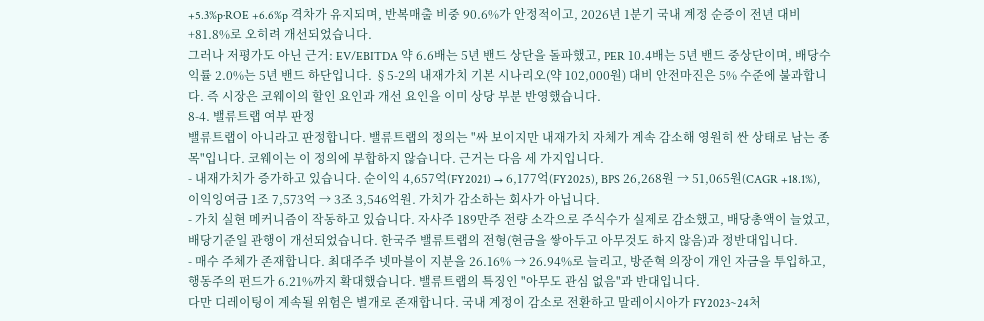+5.3%p·ROE +6.6%p 격차가 유지되며, 반복매출 비중 90.6%가 안정적이고, 2026년 1분기 국내 계정 순증이 전년 대비 +81.8%로 오히려 개선되었습니다.
그러나 저평가도 아닌 근거: EV/EBITDA 약 6.6배는 5년 밴드 상단을 돌파했고, PER 10.4배는 5년 밴드 중상단이며, 배당수익률 2.0%는 5년 밴드 하단입니다. §5-2의 내재가치 기본 시나리오(약 102,000원) 대비 안전마진은 5% 수준에 불과합니다. 즉 시장은 코웨이의 할인 요인과 개선 요인을 이미 상당 부분 반영했습니다.
8-4. 밸류트랩 여부 판정
밸류트랩이 아니라고 판정합니다. 밸류트랩의 정의는 "싸 보이지만 내재가치 자체가 계속 감소해 영원히 싼 상태로 남는 종목"입니다. 코웨이는 이 정의에 부합하지 않습니다. 근거는 다음 세 가지입니다.
- 내재가치가 증가하고 있습니다. 순이익 4,657억(FY2021) → 6,177억(FY2025), BPS 26,268원 → 51,065원(CAGR +18.1%), 이익잉여금 1조 7,573억 → 3조 3,546억원. 가치가 감소하는 회사가 아닙니다.
- 가치 실현 메커니즘이 작동하고 있습니다. 자사주 189만주 전량 소각으로 주식수가 실제로 감소했고, 배당총액이 늘었고, 배당기준일 관행이 개선되었습니다. 한국주 밸류트랩의 전형(현금을 쌓아두고 아무것도 하지 않음)과 정반대입니다.
- 매수 주체가 존재합니다. 최대주주 넷마블이 지분을 26.16% → 26.94%로 늘리고, 방준혁 의장이 개인 자금을 투입하고, 행동주의 펀드가 6.21%까지 확대했습니다. 밸류트랩의 특징인 "아무도 관심 없음"과 반대입니다.
다만 디레이팅이 계속될 위험은 별개로 존재합니다. 국내 계정이 감소로 전환하고 말레이시아가 FY2023~24처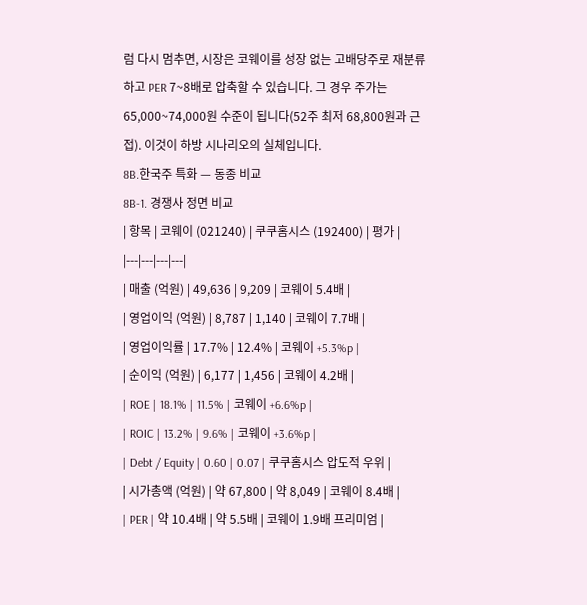럼 다시 멈추면, 시장은 코웨이를 성장 없는 고배당주로 재분류하고 PER 7~8배로 압축할 수 있습니다. 그 경우 주가는 65,000~74,000원 수준이 됩니다(52주 최저 68,800원과 근접). 이것이 하방 시나리오의 실체입니다.
8B.한국주 특화 — 동종 비교
8B-1. 경쟁사 정면 비교
| 항목 | 코웨이 (021240) | 쿠쿠홈시스 (192400) | 평가 |
|---|---|---|---|
| 매출 (억원) | 49,636 | 9,209 | 코웨이 5.4배 |
| 영업이익 (억원) | 8,787 | 1,140 | 코웨이 7.7배 |
| 영업이익률 | 17.7% | 12.4% | 코웨이 +5.3%p |
| 순이익 (억원) | 6,177 | 1,456 | 코웨이 4.2배 |
| ROE | 18.1% | 11.5% | 코웨이 +6.6%p |
| ROIC | 13.2% | 9.6% | 코웨이 +3.6%p |
| Debt / Equity | 0.60 | 0.07 | 쿠쿠홈시스 압도적 우위 |
| 시가총액 (억원) | 약 67,800 | 약 8,049 | 코웨이 8.4배 |
| PER | 약 10.4배 | 약 5.5배 | 코웨이 1.9배 프리미엄 |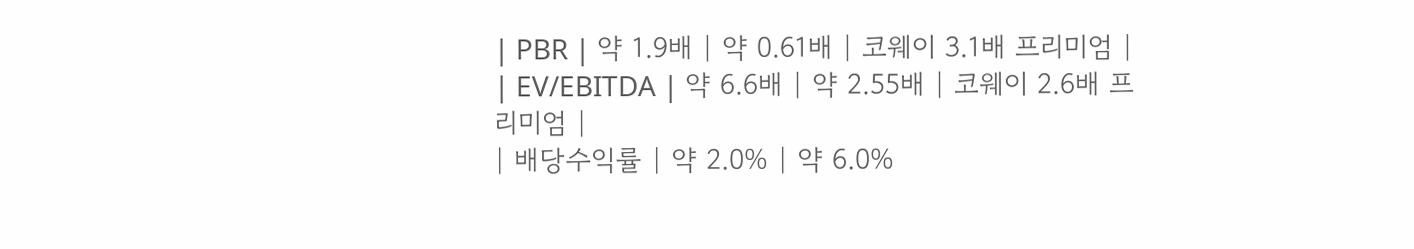| PBR | 약 1.9배 | 약 0.61배 | 코웨이 3.1배 프리미엄 |
| EV/EBITDA | 약 6.6배 | 약 2.55배 | 코웨이 2.6배 프리미엄 |
| 배당수익률 | 약 2.0% | 약 6.0%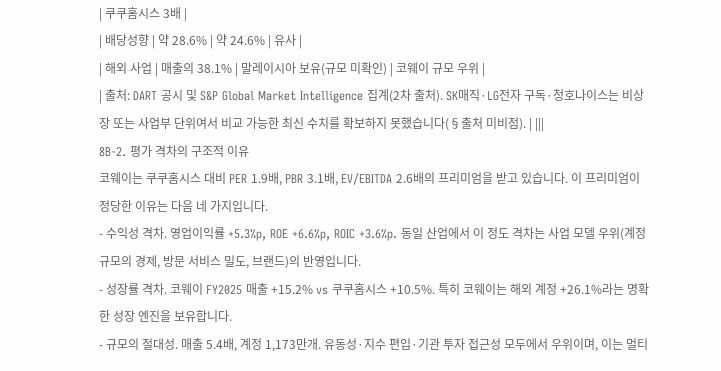| 쿠쿠홈시스 3배 |
| 배당성향 | 약 28.6% | 약 24.6% | 유사 |
| 해외 사업 | 매출의 38.1% | 말레이시아 보유(규모 미확인) | 코웨이 규모 우위 |
| 출처: DART 공시 및 S&P Global Market Intelligence 집계(2차 출처). SK매직·LG전자 구독·청호나이스는 비상장 또는 사업부 단위여서 비교 가능한 최신 수치를 확보하지 못했습니다(§출처 미비점). | |||
8B-2. 평가 격차의 구조적 이유
코웨이는 쿠쿠홈시스 대비 PER 1.9배, PBR 3.1배, EV/EBITDA 2.6배의 프리미엄을 받고 있습니다. 이 프리미엄이 정당한 이유는 다음 네 가지입니다.
- 수익성 격차. 영업이익률 +5.3%p, ROE +6.6%p, ROIC +3.6%p. 동일 산업에서 이 정도 격차는 사업 모델 우위(계정 규모의 경제, 방문 서비스 밀도, 브랜드)의 반영입니다.
- 성장률 격차. 코웨이 FY2025 매출 +15.2% vs 쿠쿠홈시스 +10.5%. 특히 코웨이는 해외 계정 +26.1%라는 명확한 성장 엔진을 보유합니다.
- 규모의 절대성. 매출 5.4배, 계정 1,173만개. 유동성·지수 편입·기관 투자 접근성 모두에서 우위이며, 이는 멀티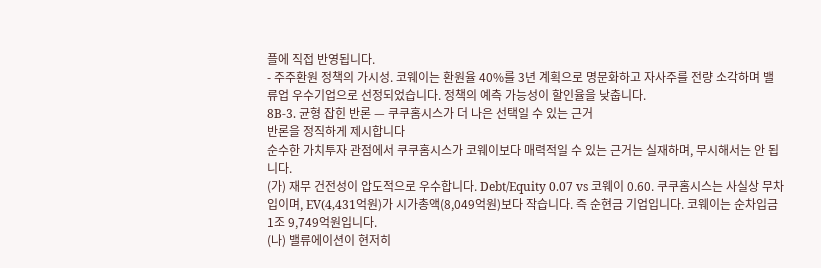플에 직접 반영됩니다.
- 주주환원 정책의 가시성. 코웨이는 환원율 40%를 3년 계획으로 명문화하고 자사주를 전량 소각하며 밸류업 우수기업으로 선정되었습니다. 정책의 예측 가능성이 할인율을 낮춥니다.
8B-3. 균형 잡힌 반론 — 쿠쿠홈시스가 더 나은 선택일 수 있는 근거
반론을 정직하게 제시합니다
순수한 가치투자 관점에서 쿠쿠홈시스가 코웨이보다 매력적일 수 있는 근거는 실재하며, 무시해서는 안 됩니다.
(가) 재무 건전성이 압도적으로 우수합니다. Debt/Equity 0.07 vs 코웨이 0.60. 쿠쿠홈시스는 사실상 무차입이며, EV(4,431억원)가 시가총액(8,049억원)보다 작습니다. 즉 순현금 기업입니다. 코웨이는 순차입금 1조 9,749억원입니다.
(나) 밸류에이션이 현저히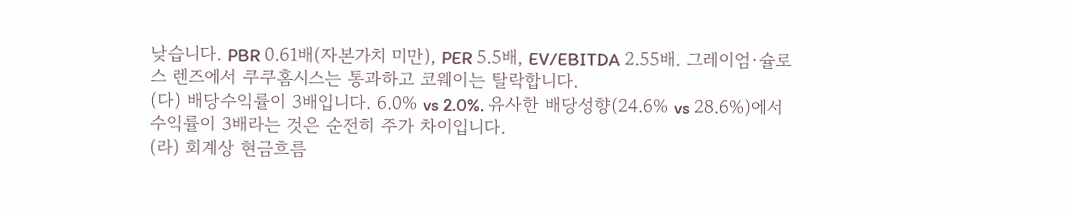낮습니다. PBR 0.61배(자본가치 미만), PER 5.5배, EV/EBITDA 2.55배. 그레이엄·슐로스 렌즈에서 쿠쿠홈시스는 통과하고 코웨이는 탈락합니다.
(다) 배당수익률이 3배입니다. 6.0% vs 2.0%. 유사한 배당성향(24.6% vs 28.6%)에서 수익률이 3배라는 것은 순전히 주가 차이입니다.
(라) 회계상 현금흐름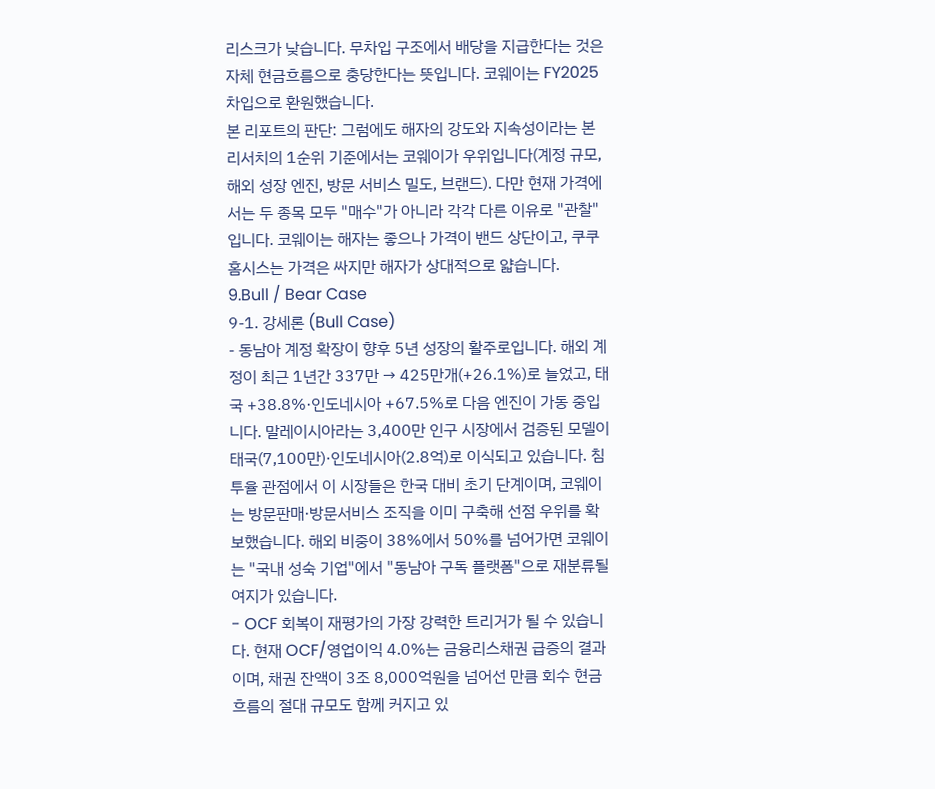리스크가 낮습니다. 무차입 구조에서 배당을 지급한다는 것은 자체 현금흐름으로 충당한다는 뜻입니다. 코웨이는 FY2025 차입으로 환원했습니다.
본 리포트의 판단: 그럼에도 해자의 강도와 지속성이라는 본 리서치의 1순위 기준에서는 코웨이가 우위입니다(계정 규모, 해외 성장 엔진, 방문 서비스 밀도, 브랜드). 다만 현재 가격에서는 두 종목 모두 "매수"가 아니라 각각 다른 이유로 "관찰"입니다. 코웨이는 해자는 좋으나 가격이 밴드 상단이고, 쿠쿠홈시스는 가격은 싸지만 해자가 상대적으로 얇습니다.
9.Bull / Bear Case
9-1. 강세론 (Bull Case)
- 동남아 계정 확장이 향후 5년 성장의 활주로입니다. 해외 계정이 최근 1년간 337만 → 425만개(+26.1%)로 늘었고, 태국 +38.8%·인도네시아 +67.5%로 다음 엔진이 가동 중입니다. 말레이시아라는 3,400만 인구 시장에서 검증된 모델이 태국(7,100만)·인도네시아(2.8억)로 이식되고 있습니다. 침투율 관점에서 이 시장들은 한국 대비 초기 단계이며, 코웨이는 방문판매·방문서비스 조직을 이미 구축해 선점 우위를 확보했습니다. 해외 비중이 38%에서 50%를 넘어가면 코웨이는 "국내 성숙 기업"에서 "동남아 구독 플랫폼"으로 재분류될 여지가 있습니다.
- OCF 회복이 재평가의 가장 강력한 트리거가 될 수 있습니다. 현재 OCF/영업이익 4.0%는 금융리스채권 급증의 결과이며, 채권 잔액이 3조 8,000억원을 넘어선 만큼 회수 현금흐름의 절대 규모도 함께 커지고 있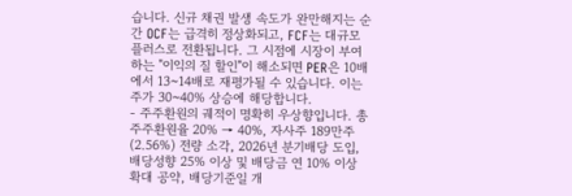습니다. 신규 채권 발생 속도가 완만해지는 순간 OCF는 급격히 정상화되고, FCF는 대규모 플러스로 전환됩니다. 그 시점에 시장이 부여하는 "이익의 질 할인"이 해소되면 PER은 10배에서 13~14배로 재평가될 수 있습니다. 이는 주가 30~40% 상승에 해당합니다.
- 주주환원의 궤적이 명확히 우상향입니다. 총주주환원율 20% → 40%, 자사주 189만주(2.56%) 전량 소각, 2026년 분기배당 도입, 배당성향 25% 이상 및 배당금 연 10% 이상 확대 공약, 배당기준일 개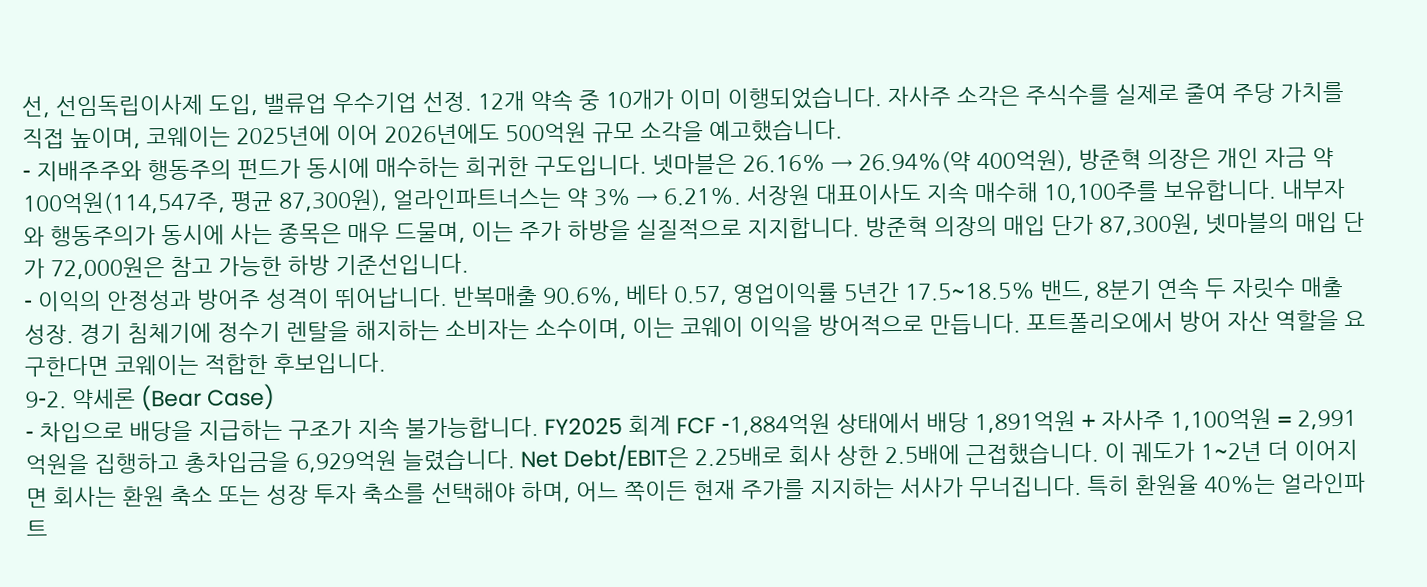선, 선임독립이사제 도입, 밸류업 우수기업 선정. 12개 약속 중 10개가 이미 이행되었습니다. 자사주 소각은 주식수를 실제로 줄여 주당 가치를 직접 높이며, 코웨이는 2025년에 이어 2026년에도 500억원 규모 소각을 예고했습니다.
- 지배주주와 행동주의 펀드가 동시에 매수하는 희귀한 구도입니다. 넷마블은 26.16% → 26.94%(약 400억원), 방준혁 의장은 개인 자금 약 100억원(114,547주, 평균 87,300원), 얼라인파트너스는 약 3% → 6.21%. 서장원 대표이사도 지속 매수해 10,100주를 보유합니다. 내부자와 행동주의가 동시에 사는 종목은 매우 드물며, 이는 주가 하방을 실질적으로 지지합니다. 방준혁 의장의 매입 단가 87,300원, 넷마블의 매입 단가 72,000원은 참고 가능한 하방 기준선입니다.
- 이익의 안정성과 방어주 성격이 뛰어납니다. 반복매출 90.6%, 베타 0.57, 영업이익률 5년간 17.5~18.5% 밴드, 8분기 연속 두 자릿수 매출 성장. 경기 침체기에 정수기 렌탈을 해지하는 소비자는 소수이며, 이는 코웨이 이익을 방어적으로 만듭니다. 포트폴리오에서 방어 자산 역할을 요구한다면 코웨이는 적합한 후보입니다.
9-2. 약세론 (Bear Case)
- 차입으로 배당을 지급하는 구조가 지속 불가능합니다. FY2025 회계 FCF -1,884억원 상태에서 배당 1,891억원 + 자사주 1,100억원 = 2,991억원을 집행하고 총차입금을 6,929억원 늘렸습니다. Net Debt/EBIT은 2.25배로 회사 상한 2.5배에 근접했습니다. 이 궤도가 1~2년 더 이어지면 회사는 환원 축소 또는 성장 투자 축소를 선택해야 하며, 어느 쪽이든 현재 주가를 지지하는 서사가 무너집니다. 특히 환원율 40%는 얼라인파트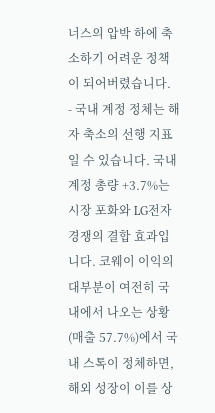너스의 압박 하에 축소하기 어려운 정책이 되어버렸습니다.
- 국내 계정 정체는 해자 축소의 선행 지표일 수 있습니다. 국내 계정 총량 +3.7%는 시장 포화와 LG전자 경쟁의 결합 효과입니다. 코웨이 이익의 대부분이 여전히 국내에서 나오는 상황(매출 57.7%)에서 국내 스톡이 정체하면, 해외 성장이 이를 상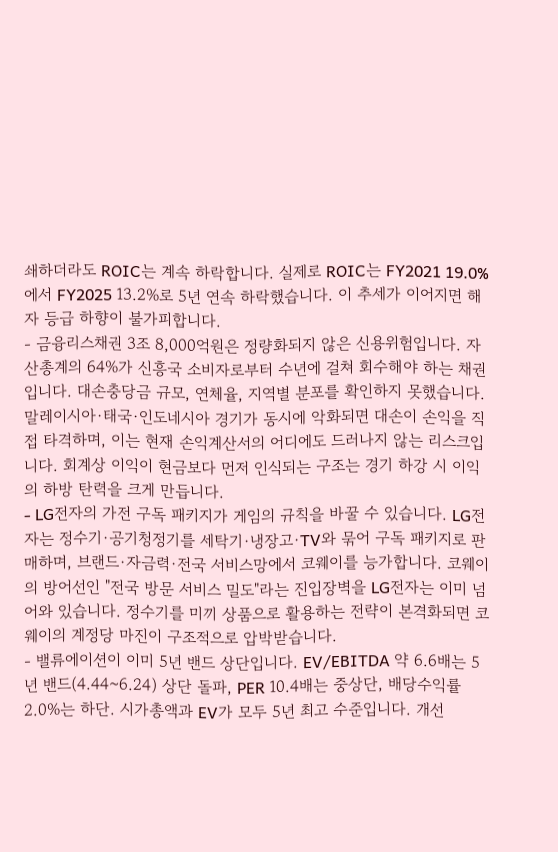쇄하더라도 ROIC는 계속 하락합니다. 실제로 ROIC는 FY2021 19.0%에서 FY2025 13.2%로 5년 연속 하락했습니다. 이 추세가 이어지면 해자 등급 하향이 불가피합니다.
- 금융리스채권 3조 8,000억원은 정량화되지 않은 신용위험입니다. 자산총계의 64%가 신흥국 소비자로부터 수년에 걸쳐 회수해야 하는 채권입니다. 대손충당금 규모, 연체율, 지역별 분포를 확인하지 못했습니다. 말레이시아·태국·인도네시아 경기가 동시에 악화되면 대손이 손익을 직접 타격하며, 이는 현재 손익계산서의 어디에도 드러나지 않는 리스크입니다. 회계상 이익이 현금보다 먼저 인식되는 구조는 경기 하강 시 이익의 하방 탄력을 크게 만듭니다.
- LG전자의 가전 구독 패키지가 게임의 규칙을 바꿀 수 있습니다. LG전자는 정수기·공기청정기를 세탁기·냉장고·TV와 묶어 구독 패키지로 판매하며, 브랜드·자금력·전국 서비스망에서 코웨이를 능가합니다. 코웨이의 방어선인 "전국 방문 서비스 밀도"라는 진입장벽을 LG전자는 이미 넘어와 있습니다. 정수기를 미끼 상품으로 활용하는 전략이 본격화되면 코웨이의 계정당 마진이 구조적으로 압박받습니다.
- 밸류에이션이 이미 5년 밴드 상단입니다. EV/EBITDA 약 6.6배는 5년 밴드(4.44~6.24) 상단 돌파, PER 10.4배는 중상단, 배당수익률 2.0%는 하단. 시가총액과 EV가 모두 5년 최고 수준입니다. 개선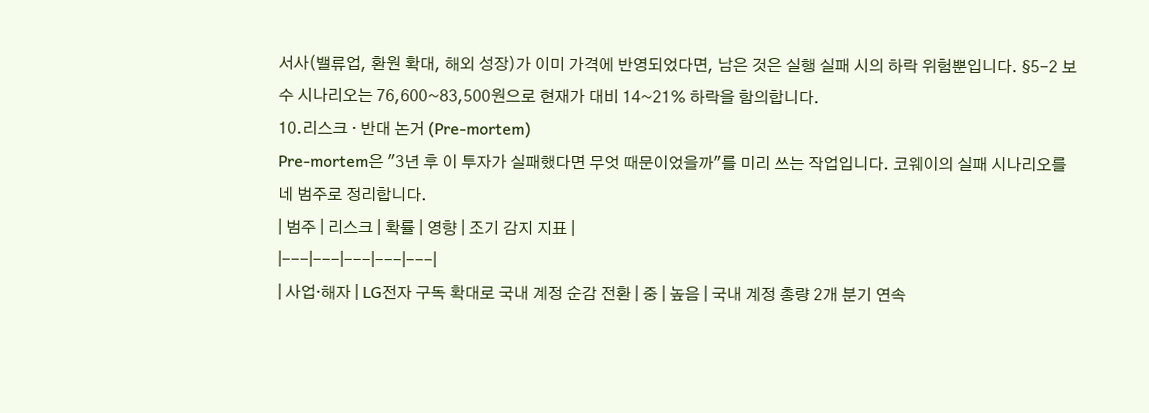서사(밸류업, 환원 확대, 해외 성장)가 이미 가격에 반영되었다면, 남은 것은 실행 실패 시의 하락 위험뿐입니다. §5-2 보수 시나리오는 76,600~83,500원으로 현재가 대비 14~21% 하락을 함의합니다.
10.리스크 · 반대 논거 (Pre-mortem)
Pre-mortem은 "3년 후 이 투자가 실패했다면 무엇 때문이었을까"를 미리 쓰는 작업입니다. 코웨이의 실패 시나리오를 네 범주로 정리합니다.
| 범주 | 리스크 | 확률 | 영향 | 조기 감지 지표 |
|---|---|---|---|---|
| 사업·해자 | LG전자 구독 확대로 국내 계정 순감 전환 | 중 | 높음 | 국내 계정 총량 2개 분기 연속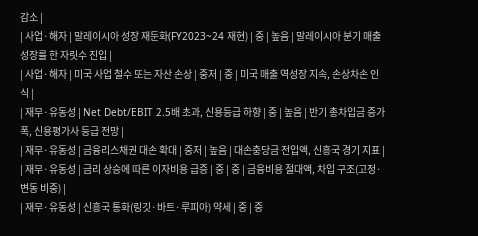감소 |
| 사업·해자 | 말레이시아 성장 재둔화(FY2023~24 재현) | 중 | 높음 | 말레이시아 분기 매출 성장률 한 자릿수 진입 |
| 사업·해자 | 미국 사업 철수 또는 자산 손상 | 중저 | 중 | 미국 매출 역성장 지속, 손상차손 인식 |
| 재무·유동성 | Net Debt/EBIT 2.5배 초과, 신용등급 하향 | 중 | 높음 | 반기 총차입금 증가 폭, 신용평가사 등급 전망 |
| 재무·유동성 | 금융리스채권 대손 확대 | 중저 | 높음 | 대손충당금 전입액, 신흥국 경기 지표 |
| 재무·유동성 | 금리 상승에 따른 이자비용 급증 | 중 | 중 | 금융비용 절대액, 차입 구조(고정·변동 비중) |
| 재무·유동성 | 신흥국 통화(링깃·바트·루피아) 약세 | 중 | 중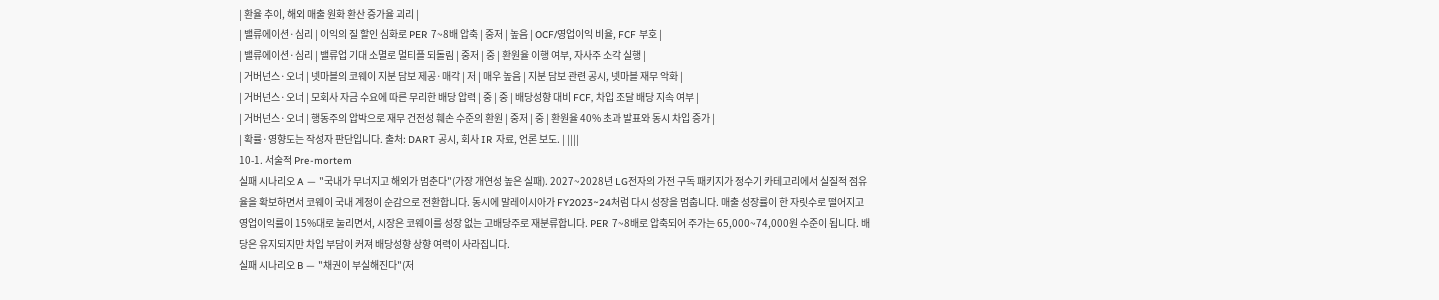| 환율 추이, 해외 매출 원화 환산 증가율 괴리 |
| 밸류에이션·심리 | 이익의 질 할인 심화로 PER 7~8배 압축 | 중저 | 높음 | OCF/영업이익 비율, FCF 부호 |
| 밸류에이션·심리 | 밸류업 기대 소멸로 멀티플 되돌림 | 중저 | 중 | 환원율 이행 여부, 자사주 소각 실행 |
| 거버넌스·오너 | 넷마블의 코웨이 지분 담보 제공·매각 | 저 | 매우 높음 | 지분 담보 관련 공시, 넷마블 재무 악화 |
| 거버넌스·오너 | 모회사 자금 수요에 따른 무리한 배당 압력 | 중 | 중 | 배당성향 대비 FCF, 차입 조달 배당 지속 여부 |
| 거버넌스·오너 | 행동주의 압박으로 재무 건전성 훼손 수준의 환원 | 중저 | 중 | 환원율 40% 초과 발표와 동시 차입 증가 |
| 확률·영향도는 작성자 판단입니다. 출처: DART 공시, 회사 IR 자료, 언론 보도. | ||||
10-1. 서술적 Pre-mortem
실패 시나리오 A — "국내가 무너지고 해외가 멈춘다"(가장 개연성 높은 실패). 2027~2028년 LG전자의 가전 구독 패키지가 정수기 카테고리에서 실질적 점유율을 확보하면서 코웨이 국내 계정이 순감으로 전환합니다. 동시에 말레이시아가 FY2023~24처럼 다시 성장을 멈춥니다. 매출 성장률이 한 자릿수로 떨어지고 영업이익률이 15%대로 눌리면서, 시장은 코웨이를 성장 없는 고배당주로 재분류합니다. PER 7~8배로 압축되어 주가는 65,000~74,000원 수준이 됩니다. 배당은 유지되지만 차입 부담이 커져 배당성향 상향 여력이 사라집니다.
실패 시나리오 B — "채권이 부실해진다"(저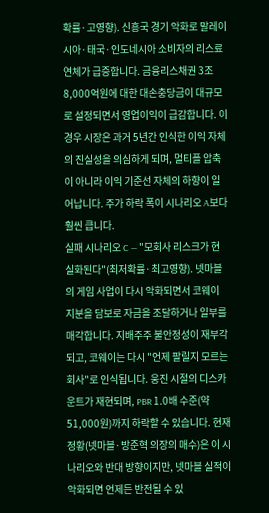확률·고영향). 신흥국 경기 악화로 말레이시아·태국·인도네시아 소비자의 리스료 연체가 급증합니다. 금융리스채권 3조 8,000억원에 대한 대손충당금이 대규모로 설정되면서 영업이익이 급감합니다. 이 경우 시장은 과거 5년간 인식한 이익 자체의 진실성을 의심하게 되며, 멀티플 압축이 아니라 이익 기준선 자체의 하향이 일어납니다. 주가 하락 폭이 시나리오 A보다 훨씬 큽니다.
실패 시나리오 C — "모회사 리스크가 현실화된다"(최저확률·최고영향). 넷마블의 게임 사업이 다시 악화되면서 코웨이 지분을 담보로 자금을 조달하거나 일부를 매각합니다. 지배주주 불안정성이 재부각되고, 코웨이는 다시 "언제 팔릴지 모르는 회사"로 인식됩니다. 웅진 시절의 디스카운트가 재현되며, PBR 1.0배 수준(약 51,000원)까지 하락할 수 있습니다. 현재 정황(넷마블·방준혁 의장의 매수)은 이 시나리오와 반대 방향이지만, 넷마블 실적이 악화되면 언제든 반전될 수 있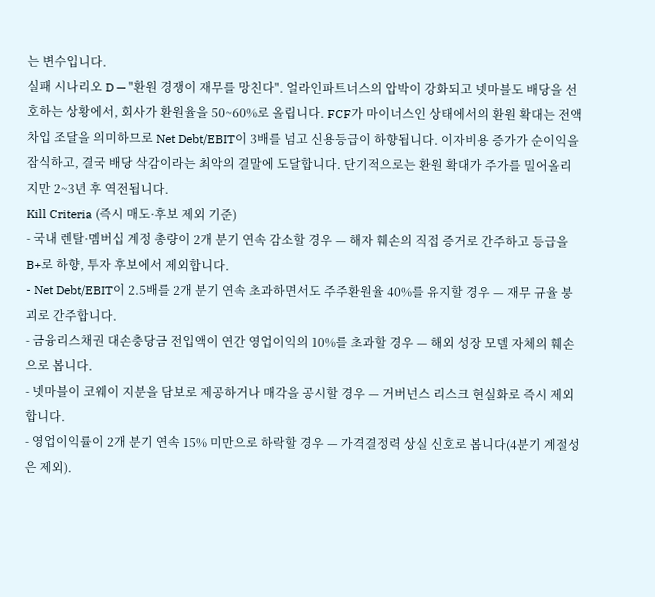는 변수입니다.
실패 시나리오 D — "환원 경쟁이 재무를 망친다". 얼라인파트너스의 압박이 강화되고 넷마블도 배당을 선호하는 상황에서, 회사가 환원율을 50~60%로 올립니다. FCF가 마이너스인 상태에서의 환원 확대는 전액 차입 조달을 의미하므로 Net Debt/EBIT이 3배를 넘고 신용등급이 하향됩니다. 이자비용 증가가 순이익을 잠식하고, 결국 배당 삭감이라는 최악의 결말에 도달합니다. 단기적으로는 환원 확대가 주가를 밀어올리지만 2~3년 후 역전됩니다.
Kill Criteria (즉시 매도·후보 제외 기준)
- 국내 렌탈·멤버십 계정 총량이 2개 분기 연속 감소할 경우 — 해자 훼손의 직접 증거로 간주하고 등급을 B+로 하향, 투자 후보에서 제외합니다.
- Net Debt/EBIT이 2.5배를 2개 분기 연속 초과하면서도 주주환원율 40%를 유지할 경우 — 재무 규율 붕괴로 간주합니다.
- 금융리스채권 대손충당금 전입액이 연간 영업이익의 10%를 초과할 경우 — 해외 성장 모델 자체의 훼손으로 봅니다.
- 넷마블이 코웨이 지분을 담보로 제공하거나 매각을 공시할 경우 — 거버넌스 리스크 현실화로 즉시 제외합니다.
- 영업이익률이 2개 분기 연속 15% 미만으로 하락할 경우 — 가격결정력 상실 신호로 봅니다(4분기 계절성은 제외).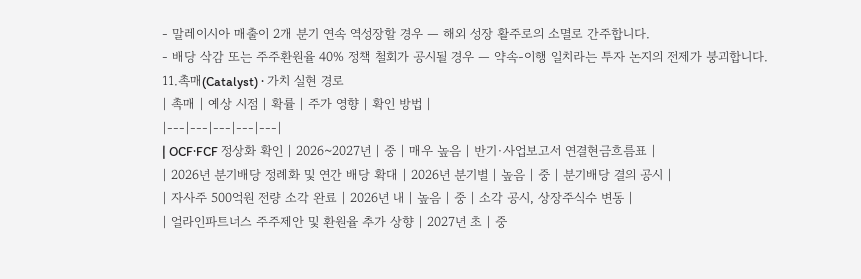- 말레이시아 매출이 2개 분기 연속 역성장할 경우 — 해외 성장 활주로의 소멸로 간주합니다.
- 배당 삭감 또는 주주환원율 40% 정책 철회가 공시될 경우 — 약속-이행 일치라는 투자 논지의 전제가 붕괴합니다.
11.촉매(Catalyst) · 가치 실현 경로
| 촉매 | 예상 시점 | 확률 | 주가 영향 | 확인 방법 |
|---|---|---|---|---|
| OCF·FCF 정상화 확인 | 2026~2027년 | 중 | 매우 높음 | 반기·사업보고서 연결현금흐름표 |
| 2026년 분기배당 정례화 및 연간 배당 확대 | 2026년 분기별 | 높음 | 중 | 분기배당 결의 공시 |
| 자사주 500억원 전량 소각 완료 | 2026년 내 | 높음 | 중 | 소각 공시, 상장주식수 변동 |
| 얼라인파트너스 주주제안 및 환원율 추가 상향 | 2027년 초 | 중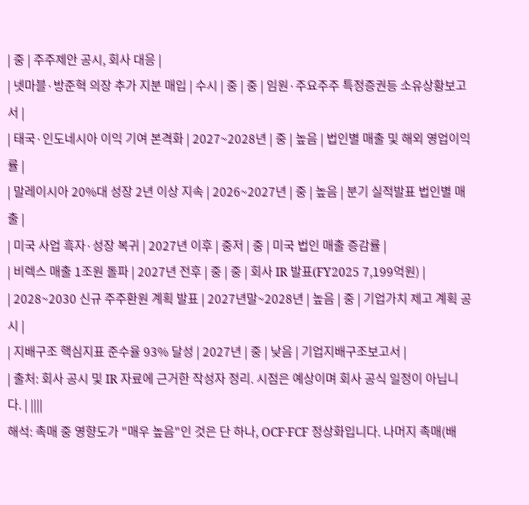| 중 | 주주제안 공시, 회사 대응 |
| 넷마블·방준혁 의장 추가 지분 매입 | 수시 | 중 | 중 | 임원·주요주주 특정증권등 소유상황보고서 |
| 태국·인도네시아 이익 기여 본격화 | 2027~2028년 | 중 | 높음 | 법인별 매출 및 해외 영업이익률 |
| 말레이시아 20%대 성장 2년 이상 지속 | 2026~2027년 | 중 | 높음 | 분기 실적발표 법인별 매출 |
| 미국 사업 흑자·성장 복귀 | 2027년 이후 | 중저 | 중 | 미국 법인 매출 증감률 |
| 비렉스 매출 1조원 돌파 | 2027년 전후 | 중 | 중 | 회사 IR 발표(FY2025 7,199억원) |
| 2028~2030 신규 주주환원 계획 발표 | 2027년말~2028년 | 높음 | 중 | 기업가치 제고 계획 공시 |
| 지배구조 핵심지표 준수율 93% 달성 | 2027년 | 중 | 낮음 | 기업지배구조보고서 |
| 출처: 회사 공시 및 IR 자료에 근거한 작성자 정리. 시점은 예상이며 회사 공식 일정이 아닙니다. | ||||
해석: 촉매 중 영향도가 "매우 높음"인 것은 단 하나, OCF·FCF 정상화입니다. 나머지 촉매(배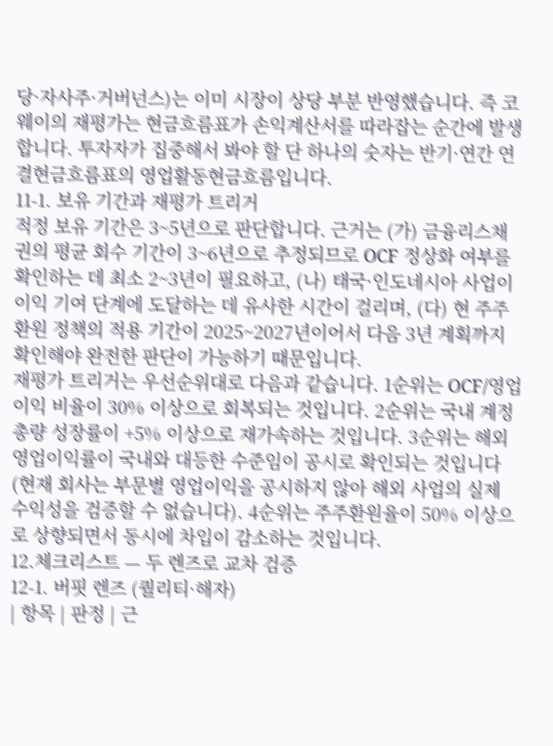당·자사주·거버넌스)는 이미 시장이 상당 부분 반영했습니다. 즉 코웨이의 재평가는 현금흐름표가 손익계산서를 따라잡는 순간에 발생합니다. 투자자가 집중해서 봐야 할 단 하나의 숫자는 반기·연간 연결현금흐름표의 영업활동현금흐름입니다.
11-1. 보유 기간과 재평가 트리거
적정 보유 기간은 3~5년으로 판단합니다. 근거는 (가) 금융리스채권의 평균 회수 기간이 3~6년으로 추정되므로 OCF 정상화 여부를 확인하는 데 최소 2~3년이 필요하고, (나) 태국·인도네시아 사업이 이익 기여 단계에 도달하는 데 유사한 시간이 걸리며, (다) 현 주주환원 정책의 적용 기간이 2025~2027년이어서 다음 3년 계획까지 확인해야 완전한 판단이 가능하기 때문입니다.
재평가 트리거는 우선순위대로 다음과 같습니다. 1순위는 OCF/영업이익 비율이 30% 이상으로 회복되는 것입니다. 2순위는 국내 계정 총량 성장률이 +5% 이상으로 재가속하는 것입니다. 3순위는 해외 영업이익률이 국내와 대등한 수준임이 공시로 확인되는 것입니다(현재 회사는 부문별 영업이익을 공시하지 않아 해외 사업의 실제 수익성을 검증할 수 없습니다). 4순위는 주주환원율이 50% 이상으로 상향되면서 동시에 차입이 감소하는 것입니다.
12.체크리스트 — 두 렌즈로 교차 검증
12-1. 버핏 렌즈 (퀄리티·해자)
| 항목 | 판정 | 근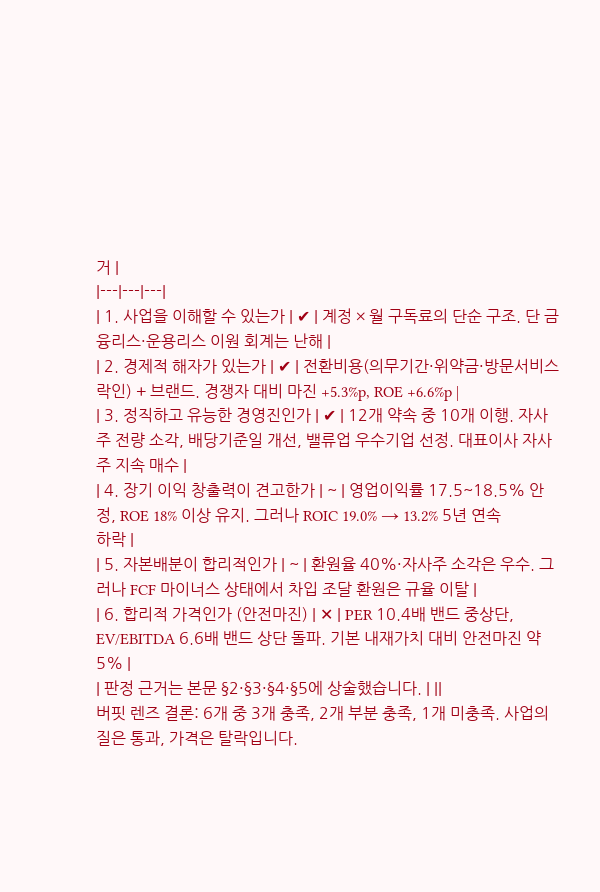거 |
|---|---|---|
| 1. 사업을 이해할 수 있는가 | ✔ | 계정 × 월 구독료의 단순 구조. 단 금융리스·운용리스 이원 회계는 난해 |
| 2. 경제적 해자가 있는가 | ✔ | 전환비용(의무기간·위약금·방문서비스 락인) + 브랜드. 경쟁자 대비 마진 +5.3%p, ROE +6.6%p |
| 3. 정직하고 유능한 경영진인가 | ✔ | 12개 약속 중 10개 이행. 자사주 전량 소각, 배당기준일 개선, 밸류업 우수기업 선정. 대표이사 자사주 지속 매수 |
| 4. 장기 이익 창출력이 견고한가 | ~ | 영업이익률 17.5~18.5% 안정, ROE 18% 이상 유지. 그러나 ROIC 19.0% → 13.2% 5년 연속 하락 |
| 5. 자본배분이 합리적인가 | ~ | 환원율 40%·자사주 소각은 우수. 그러나 FCF 마이너스 상태에서 차입 조달 환원은 규율 이탈 |
| 6. 합리적 가격인가 (안전마진) | ✕ | PER 10.4배 밴드 중상단, EV/EBITDA 6.6배 밴드 상단 돌파. 기본 내재가치 대비 안전마진 약 5% |
| 판정 근거는 본문 §2·§3·§4·§5에 상술했습니다. | ||
버핏 렌즈 결론: 6개 중 3개 충족, 2개 부분 충족, 1개 미충족. 사업의 질은 통과, 가격은 탈락입니다.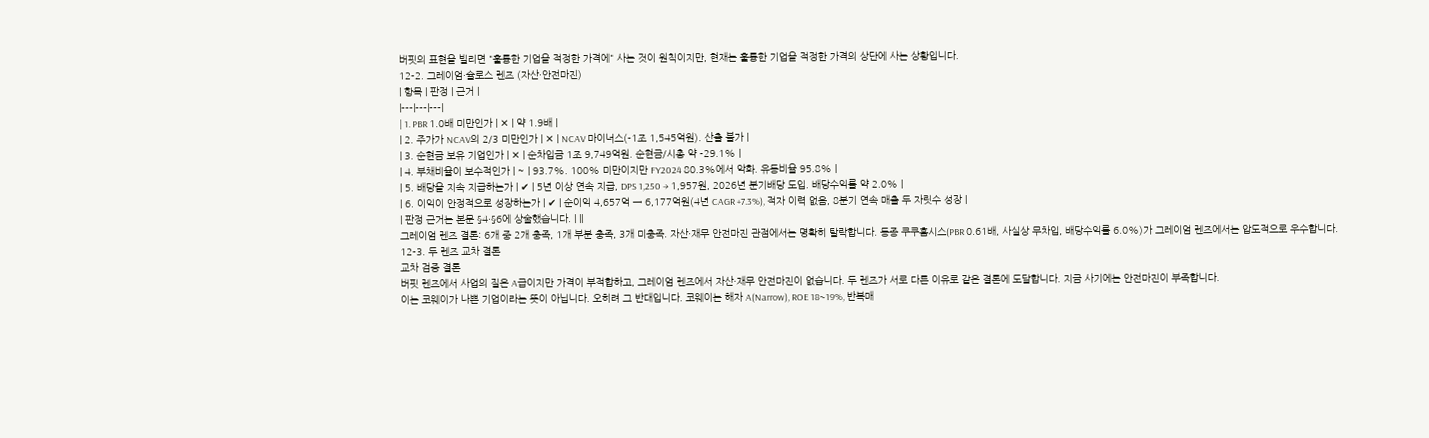버핏의 표현을 빌리면 "훌륭한 기업을 적정한 가격에" 사는 것이 원칙이지만, 현재는 훌륭한 기업을 적정한 가격의 상단에 사는 상황입니다.
12-2. 그레이엄·슐로스 렌즈 (자산·안전마진)
| 항목 | 판정 | 근거 |
|---|---|---|
| 1. PBR 1.0배 미만인가 | ✕ | 약 1.9배 |
| 2. 주가가 NCAV의 2/3 미만인가 | ✕ | NCAV 마이너스(-1조 1,545억원). 산출 불가 |
| 3. 순현금 보유 기업인가 | ✕ | 순차입금 1조 9,749억원. 순현금/시총 약 -29.1% |
| 4. 부채비율이 보수적인가 | ~ | 93.7%. 100% 미만이지만 FY2024 80.3%에서 악화. 유동비율 95.8% |
| 5. 배당을 지속 지급하는가 | ✔ | 5년 이상 연속 지급, DPS 1,250 → 1,957원, 2026년 분기배당 도입. 배당수익률 약 2.0% |
| 6. 이익이 안정적으로 성장하는가 | ✔ | 순이익 4,657억 → 6,177억원(4년 CAGR +7.3%), 적자 이력 없음, 8분기 연속 매출 두 자릿수 성장 |
| 판정 근거는 본문 §4·§6에 상술했습니다. | ||
그레이엄 렌즈 결론: 6개 중 2개 충족, 1개 부분 충족, 3개 미충족. 자산·재무 안전마진 관점에서는 명확히 탈락합니다. 동종 쿠쿠홈시스(PBR 0.61배, 사실상 무차입, 배당수익률 6.0%)가 그레이엄 렌즈에서는 압도적으로 우수합니다.
12-3. 두 렌즈 교차 결론
교차 검증 결론
버핏 렌즈에서 사업의 질은 A급이지만 가격이 부적합하고, 그레이엄 렌즈에서 자산·재무 안전마진이 없습니다. 두 렌즈가 서로 다른 이유로 같은 결론에 도달합니다. 지금 사기에는 안전마진이 부족합니다.
이는 코웨이가 나쁜 기업이라는 뜻이 아닙니다. 오히려 그 반대입니다. 코웨이는 해자 A(Narrow), ROE 18~19%, 반복매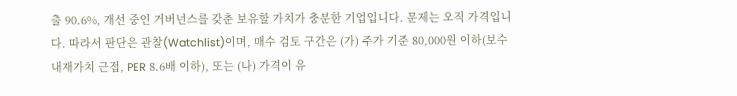출 90.6%, 개선 중인 거버넌스를 갖춘 보유할 가치가 충분한 기업입니다. 문제는 오직 가격입니다. 따라서 판단은 관찰(Watchlist)이며, 매수 검토 구간은 (가) 주가 기준 80,000원 이하(보수 내재가치 근접, PER 8.6배 이하), 또는 (나) 가격이 유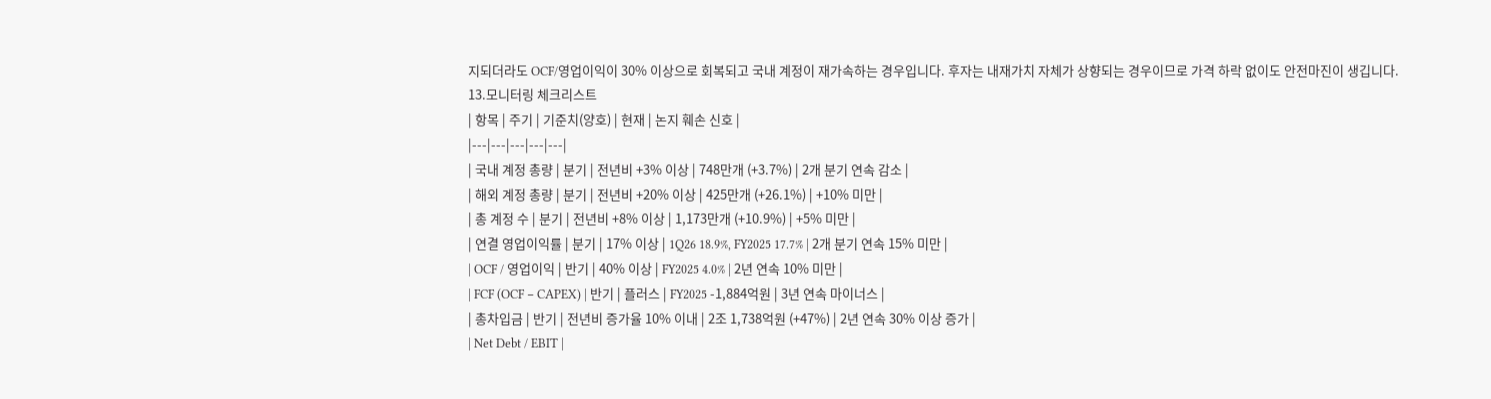지되더라도 OCF/영업이익이 30% 이상으로 회복되고 국내 계정이 재가속하는 경우입니다. 후자는 내재가치 자체가 상향되는 경우이므로 가격 하락 없이도 안전마진이 생깁니다.
13.모니터링 체크리스트
| 항목 | 주기 | 기준치(양호) | 현재 | 논지 훼손 신호 |
|---|---|---|---|---|
| 국내 계정 총량 | 분기 | 전년비 +3% 이상 | 748만개 (+3.7%) | 2개 분기 연속 감소 |
| 해외 계정 총량 | 분기 | 전년비 +20% 이상 | 425만개 (+26.1%) | +10% 미만 |
| 총 계정 수 | 분기 | 전년비 +8% 이상 | 1,173만개 (+10.9%) | +5% 미만 |
| 연결 영업이익률 | 분기 | 17% 이상 | 1Q26 18.9%, FY2025 17.7% | 2개 분기 연속 15% 미만 |
| OCF / 영업이익 | 반기 | 40% 이상 | FY2025 4.0% | 2년 연속 10% 미만 |
| FCF (OCF − CAPEX) | 반기 | 플러스 | FY2025 -1,884억원 | 3년 연속 마이너스 |
| 총차입금 | 반기 | 전년비 증가율 10% 이내 | 2조 1,738억원 (+47%) | 2년 연속 30% 이상 증가 |
| Net Debt / EBIT |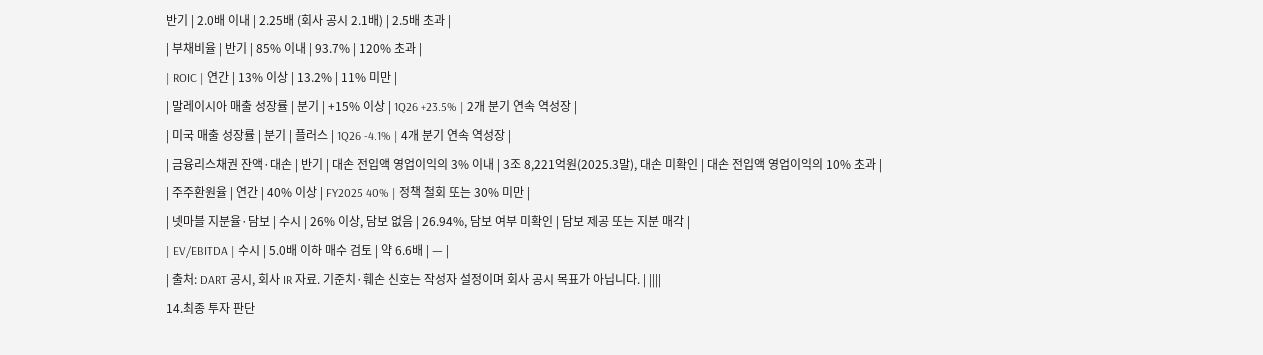반기 | 2.0배 이내 | 2.25배 (회사 공시 2.1배) | 2.5배 초과 |
| 부채비율 | 반기 | 85% 이내 | 93.7% | 120% 초과 |
| ROIC | 연간 | 13% 이상 | 13.2% | 11% 미만 |
| 말레이시아 매출 성장률 | 분기 | +15% 이상 | 1Q26 +23.5% | 2개 분기 연속 역성장 |
| 미국 매출 성장률 | 분기 | 플러스 | 1Q26 -4.1% | 4개 분기 연속 역성장 |
| 금융리스채권 잔액·대손 | 반기 | 대손 전입액 영업이익의 3% 이내 | 3조 8,221억원(2025.3말), 대손 미확인 | 대손 전입액 영업이익의 10% 초과 |
| 주주환원율 | 연간 | 40% 이상 | FY2025 40% | 정책 철회 또는 30% 미만 |
| 넷마블 지분율·담보 | 수시 | 26% 이상, 담보 없음 | 26.94%, 담보 여부 미확인 | 담보 제공 또는 지분 매각 |
| EV/EBITDA | 수시 | 5.0배 이하 매수 검토 | 약 6.6배 | — |
| 출처: DART 공시, 회사 IR 자료. 기준치·훼손 신호는 작성자 설정이며 회사 공시 목표가 아닙니다. | ||||
14.최종 투자 판단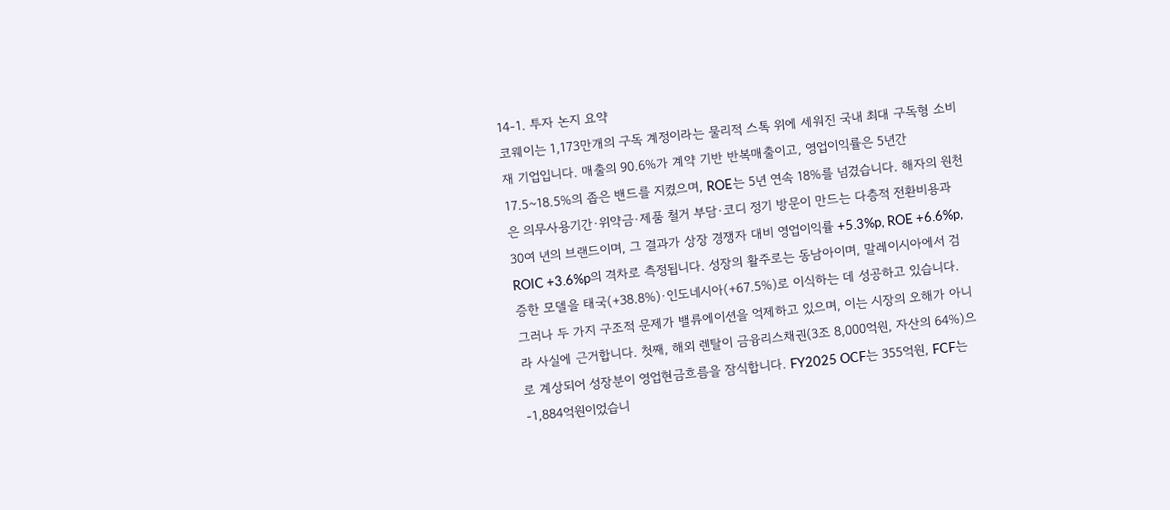14-1. 투자 논지 요약
코웨이는 1,173만개의 구독 계정이라는 물리적 스톡 위에 세워진 국내 최대 구독형 소비재 기업입니다. 매출의 90.6%가 계약 기반 반복매출이고, 영업이익률은 5년간 17.5~18.5%의 좁은 밴드를 지켰으며, ROE는 5년 연속 18%를 넘겼습니다. 해자의 원천은 의무사용기간·위약금·제품 철거 부담·코디 정기 방문이 만드는 다층적 전환비용과 30여 년의 브랜드이며, 그 결과가 상장 경쟁자 대비 영업이익률 +5.3%p, ROE +6.6%p, ROIC +3.6%p의 격차로 측정됩니다. 성장의 활주로는 동남아이며, 말레이시아에서 검증한 모델을 태국(+38.8%)·인도네시아(+67.5%)로 이식하는 데 성공하고 있습니다.
그러나 두 가지 구조적 문제가 밸류에이션을 억제하고 있으며, 이는 시장의 오해가 아니라 사실에 근거합니다. 첫째, 해외 렌탈이 금융리스채권(3조 8,000억원, 자산의 64%)으로 계상되어 성장분이 영업현금흐름을 잠식합니다. FY2025 OCF는 355억원, FCF는 -1,884억원이었습니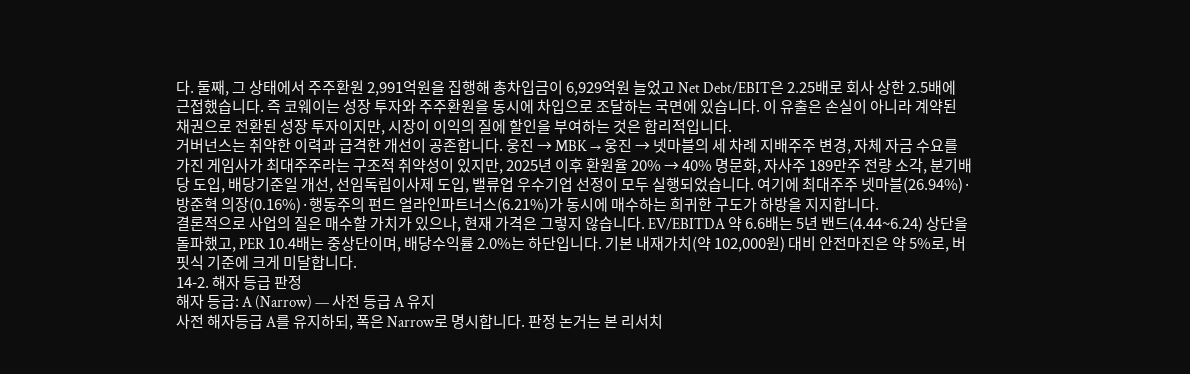다. 둘째, 그 상태에서 주주환원 2,991억원을 집행해 총차입금이 6,929억원 늘었고 Net Debt/EBIT은 2.25배로 회사 상한 2.5배에 근접했습니다. 즉 코웨이는 성장 투자와 주주환원을 동시에 차입으로 조달하는 국면에 있습니다. 이 유출은 손실이 아니라 계약된 채권으로 전환된 성장 투자이지만, 시장이 이익의 질에 할인을 부여하는 것은 합리적입니다.
거버넌스는 취약한 이력과 급격한 개선이 공존합니다. 웅진 → MBK → 웅진 → 넷마블의 세 차례 지배주주 변경, 자체 자금 수요를 가진 게임사가 최대주주라는 구조적 취약성이 있지만, 2025년 이후 환원율 20% → 40% 명문화, 자사주 189만주 전량 소각, 분기배당 도입, 배당기준일 개선, 선임독립이사제 도입, 밸류업 우수기업 선정이 모두 실행되었습니다. 여기에 최대주주 넷마블(26.94%)·방준혁 의장(0.16%)·행동주의 펀드 얼라인파트너스(6.21%)가 동시에 매수하는 희귀한 구도가 하방을 지지합니다.
결론적으로 사업의 질은 매수할 가치가 있으나, 현재 가격은 그렇지 않습니다. EV/EBITDA 약 6.6배는 5년 밴드(4.44~6.24) 상단을 돌파했고, PER 10.4배는 중상단이며, 배당수익률 2.0%는 하단입니다. 기본 내재가치(약 102,000원) 대비 안전마진은 약 5%로, 버핏식 기준에 크게 미달합니다.
14-2. 해자 등급 판정
해자 등급: A (Narrow) — 사전 등급 A 유지
사전 해자등급 A를 유지하되, 폭은 Narrow로 명시합니다. 판정 논거는 본 리서치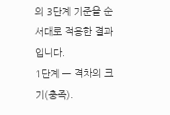의 3단계 기준을 순서대로 적용한 결과입니다.
1단계 — 격차의 크기(충족).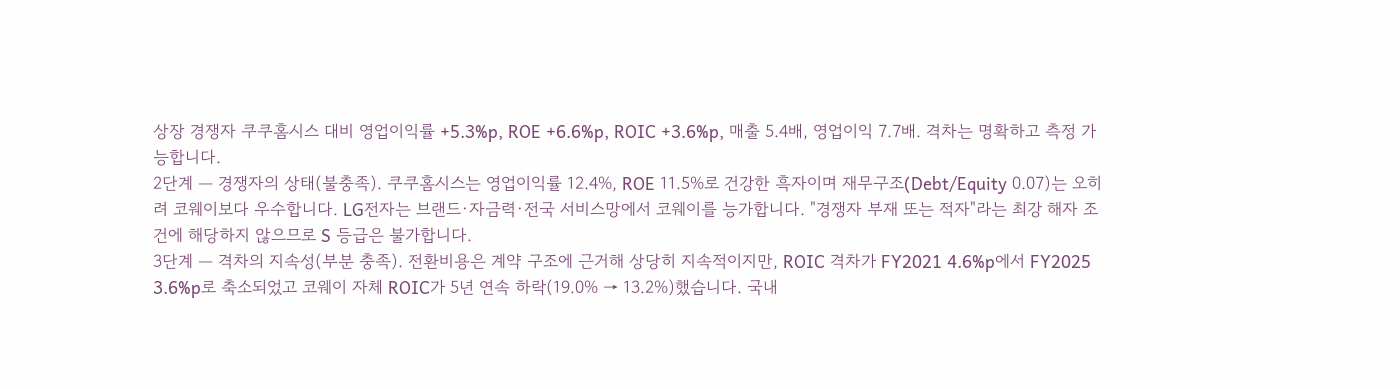상장 경쟁자 쿠쿠홈시스 대비 영업이익률 +5.3%p, ROE +6.6%p, ROIC +3.6%p, 매출 5.4배, 영업이익 7.7배. 격차는 명확하고 측정 가능합니다.
2단계 — 경쟁자의 상태(불충족). 쿠쿠홈시스는 영업이익률 12.4%, ROE 11.5%로 건강한 흑자이며 재무구조(Debt/Equity 0.07)는 오히려 코웨이보다 우수합니다. LG전자는 브랜드·자금력·전국 서비스망에서 코웨이를 능가합니다. "경쟁자 부재 또는 적자"라는 최강 해자 조건에 해당하지 않으므로 S 등급은 불가합니다.
3단계 — 격차의 지속성(부분 충족). 전환비용은 계약 구조에 근거해 상당히 지속적이지만, ROIC 격차가 FY2021 4.6%p에서 FY2025 3.6%p로 축소되었고 코웨이 자체 ROIC가 5년 연속 하락(19.0% → 13.2%)했습니다. 국내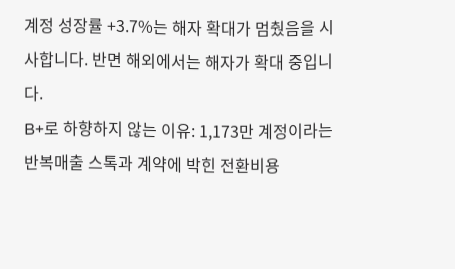계정 성장률 +3.7%는 해자 확대가 멈췄음을 시사합니다. 반면 해외에서는 해자가 확대 중입니다.
B+로 하향하지 않는 이유: 1,173만 계정이라는 반복매출 스톡과 계약에 박힌 전환비용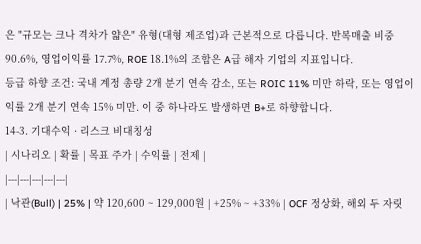은 "규모는 크나 격차가 얇은" 유형(대형 제조업)과 근본적으로 다릅니다. 반복매출 비중 90.6%, 영업이익률 17.7%, ROE 18.1%의 조합은 A급 해자 기업의 지표입니다.
등급 하향 조건: 국내 계정 총량 2개 분기 연속 감소, 또는 ROIC 11% 미만 하락, 또는 영업이익률 2개 분기 연속 15% 미만. 이 중 하나라도 발생하면 B+로 하향합니다.
14-3. 기대수익 · 리스크 비대칭성
| 시나리오 | 확률 | 목표 주가 | 수익률 | 전제 |
|---|---|---|---|---|
| 낙관(Bull) | 25% | 약 120,600 ~ 129,000원 | +25% ~ +33% | OCF 정상화, 해외 두 자릿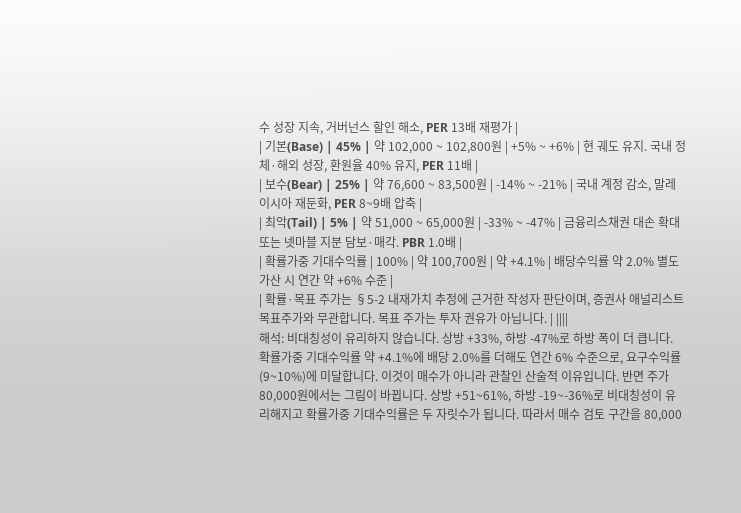수 성장 지속, 거버넌스 할인 해소, PER 13배 재평가 |
| 기본(Base) | 45% | 약 102,000 ~ 102,800원 | +5% ~ +6% | 현 궤도 유지. 국내 정체·해외 성장, 환원율 40% 유지, PER 11배 |
| 보수(Bear) | 25% | 약 76,600 ~ 83,500원 | -14% ~ -21% | 국내 계정 감소, 말레이시아 재둔화, PER 8~9배 압축 |
| 최악(Tail) | 5% | 약 51,000 ~ 65,000원 | -33% ~ -47% | 금융리스채권 대손 확대 또는 넷마블 지분 담보·매각. PBR 1.0배 |
| 확률가중 기대수익률 | 100% | 약 100,700원 | 약 +4.1% | 배당수익률 약 2.0% 별도 가산 시 연간 약 +6% 수준 |
| 확률·목표 주가는 §5-2 내재가치 추정에 근거한 작성자 판단이며, 증권사 애널리스트 목표주가와 무관합니다. 목표 주가는 투자 권유가 아닙니다. | ||||
해석: 비대칭성이 유리하지 않습니다. 상방 +33%, 하방 -47%로 하방 폭이 더 큽니다. 확률가중 기대수익률 약 +4.1%에 배당 2.0%를 더해도 연간 6% 수준으로, 요구수익률(9~10%)에 미달합니다. 이것이 매수가 아니라 관찰인 산술적 이유입니다. 반면 주가 80,000원에서는 그림이 바뀝니다. 상방 +51~61%, 하방 -19~-36%로 비대칭성이 유리해지고 확률가중 기대수익률은 두 자릿수가 됩니다. 따라서 매수 검토 구간을 80,000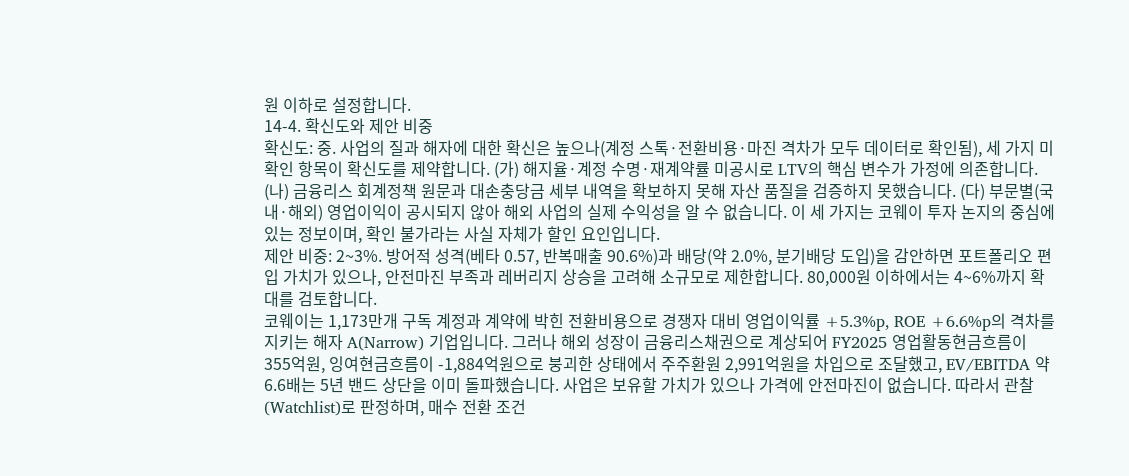원 이하로 설정합니다.
14-4. 확신도와 제안 비중
확신도: 중. 사업의 질과 해자에 대한 확신은 높으나(계정 스톡·전환비용·마진 격차가 모두 데이터로 확인됨), 세 가지 미확인 항목이 확신도를 제약합니다. (가) 해지율·계정 수명·재계약률 미공시로 LTV의 핵심 변수가 가정에 의존합니다. (나) 금융리스 회계정책 원문과 대손충당금 세부 내역을 확보하지 못해 자산 품질을 검증하지 못했습니다. (다) 부문별(국내·해외) 영업이익이 공시되지 않아 해외 사업의 실제 수익성을 알 수 없습니다. 이 세 가지는 코웨이 투자 논지의 중심에 있는 정보이며, 확인 불가라는 사실 자체가 할인 요인입니다.
제안 비중: 2~3%. 방어적 성격(베타 0.57, 반복매출 90.6%)과 배당(약 2.0%, 분기배당 도입)을 감안하면 포트폴리오 편입 가치가 있으나, 안전마진 부족과 레버리지 상승을 고려해 소규모로 제한합니다. 80,000원 이하에서는 4~6%까지 확대를 검토합니다.
코웨이는 1,173만개 구독 계정과 계약에 박힌 전환비용으로 경쟁자 대비 영업이익률 +5.3%p, ROE +6.6%p의 격차를 지키는 해자 A(Narrow) 기업입니다. 그러나 해외 성장이 금융리스채권으로 계상되어 FY2025 영업활동현금흐름이 355억원, 잉여현금흐름이 -1,884억원으로 붕괴한 상태에서 주주환원 2,991억원을 차입으로 조달했고, EV/EBITDA 약 6.6배는 5년 밴드 상단을 이미 돌파했습니다. 사업은 보유할 가치가 있으나 가격에 안전마진이 없습니다. 따라서 관찰(Watchlist)로 판정하며, 매수 전환 조건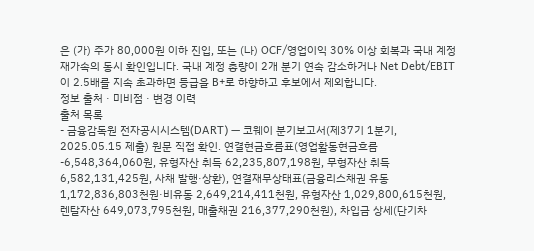은 (가) 주가 80,000원 이하 진입, 또는 (나) OCF/영업이익 30% 이상 회복과 국내 계정 재가속의 동시 확인입니다. 국내 계정 총량이 2개 분기 연속 감소하거나 Net Debt/EBIT이 2.5배를 지속 초과하면 등급을 B+로 하향하고 후보에서 제외합니다.
정보 출처 · 미비점 · 변경 이력
출처 목록
- 금융감독원 전자공시시스템(DART) — 코웨이 분기보고서(제37기 1분기, 2025.05.15 제출) 원문 직접 확인. 연결현금흐름표(영업활동현금흐름 -6,548,364,060원, 유형자산 취득 62,235,807,198원, 무형자산 취득 6,582,131,425원, 사채 발행·상환), 연결재무상태표(금융리스채권 유동 1,172,836,803천원·비유동 2,649,214,411천원, 유형자산 1,029,800,615천원, 렌탈자산 649,073,795천원, 매출채권 216,377,290천원), 차입금 상세(단기차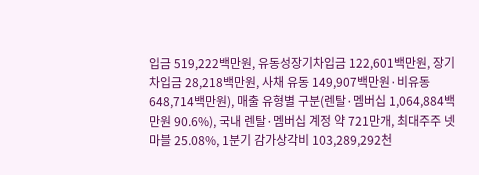입금 519,222백만원, 유동성장기차입금 122,601백만원, 장기차입금 28,218백만원, 사채 유동 149,907백만원·비유동 648,714백만원), 매출 유형별 구분(렌탈·멤버십 1,064,884백만원 90.6%), 국내 렌탈·멤버십 계정 약 721만개, 최대주주 넷마블 25.08%, 1분기 감가상각비 103,289,292천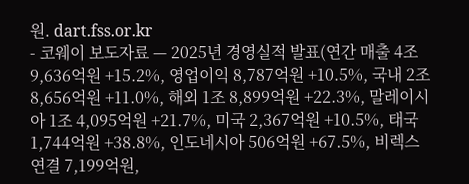원. dart.fss.or.kr
- 코웨이 보도자료 — 2025년 경영실적 발표(연간 매출 4조 9,636억원 +15.2%, 영업이익 8,787억원 +10.5%, 국내 2조 8,656억원 +11.0%, 해외 1조 8,899억원 +22.3%, 말레이시아 1조 4,095억원 +21.7%, 미국 2,367억원 +10.5%, 태국 1,744억원 +38.8%, 인도네시아 506억원 +67.5%, 비렉스 연결 7,199억원,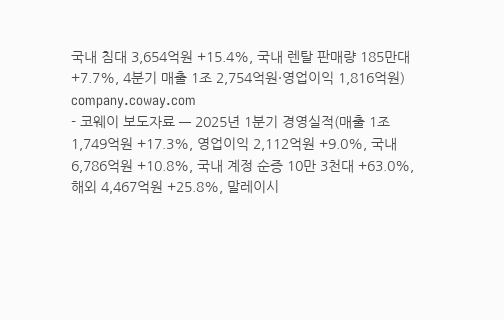국내 침대 3,654억원 +15.4%, 국내 렌탈 판매량 185만대 +7.7%, 4분기 매출 1조 2,754억원·영업이익 1,816억원) company.coway.com
- 코웨이 보도자료 — 2025년 1분기 경영실적(매출 1조 1,749억원 +17.3%, 영업이익 2,112억원 +9.0%, 국내 6,786억원 +10.8%, 국내 계정 순증 10만 3천대 +63.0%, 해외 4,467억원 +25.8%, 말레이시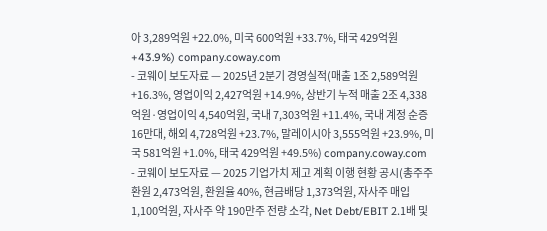아 3,289억원 +22.0%, 미국 600억원 +33.7%, 태국 429억원 +43.9%) company.coway.com
- 코웨이 보도자료 — 2025년 2분기 경영실적(매출 1조 2,589억원 +16.3%, 영업이익 2,427억원 +14.9%, 상반기 누적 매출 2조 4,338억원·영업이익 4,540억원, 국내 7,303억원 +11.4%, 국내 계정 순증 16만대, 해외 4,728억원 +23.7%, 말레이시아 3,555억원 +23.9%, 미국 581억원 +1.0%, 태국 429억원 +49.5%) company.coway.com
- 코웨이 보도자료 — 2025 기업가치 제고 계획 이행 현황 공시(총주주환원 2,473억원, 환원율 40%, 현금배당 1,373억원, 자사주 매입 1,100억원, 자사주 약 190만주 전량 소각, Net Debt/EBIT 2.1배 및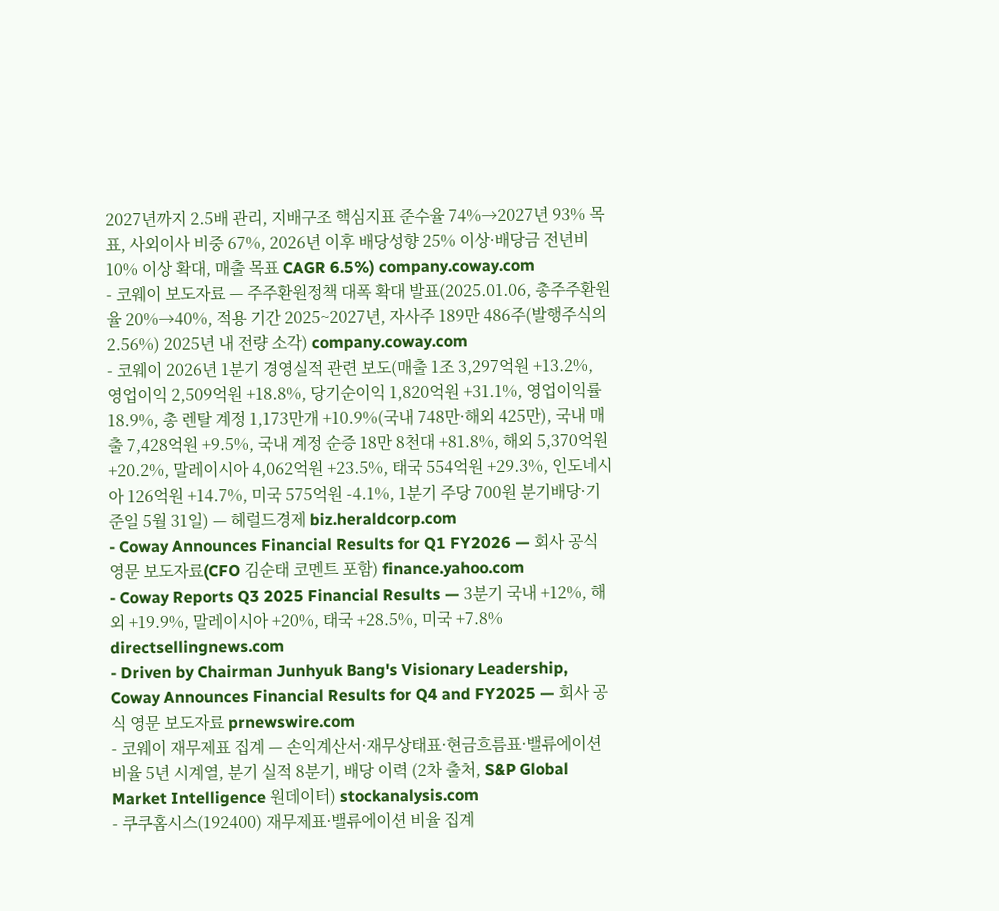2027년까지 2.5배 관리, 지배구조 핵심지표 준수율 74%→2027년 93% 목표, 사외이사 비중 67%, 2026년 이후 배당성향 25% 이상·배당금 전년비 10% 이상 확대, 매출 목표 CAGR 6.5%) company.coway.com
- 코웨이 보도자료 — 주주환원정책 대폭 확대 발표(2025.01.06, 총주주환원율 20%→40%, 적용 기간 2025~2027년, 자사주 189만 486주(발행주식의 2.56%) 2025년 내 전량 소각) company.coway.com
- 코웨이 2026년 1분기 경영실적 관련 보도(매출 1조 3,297억원 +13.2%, 영업이익 2,509억원 +18.8%, 당기순이익 1,820억원 +31.1%, 영업이익률 18.9%, 총 렌탈 계정 1,173만개 +10.9%(국내 748만·해외 425만), 국내 매출 7,428억원 +9.5%, 국내 계정 순증 18만 8천대 +81.8%, 해외 5,370억원 +20.2%, 말레이시아 4,062억원 +23.5%, 태국 554억원 +29.3%, 인도네시아 126억원 +14.7%, 미국 575억원 -4.1%, 1분기 주당 700원 분기배당·기준일 5월 31일) — 헤럴드경제 biz.heraldcorp.com
- Coway Announces Financial Results for Q1 FY2026 — 회사 공식 영문 보도자료(CFO 김순태 코멘트 포함) finance.yahoo.com
- Coway Reports Q3 2025 Financial Results — 3분기 국내 +12%, 해외 +19.9%, 말레이시아 +20%, 태국 +28.5%, 미국 +7.8% directsellingnews.com
- Driven by Chairman Junhyuk Bang's Visionary Leadership, Coway Announces Financial Results for Q4 and FY2025 — 회사 공식 영문 보도자료 prnewswire.com
- 코웨이 재무제표 집계 — 손익계산서·재무상태표·현금흐름표·밸류에이션 비율 5년 시계열, 분기 실적 8분기, 배당 이력 (2차 출처, S&P Global Market Intelligence 원데이터) stockanalysis.com
- 쿠쿠홈시스(192400) 재무제표·밸류에이션 비율 집계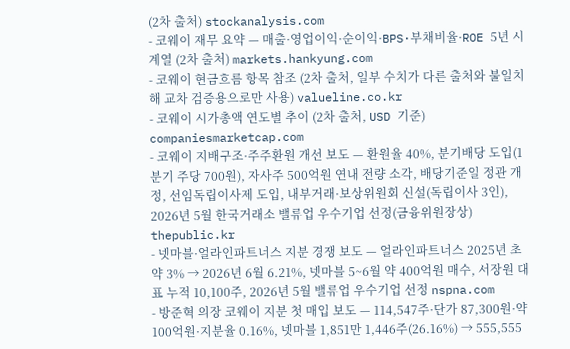(2차 출처) stockanalysis.com
- 코웨이 재무 요약 — 매출·영업이익·순이익·BPS·부채비율·ROE 5년 시계열 (2차 출처) markets.hankyung.com
- 코웨이 현금흐름 항목 참조 (2차 출처, 일부 수치가 다른 출처와 불일치해 교차 검증용으로만 사용) valueline.co.kr
- 코웨이 시가총액 연도별 추이 (2차 출처, USD 기준) companiesmarketcap.com
- 코웨이 지배구조·주주환원 개선 보도 — 환원율 40%, 분기배당 도입(1분기 주당 700원), 자사주 500억원 연내 전량 소각, 배당기준일 정관 개정, 선임독립이사제 도입, 내부거래·보상위원회 신설(독립이사 3인), 2026년 5월 한국거래소 밸류업 우수기업 선정(금융위원장상) thepublic.kr
- 넷마블·얼라인파트너스 지분 경쟁 보도 — 얼라인파트너스 2025년 초 약 3% → 2026년 6월 6.21%, 넷마블 5~6월 약 400억원 매수, 서장원 대표 누적 10,100주, 2026년 5월 밸류업 우수기업 선정 nspna.com
- 방준혁 의장 코웨이 지분 첫 매입 보도 — 114,547주·단가 87,300원·약 100억원·지분율 0.16%, 넷마블 1,851만 1,446주(26.16%) → 555,555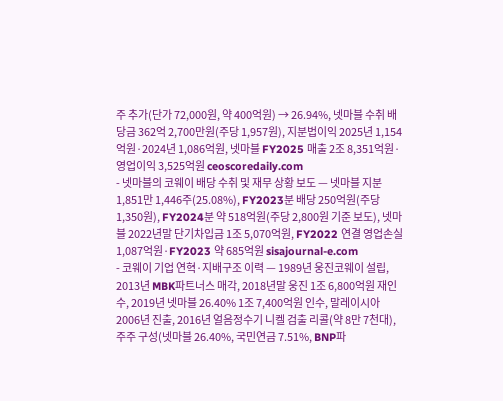주 추가(단가 72,000원, 약 400억원) → 26.94%, 넷마블 수취 배당금 362억 2,700만원(주당 1,957원), 지분법이익 2025년 1,154억원·2024년 1,086억원, 넷마블 FY2025 매출 2조 8,351억원·영업이익 3,525억원 ceoscoredaily.com
- 넷마블의 코웨이 배당 수취 및 재무 상황 보도 — 넷마블 지분 1,851만 1,446주(25.08%), FY2023분 배당 250억원(주당 1,350원), FY2024분 약 518억원(주당 2,800원 기준 보도), 넷마블 2022년말 단기차입금 1조 5,070억원, FY2022 연결 영업손실 1,087억원·FY2023 약 685억원 sisajournal-e.com
- 코웨이 기업 연혁·지배구조 이력 — 1989년 웅진코웨이 설립, 2013년 MBK파트너스 매각, 2018년말 웅진 1조 6,800억원 재인수, 2019년 넷마블 26.40% 1조 7,400억원 인수, 말레이시아 2006년 진출, 2016년 얼음정수기 니켈 검출 리콜(약 8만 7천대), 주주 구성(넷마블 26.40%, 국민연금 7.51%, BNP파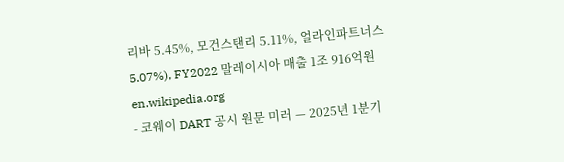리바 5.45%, 모건스탠리 5.11%, 얼라인파트너스 5.07%), FY2022 말레이시아 매출 1조 916억원 en.wikipedia.org
- 코웨이 DART 공시 원문 미러 — 2025년 1분기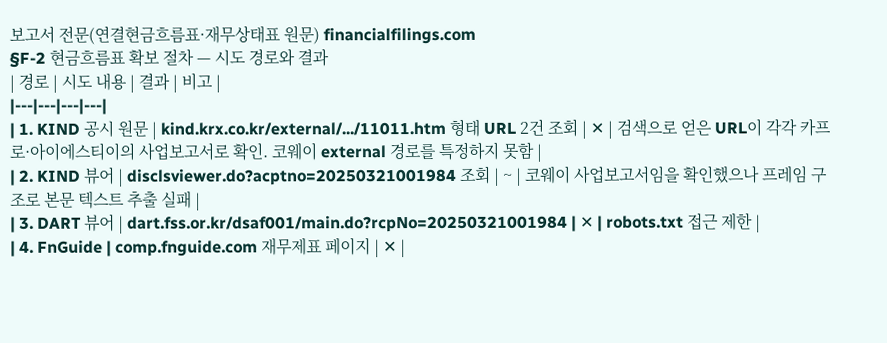보고서 전문(연결현금흐름표·재무상태표 원문) financialfilings.com
§F-2 현금흐름표 확보 절차 — 시도 경로와 결과
| 경로 | 시도 내용 | 결과 | 비고 |
|---|---|---|---|
| 1. KIND 공시 원문 | kind.krx.co.kr/external/.../11011.htm 형태 URL 2건 조회 | ✕ | 검색으로 얻은 URL이 각각 카프로·아이에스티이의 사업보고서로 확인. 코웨이 external 경로를 특정하지 못함 |
| 2. KIND 뷰어 | disclsviewer.do?acptno=20250321001984 조회 | ~ | 코웨이 사업보고서임을 확인했으나 프레임 구조로 본문 텍스트 추출 실패 |
| 3. DART 뷰어 | dart.fss.or.kr/dsaf001/main.do?rcpNo=20250321001984 | ✕ | robots.txt 접근 제한 |
| 4. FnGuide | comp.fnguide.com 재무제표 페이지 | ✕ |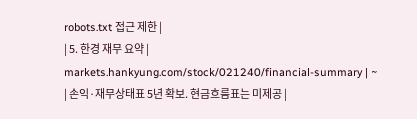robots.txt 접근 제한 |
| 5. 한경 재무 요약 | markets.hankyung.com/stock/021240/financial-summary | ~ | 손익·재무상태표 5년 확보. 현금흐름표는 미제공 |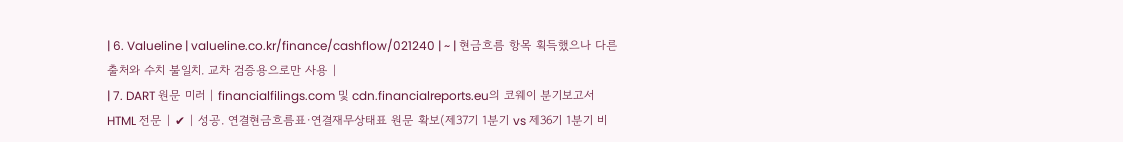| 6. Valueline | valueline.co.kr/finance/cashflow/021240 | ~ | 현금흐름 항목 획득했으나 다른 출처와 수치 불일치. 교차 검증용으로만 사용 |
| 7. DART 원문 미러 | financialfilings.com 및 cdn.financialreports.eu의 코웨이 분기보고서 HTML 전문 | ✔ | 성공. 연결현금흐름표·연결재무상태표 원문 확보(제37기 1분기 vs 제36기 1분기 비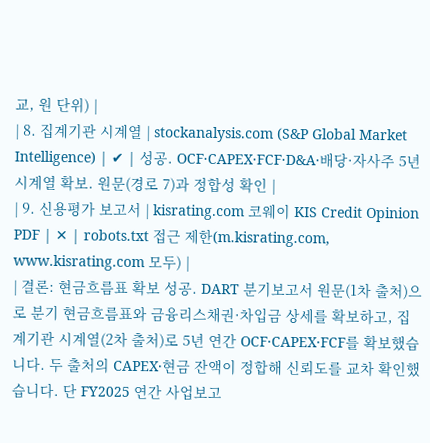교, 원 단위) |
| 8. 집계기관 시계열 | stockanalysis.com (S&P Global Market Intelligence) | ✔ | 성공. OCF·CAPEX·FCF·D&A·배당·자사주 5년 시계열 확보. 원문(경로 7)과 정합성 확인 |
| 9. 신용평가 보고서 | kisrating.com 코웨이 KIS Credit Opinion PDF | ✕ | robots.txt 접근 제한(m.kisrating.com, www.kisrating.com 모두) |
| 결론: 현금흐름표 확보 성공. DART 분기보고서 원문(1차 출처)으로 분기 현금흐름표와 금융리스채권·차입금 상세를 확보하고, 집계기관 시계열(2차 출처)로 5년 연간 OCF·CAPEX·FCF를 확보했습니다. 두 출처의 CAPEX·현금 잔액이 정합해 신뢰도를 교차 확인했습니다. 단 FY2025 연간 사업보고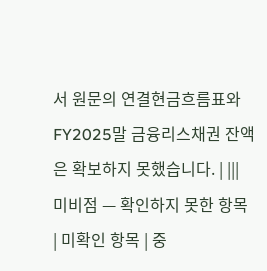서 원문의 연결현금흐름표와 FY2025말 금융리스채권 잔액은 확보하지 못했습니다. | |||
미비점 — 확인하지 못한 항목
| 미확인 항목 | 중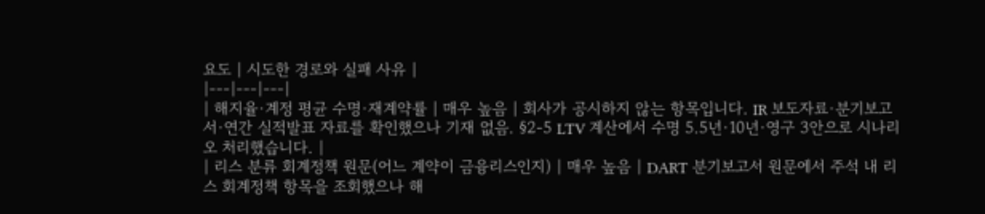요도 | 시도한 경로와 실패 사유 |
|---|---|---|
| 해지율·계정 평균 수명·재계약률 | 매우 높음 | 회사가 공시하지 않는 항목입니다. IR 보도자료·분기보고서·연간 실적발표 자료를 확인했으나 기재 없음. §2-5 LTV 계산에서 수명 5.5년·10년·영구 3안으로 시나리오 처리했습니다. |
| 리스 분류 회계정책 원문(어느 계약이 금융리스인지) | 매우 높음 | DART 분기보고서 원문에서 주석 내 리스 회계정책 항목을 조회했으나 해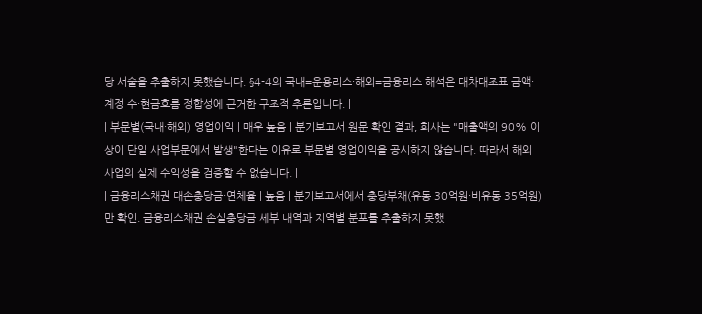당 서술을 추출하지 못했습니다. §4-4의 국내=운용리스·해외=금융리스 해석은 대차대조표 금액·계정 수·현금흐름 정합성에 근거한 구조적 추론입니다. |
| 부문별(국내·해외) 영업이익 | 매우 높음 | 분기보고서 원문 확인 결과, 회사는 "매출액의 90% 이상이 단일 사업부문에서 발생"한다는 이유로 부문별 영업이익을 공시하지 않습니다. 따라서 해외 사업의 실제 수익성을 검증할 수 없습니다. |
| 금융리스채권 대손충당금·연체율 | 높음 | 분기보고서에서 충당부채(유동 30억원·비유동 35억원)만 확인. 금융리스채권 손실충당금 세부 내역과 지역별 분포를 추출하지 못했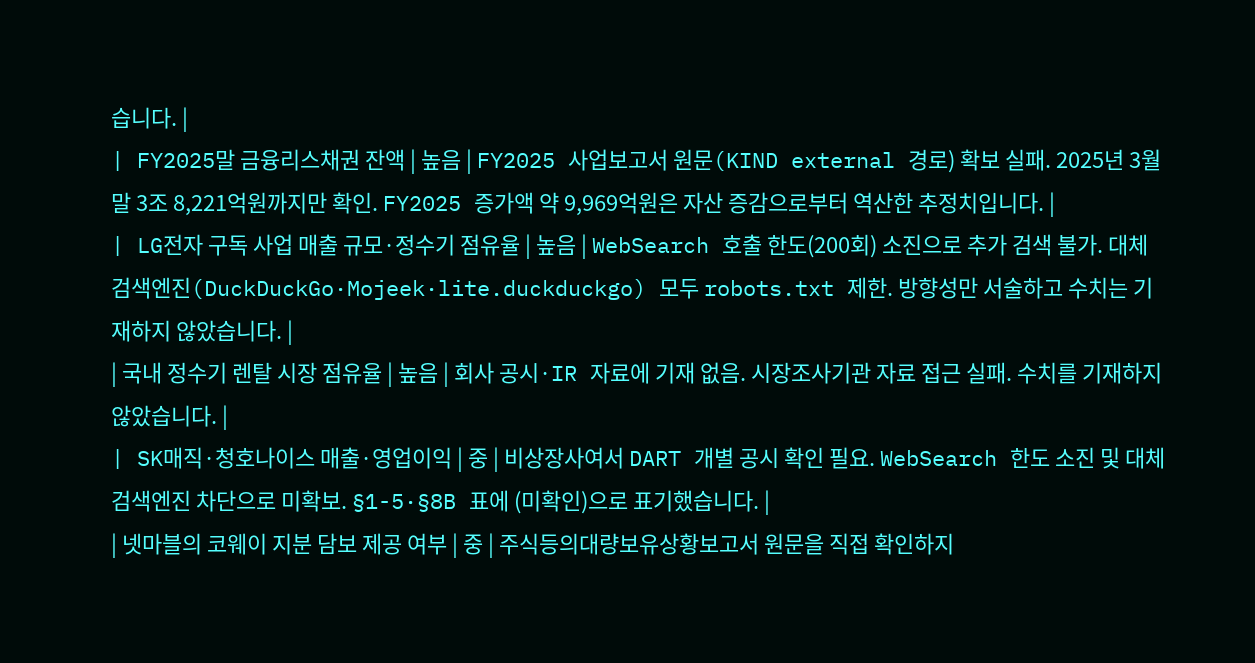습니다. |
| FY2025말 금융리스채권 잔액 | 높음 | FY2025 사업보고서 원문(KIND external 경로) 확보 실패. 2025년 3월말 3조 8,221억원까지만 확인. FY2025 증가액 약 9,969억원은 자산 증감으로부터 역산한 추정치입니다. |
| LG전자 구독 사업 매출 규모·정수기 점유율 | 높음 | WebSearch 호출 한도(200회) 소진으로 추가 검색 불가. 대체 검색엔진(DuckDuckGo·Mojeek·lite.duckduckgo) 모두 robots.txt 제한. 방향성만 서술하고 수치는 기재하지 않았습니다. |
| 국내 정수기 렌탈 시장 점유율 | 높음 | 회사 공시·IR 자료에 기재 없음. 시장조사기관 자료 접근 실패. 수치를 기재하지 않았습니다. |
| SK매직·청호나이스 매출·영업이익 | 중 | 비상장사여서 DART 개별 공시 확인 필요. WebSearch 한도 소진 및 대체 검색엔진 차단으로 미확보. §1-5·§8B 표에 (미확인)으로 표기했습니다. |
| 넷마블의 코웨이 지분 담보 제공 여부 | 중 | 주식등의대량보유상황보고서 원문을 직접 확인하지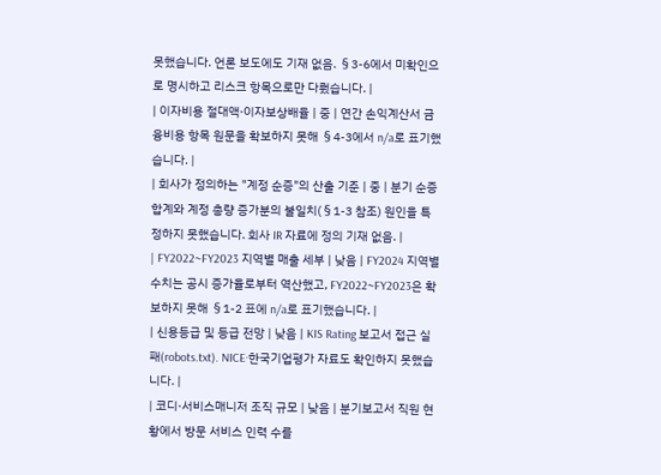못했습니다. 언론 보도에도 기재 없음. §3-6에서 미확인으로 명시하고 리스크 항목으로만 다뤘습니다. |
| 이자비용 절대액·이자보상배율 | 중 | 연간 손익계산서 금융비용 항목 원문을 확보하지 못해 §4-3에서 n/a로 표기했습니다. |
| 회사가 정의하는 "계정 순증"의 산출 기준 | 중 | 분기 순증 합계와 계정 총량 증가분의 불일치(§1-3 참조) 원인을 특정하지 못했습니다. 회사 IR 자료에 정의 기재 없음. |
| FY2022~FY2023 지역별 매출 세부 | 낮음 | FY2024 지역별 수치는 공시 증가율로부터 역산했고, FY2022~FY2023은 확보하지 못해 §1-2 표에 n/a로 표기했습니다. |
| 신용등급 및 등급 전망 | 낮음 | KIS Rating 보고서 접근 실패(robots.txt). NICE·한국기업평가 자료도 확인하지 못했습니다. |
| 코디·서비스매니저 조직 규모 | 낮음 | 분기보고서 직원 현황에서 방문 서비스 인력 수를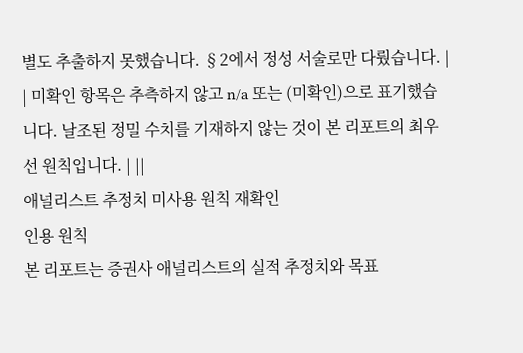별도 추출하지 못했습니다. §2에서 정성 서술로만 다뤘습니다. |
| 미확인 항목은 추측하지 않고 n/a 또는 (미확인)으로 표기했습니다. 날조된 정밀 수치를 기재하지 않는 것이 본 리포트의 최우선 원칙입니다. | ||
애널리스트 추정치 미사용 원칙 재확인
인용 원칙
본 리포트는 증권사 애널리스트의 실적 추정치와 목표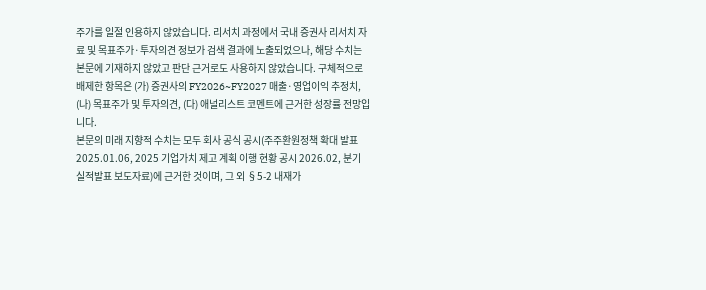주가를 일절 인용하지 않았습니다. 리서치 과정에서 국내 증권사 리서치 자료 및 목표주가·투자의견 정보가 검색 결과에 노출되었으나, 해당 수치는 본문에 기재하지 않았고 판단 근거로도 사용하지 않았습니다. 구체적으로 배제한 항목은 (가) 증권사의 FY2026~FY2027 매출·영업이익 추정치, (나) 목표주가 및 투자의견, (다) 애널리스트 코멘트에 근거한 성장률 전망입니다.
본문의 미래 지향적 수치는 모두 회사 공식 공시(주주환원정책 확대 발표 2025.01.06, 2025 기업가치 제고 계획 이행 현황 공시 2026.02, 분기 실적발표 보도자료)에 근거한 것이며, 그 외 §5-2 내재가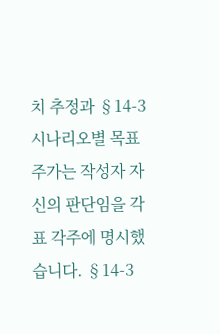치 추정과 §14-3 시나리오별 목표 주가는 작성자 자신의 판단임을 각 표 각주에 명시했습니다. §14-3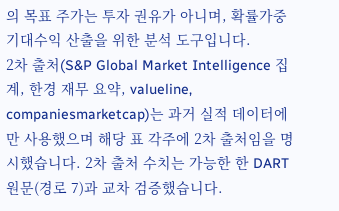의 목표 주가는 투자 권유가 아니며, 확률가중 기대수익 산출을 위한 분석 도구입니다.
2차 출처(S&P Global Market Intelligence 집계, 한경 재무 요약, valueline, companiesmarketcap)는 과거 실적 데이터에만 사용했으며 해당 표 각주에 2차 출처임을 명시했습니다. 2차 출처 수치는 가능한 한 DART 원문(경로 7)과 교차 검증했습니다.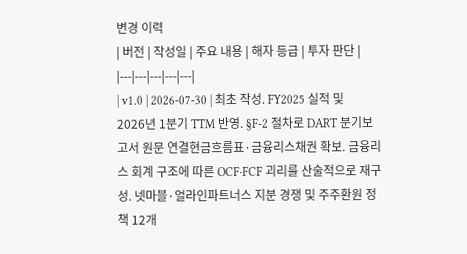변경 이력
| 버전 | 작성일 | 주요 내용 | 해자 등급 | 투자 판단 |
|---|---|---|---|---|
| v1.0 | 2026-07-30 | 최초 작성. FY2025 실적 및 2026년 1분기 TTM 반영. §F-2 절차로 DART 분기보고서 원문 연결현금흐름표·금융리스채권 확보. 금융리스 회계 구조에 따른 OCF·FCF 괴리를 산술적으로 재구성. 넷마블·얼라인파트너스 지분 경쟁 및 주주환원 정책 12개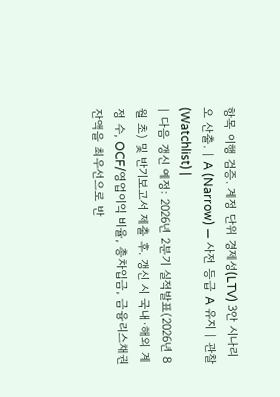항목 이행 검증. 계정 단위 경제성(LTV) 3안 시나리오 산출. | A (Narrow) — 사전 등급 A 유지 | 관찰(Watchlist) |
| 다음 갱신 예정: 2026년 2분기 실적발표(2026년 8월 초) 및 반기보고서 제출 후. 갱신 시 국내·해외 계정 수, OCF/영업이익 비율, 총차입금, 금융리스채권 잔액을 최우선으로 반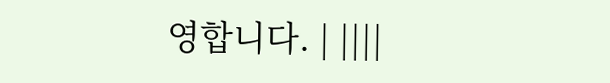영합니다. | ||||